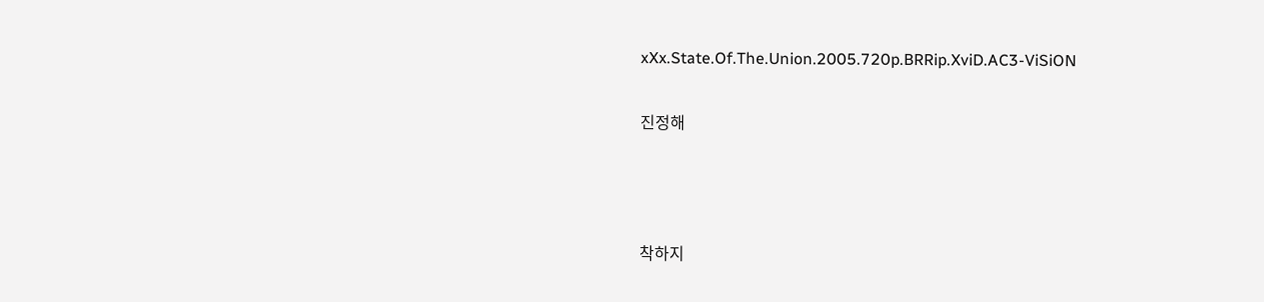xXx.State.Of.The.Union.2005.720p.BRRip.XviD.AC3-ViSiON

진정해



착하지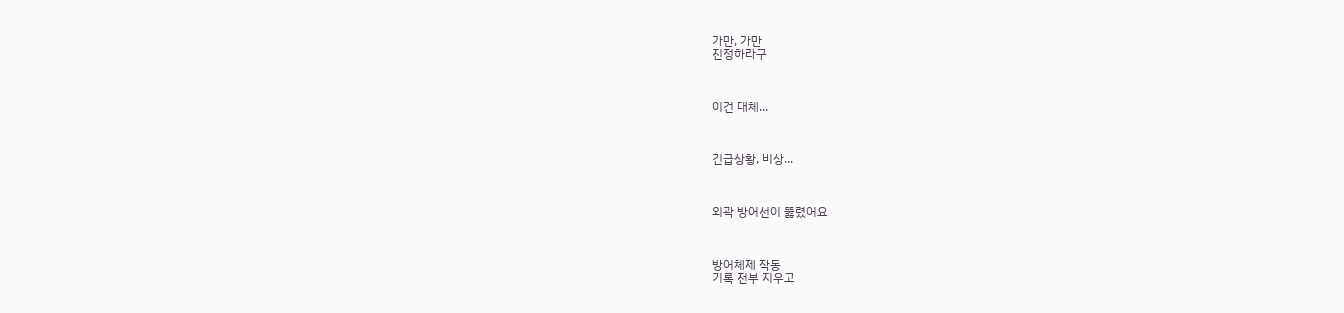가만, 가만
진정하라구



이건 대체...



긴급상황, 비상...



외곽 방어선이 뚫렸어요



방어체제 작동
기록 전부 지우고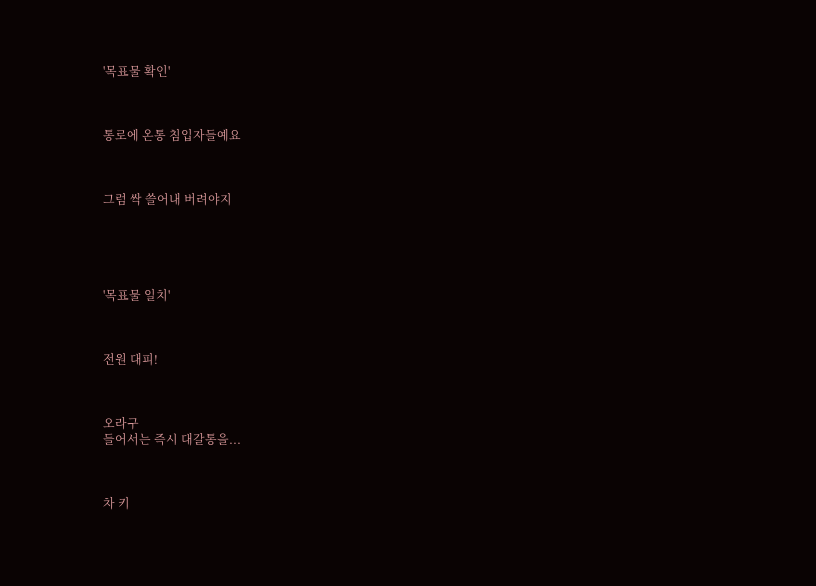'목표물 확인'



통로에 온통 침입자들예요



그럼 싹 쓸어내 버려야지





'목표물 일치'



전원 대피!



오라구
들어서는 즉시 대갈통을...



차 키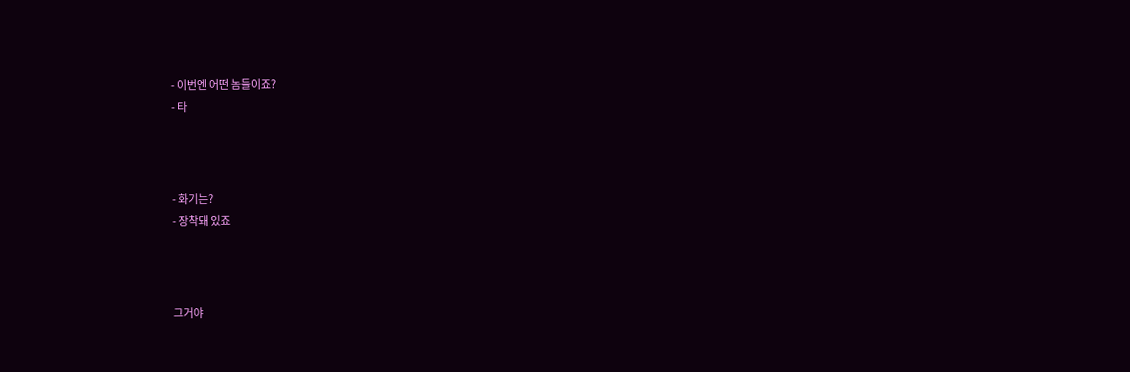- 이번엔 어떤 놈들이죠?
- 타



- 화기는?
- 장착돼 있죠



그거야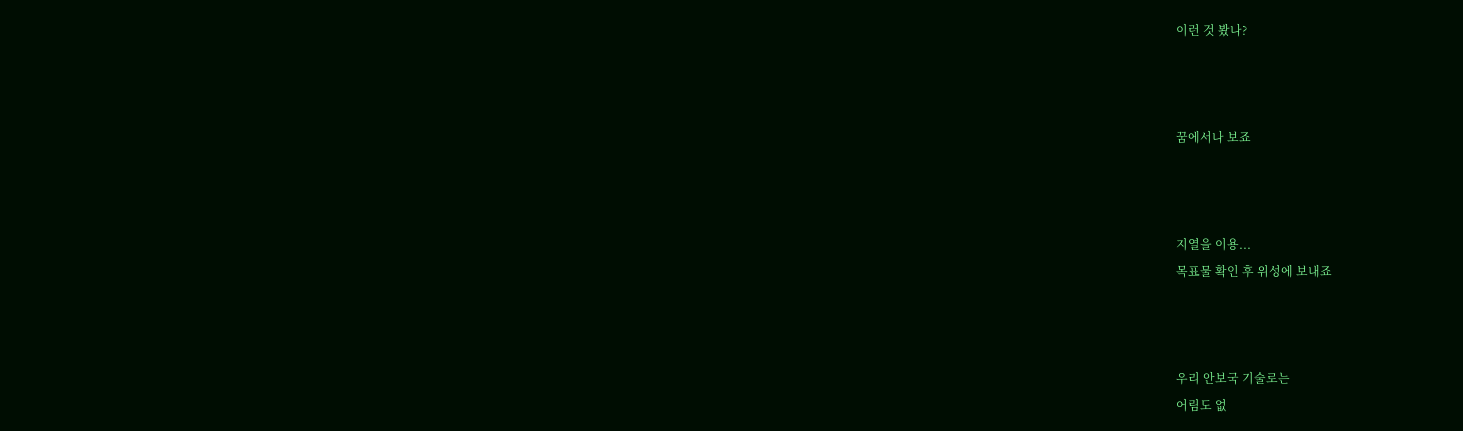이런 것 봤나?



꿈에서나 보죠



지열을 이용...
목표물 확인 후 위성에 보내죠



우리 안보국 기술로는
어림도 없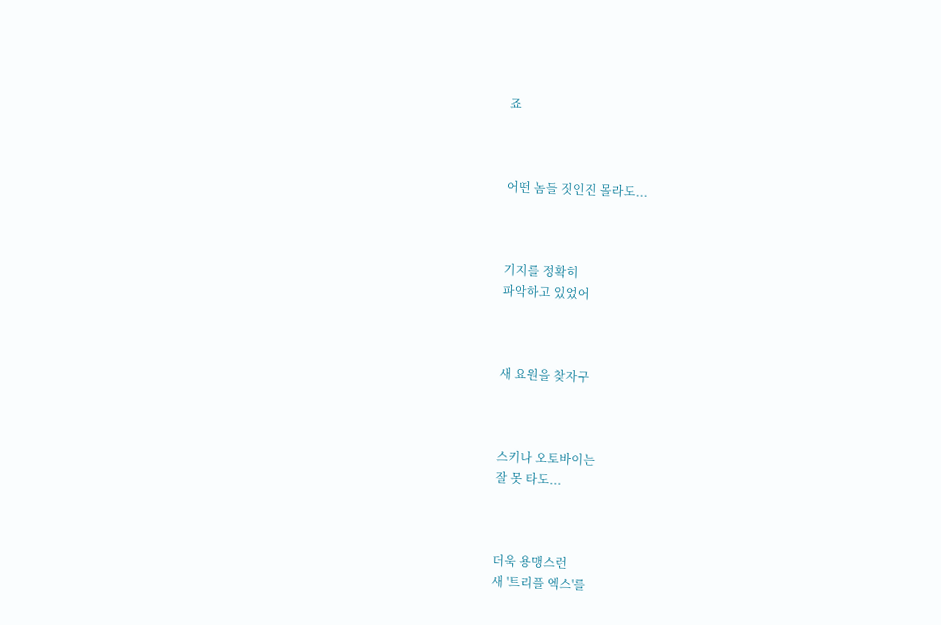죠



어떤 놈들 짓인진 몰라도...



기지를 정확히
파악하고 있었어



새 요원을 찾자구



스키나 오토바이는
잘 못 타도...



더욱 용맹스런
새 '트리플 엑스'를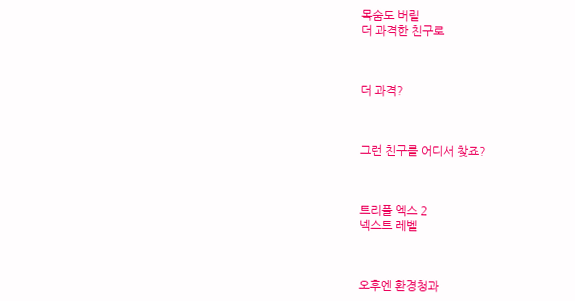목숨도 버릴
더 과격한 친구로



더 과격?



그런 친구를 어디서 찾죠?



트리플 엑스 2
넥스트 레벨



오후엔 환경청과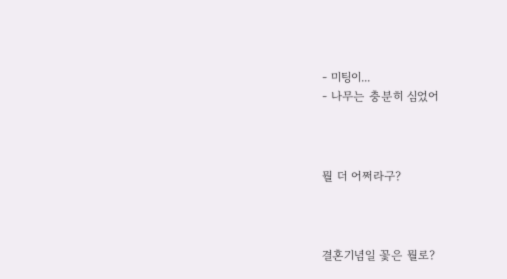- 미팅이...
- 나무는 충분히 심었어



뭘 더 어쩌라구?



결혼기념일 꽃은 뭘로?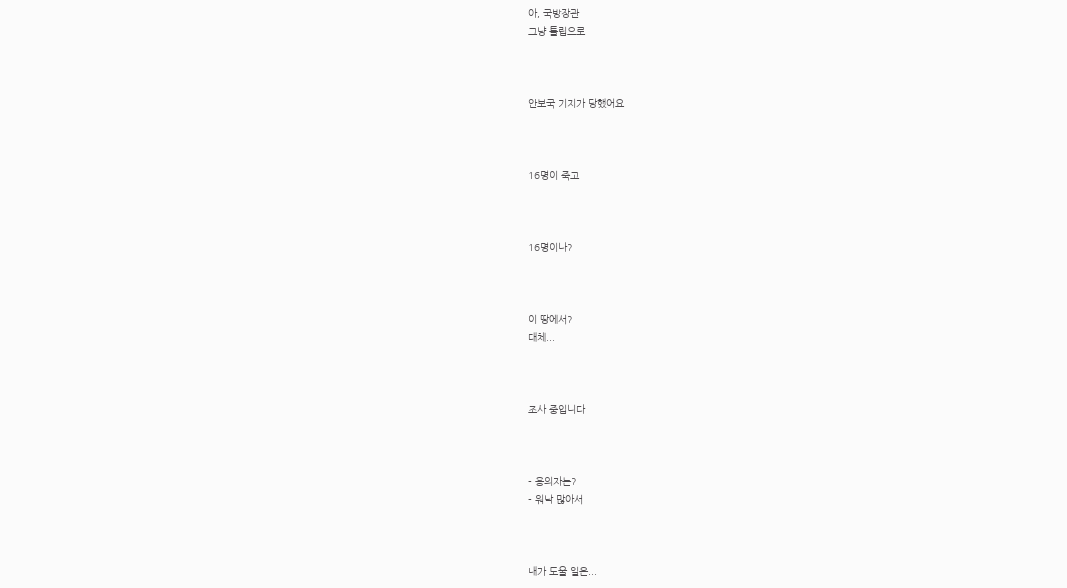아, 국방장관
그냥 튤립으로



안보국 기지가 당했어요



16명이 죽고



16명이나?



이 땅에서?
대체...



조사 중입니다



- 용의자는?
- 워낙 많아서



내가 도울 일은...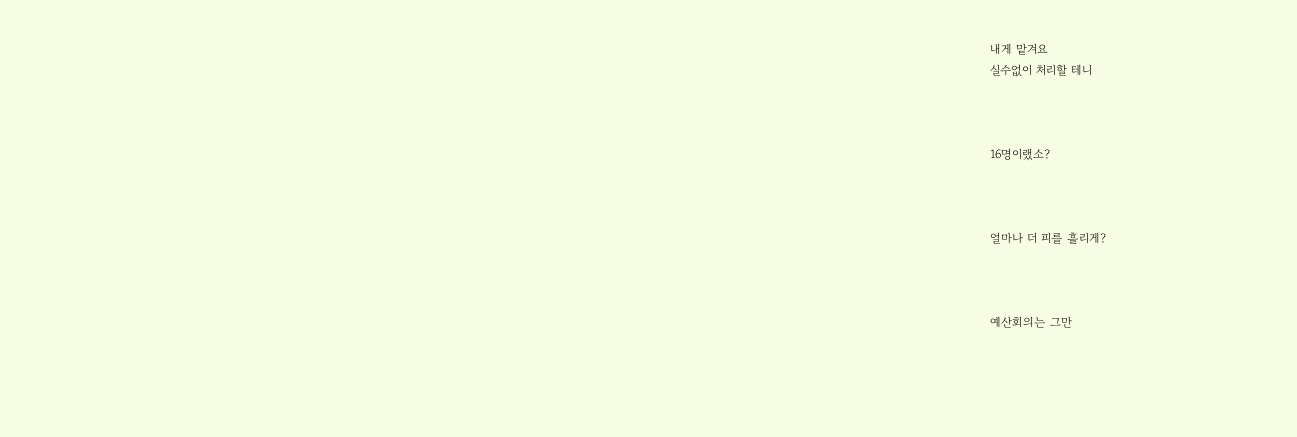내게 맡겨요
실수없이 처리할 테니



16명이랬소?



얼마나 더 피를 흘리게?



예산회의는 그만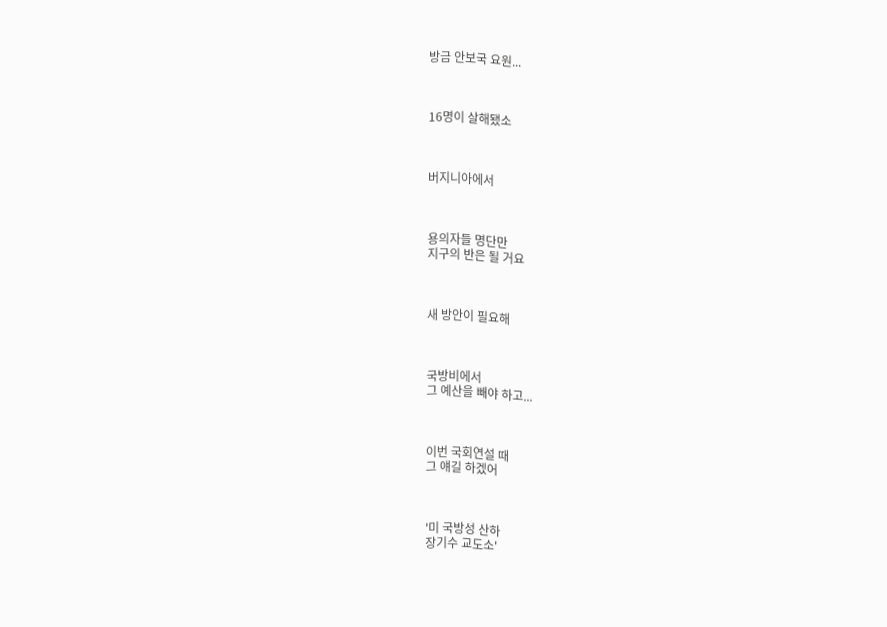방금 안보국 요원...



16명이 살해됐소



버지니아에서



용의자들 명단만
지구의 반은 될 거요



새 방안이 필요해



국방비에서
그 예산을 빼야 하고...



이번 국회연설 때
그 얘길 하겠어



'미 국방성 산하
장기수 교도소'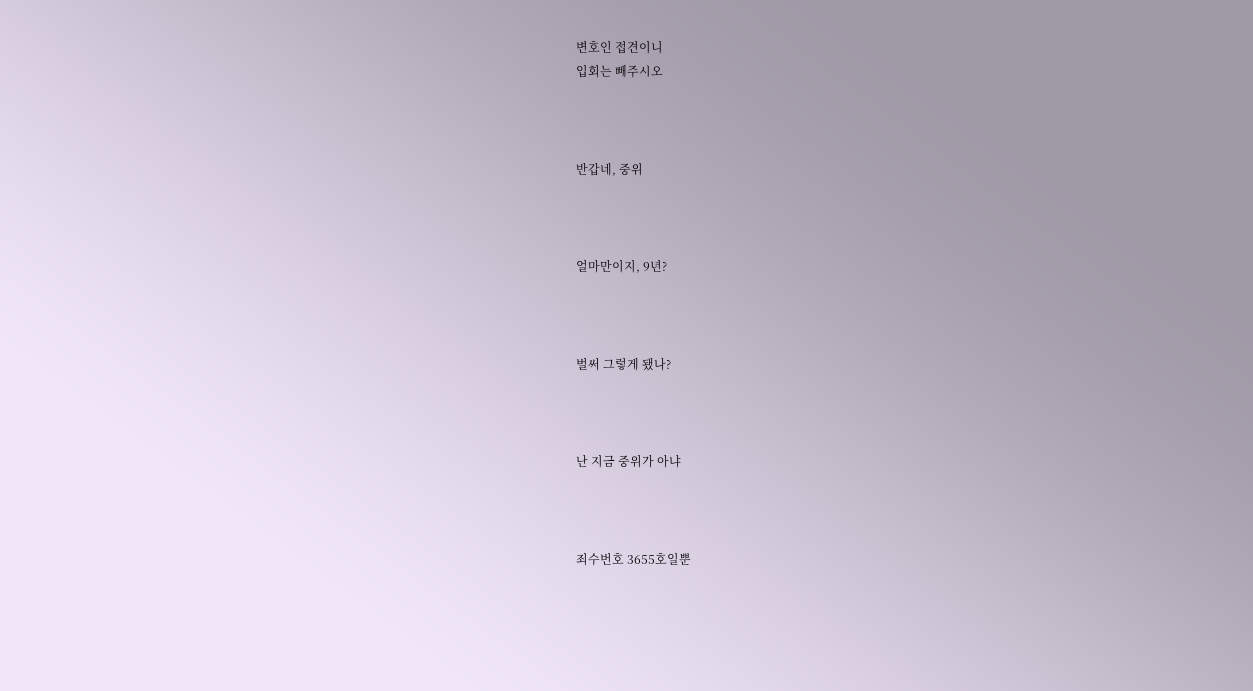변호인 접견이니
입회는 빼주시오



반갑네, 중위



얼마만이지, 9년?



벌써 그렇게 됐나?



난 지금 중위가 아냐



죄수번호 3655호일뿐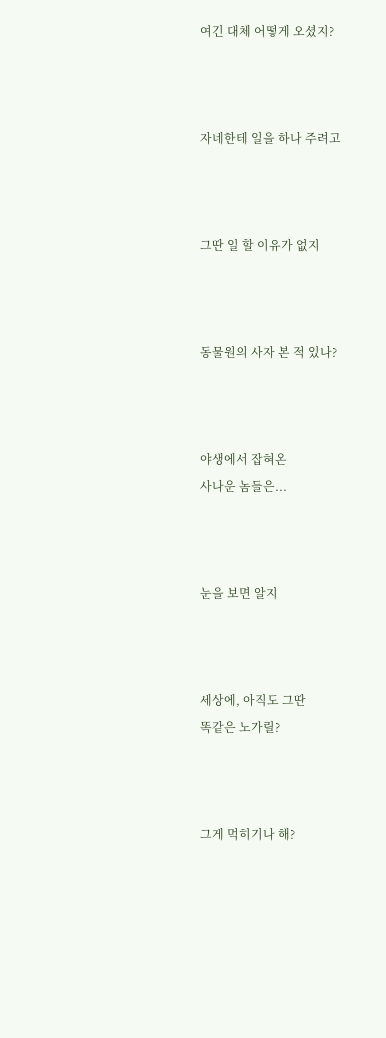여긴 대체 어떻게 오셨지?



자네한테 일을 하나 주려고



그딴 일 할 이유가 없지



동물원의 사자 본 적 있나?



야생에서 잡혀온
사나운 놈들은...



눈을 보면 알지



세상에, 아직도 그딴
똑같은 노가릴?



그게 먹히기나 해?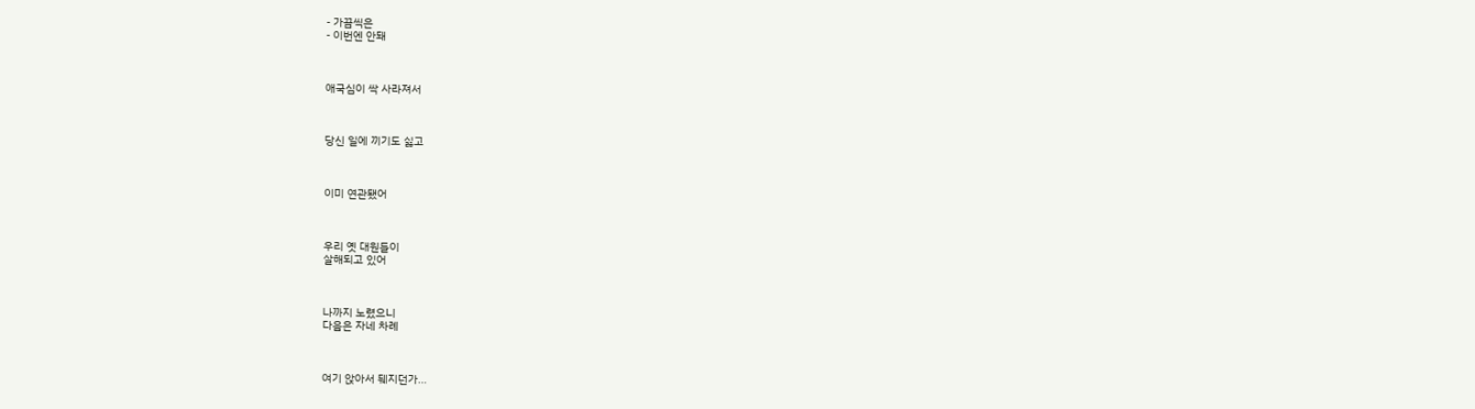- 가끔씩은
- 이번엔 안돼



애국심이 싹 사라져서



당신 일에 끼기도 싫고



이미 연관됐어



우리 옛 대원들이
살해되고 있어



나까지 노렸으니
다음은 자네 차례



여기 앉아서 뒈지던가...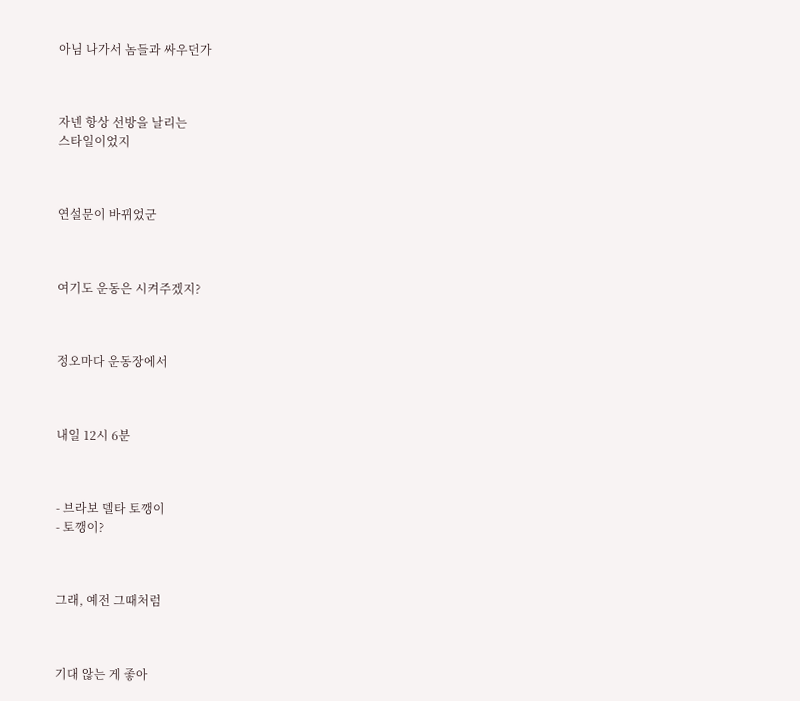아님 나가서 놈들과 싸우던가



자넨 항상 선방을 날리는
스타일이었지



연설문이 바뀌었군



여기도 운동은 시켜주겠지?



정오마다 운동장에서



내일 12시 6분



- 브라보 델타 토깽이
- 토깽이?



그래, 예전 그때처럼



기대 않는 게 좋아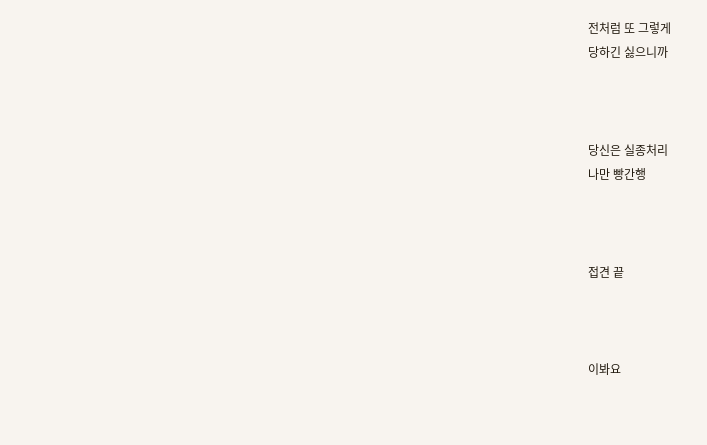전처럼 또 그렇게
당하긴 싫으니까



당신은 실종처리
나만 빵간행



접견 끝



이봐요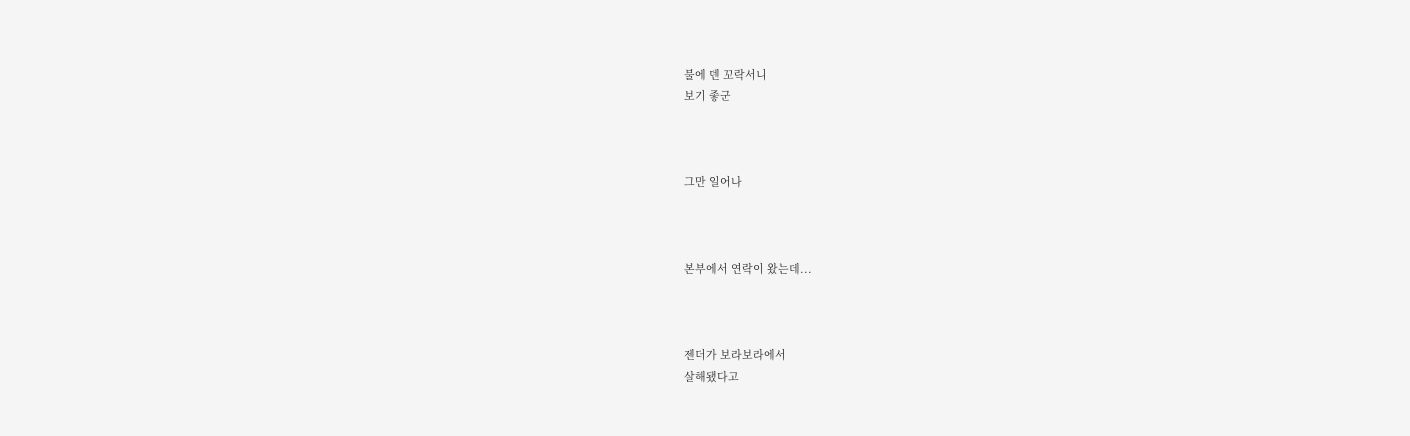불에 덴 꼬락서니
보기 좋군



그만 일어나



본부에서 연락이 왔는데...



젠더가 보라보라에서
살해됐다고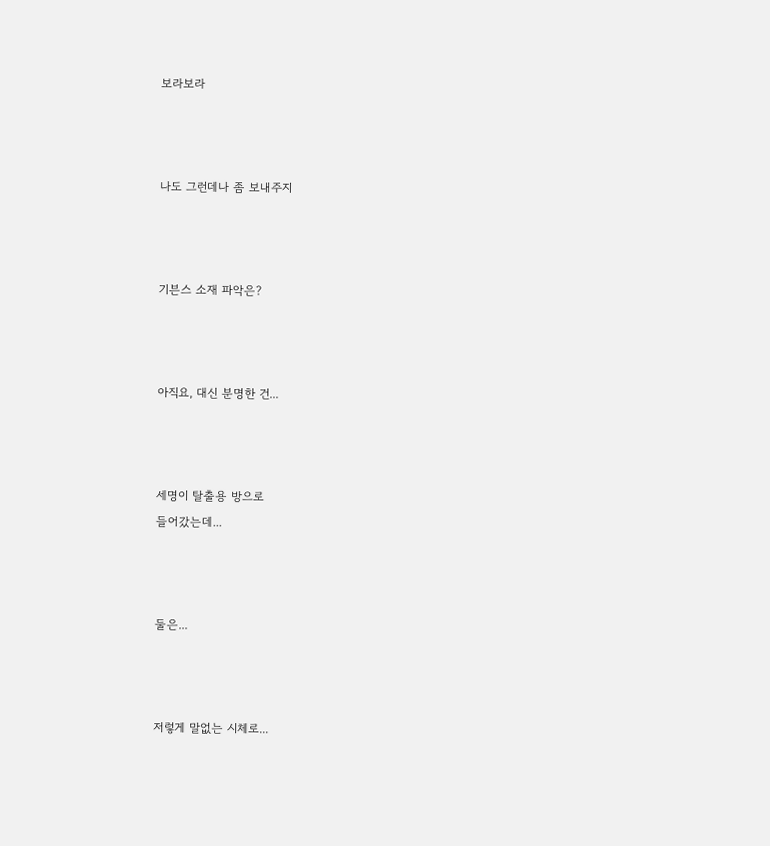보라보라



나도 그런데나 좀 보내주지



기븐스 소재 파악은?



아직요, 대신 분명한 건...



세명이 탈출용 방으로
들어갔는데...



둘은...



저렇게 말없는 시체로...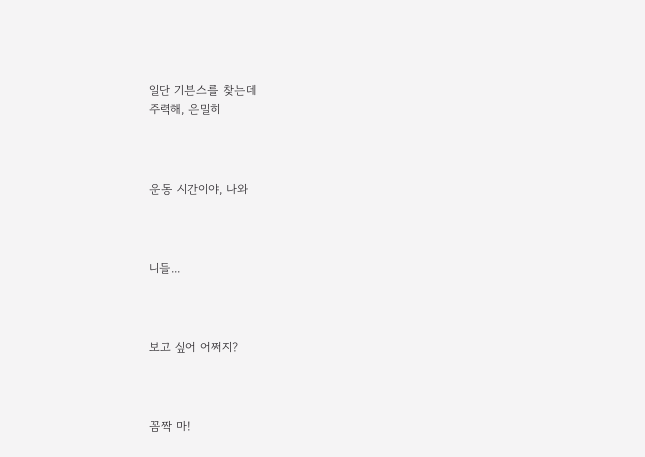일단 기븐스를 찾는데
주력해, 은밀히



운동 시간이야, 나와



니들...



보고 싶어 어쩌지?



꼼짝 마!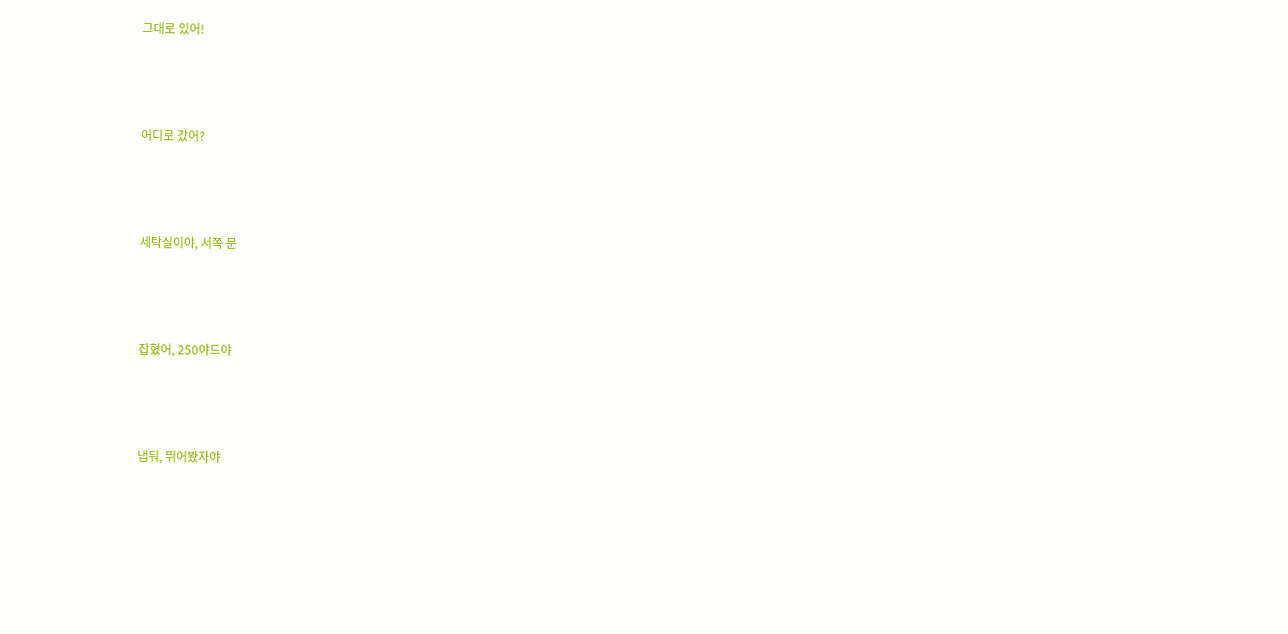그대로 있어!



어디로 갔어?



세탁실이야, 서쪽 문



잡혔어, 250야드야



냅둬, 뛰어봤자야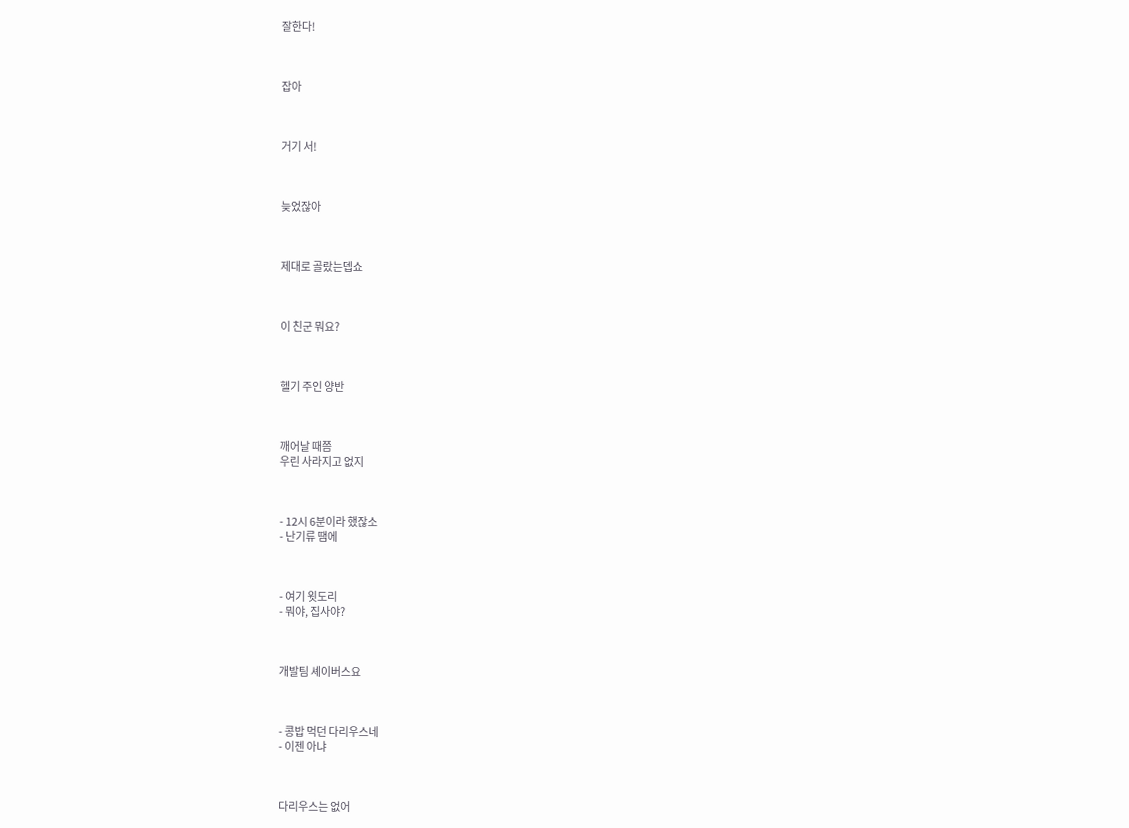잘한다!



잡아



거기 서!



늦었잖아



제대로 골랐는뎁쇼



이 친군 뭐요?



헬기 주인 양반



깨어날 때쯤
우린 사라지고 없지



- 12시 6분이라 했잖소
- 난기류 땜에



- 여기 윗도리
- 뭐야, 집사야?



개발팀 셰이버스요



- 콩밥 먹던 다리우스네
- 이젠 아냐



다리우스는 없어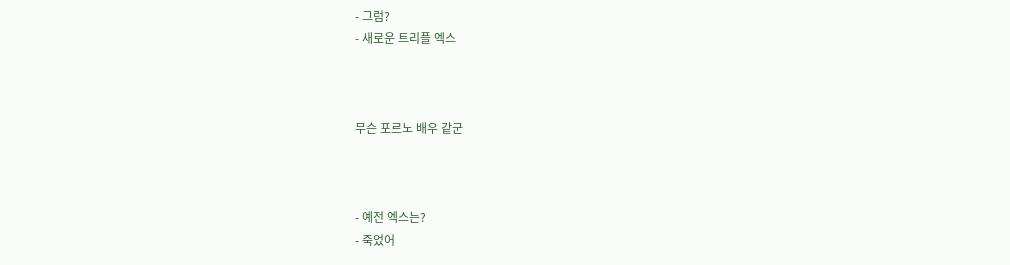- 그럼?
- 새로운 트리플 엑스



무슨 포르노 배우 같군



- 예전 엑스는?
- 죽었어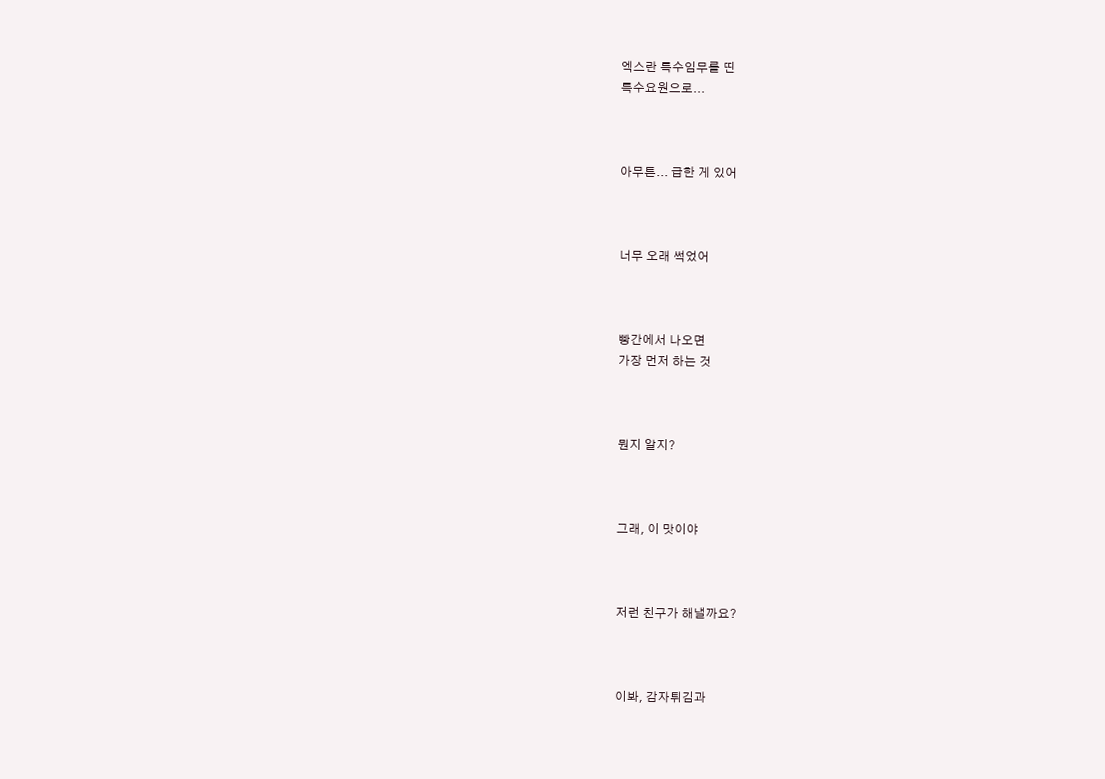엑스란 특수임무를 띤
특수요원으로...



아무튼... 급한 게 있어



너무 오래 썩었어



빵간에서 나오면
가장 먼저 하는 것



뭔지 알지?



그래, 이 맛이야



저런 친구가 해낼까요?



이봐, 감자튀김과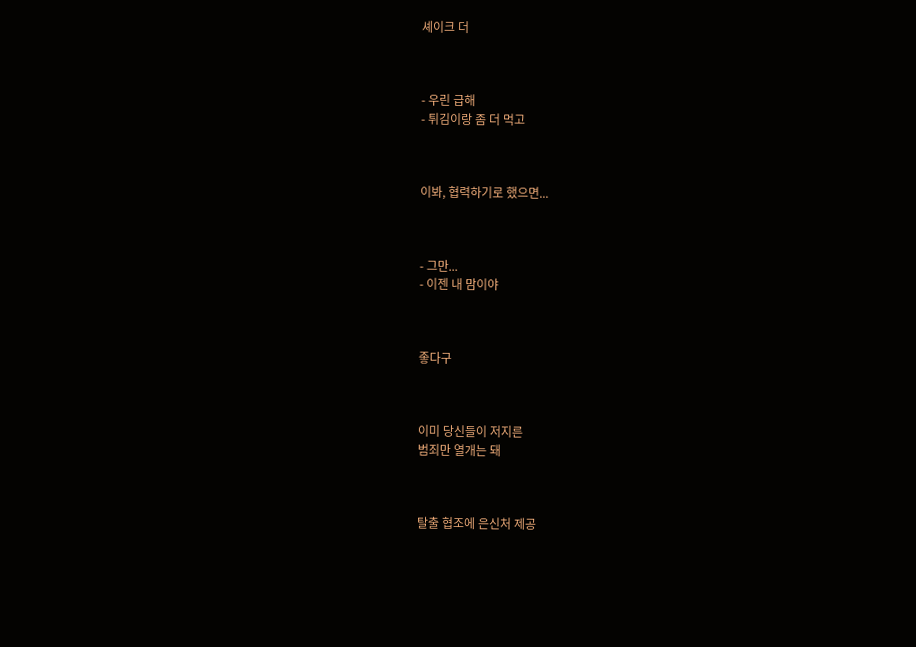셰이크 더



- 우린 급해
- 튀김이랑 좀 더 먹고



이봐, 협력하기로 했으면...



- 그만...
- 이젠 내 맘이야



좋다구



이미 당신들이 저지른
범죄만 열개는 돼



탈출 협조에 은신처 제공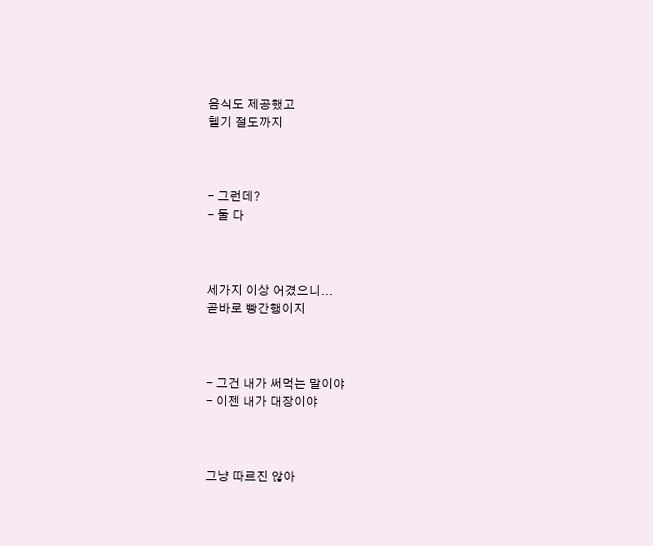음식도 제공했고
헬기 절도까지



- 그런데?
- 둘 다



세가지 이상 어겼으니...
곧바로 빵간행이지



- 그건 내가 써먹는 말이야
- 이젠 내가 대장이야



그냥 따르진 않아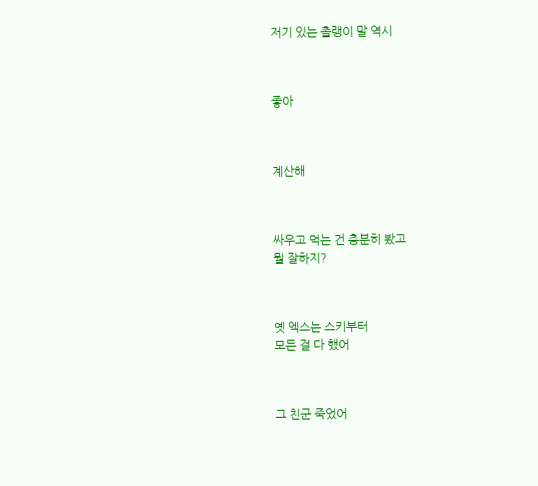저기 있는 촐랭이 말 역시



좋아



계산해



싸우고 먹는 건 충분히 봤고
뭘 잘하지?



옛 엑스는 스키부터
모든 걸 다 했어



그 친군 죽었어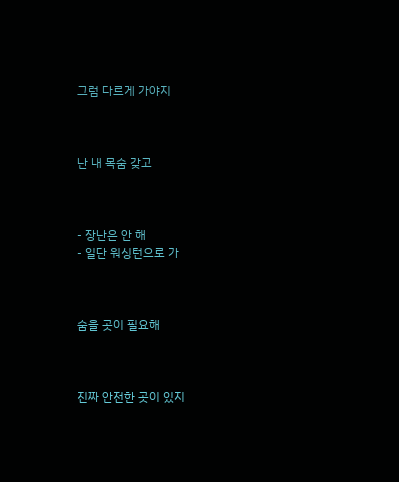그럼 다르게 가야지



난 내 목숨 갖고



- 장난은 안 해
- 일단 워싱턴으로 가



숨을 곳이 필요해



진짜 안전한 곳이 있지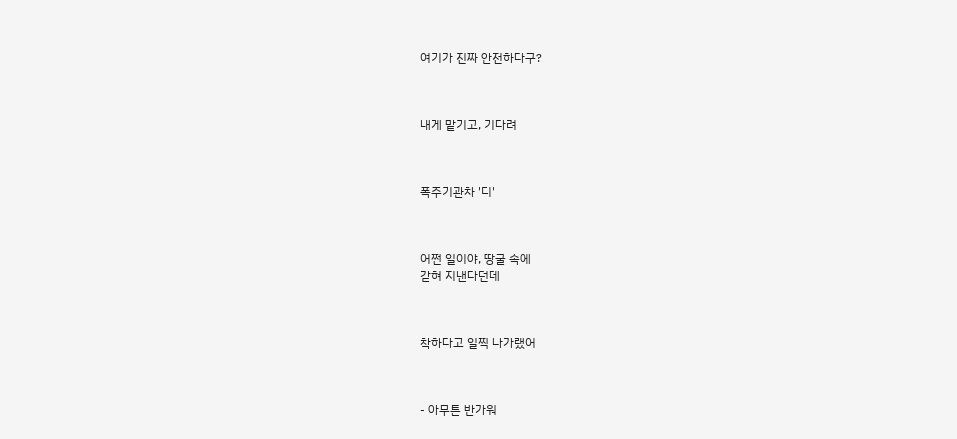여기가 진짜 안전하다구?



내게 맡기고, 기다려



폭주기관차 '디'



어쩐 일이야, 땅굴 속에
갇혀 지낸다던데



착하다고 일찍 나가랬어



- 아무튼 반가워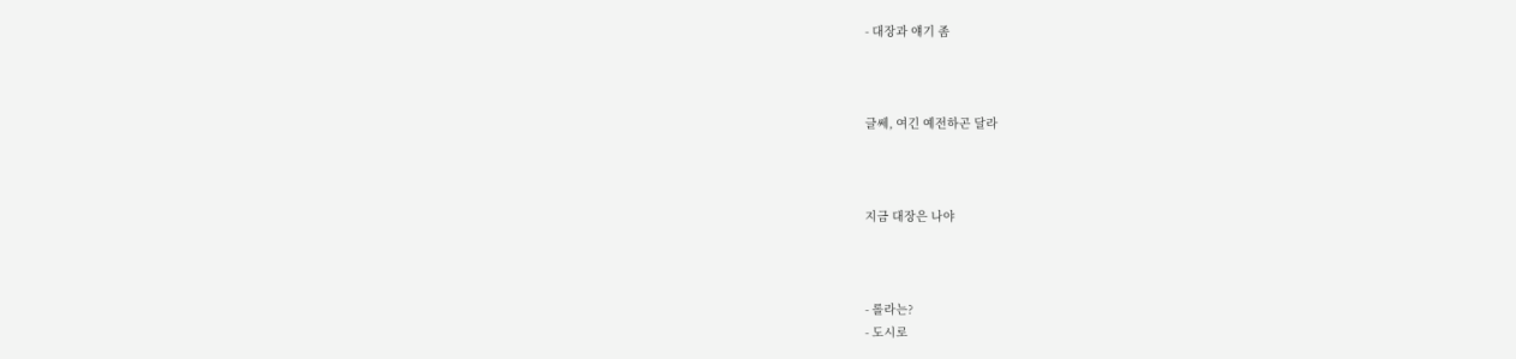- 대장과 얘기 좀



글쎄, 여긴 예전하곤 달라



지금 대장은 나야



- 롤라는?
- 도시로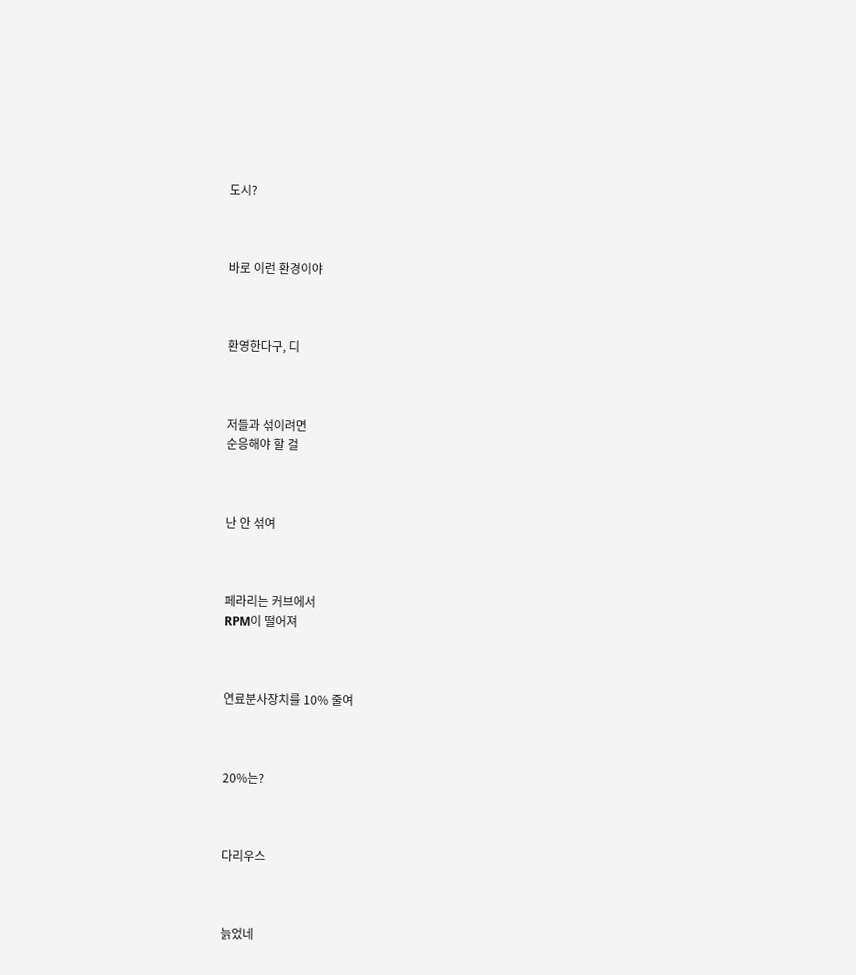도시?



바로 이런 환경이야



환영한다구, 디



저들과 섞이려면
순응해야 할 걸



난 안 섞여



페라리는 커브에서
RPM이 떨어져



연료분사장치를 10% 줄여



20%는?



다리우스



늙었네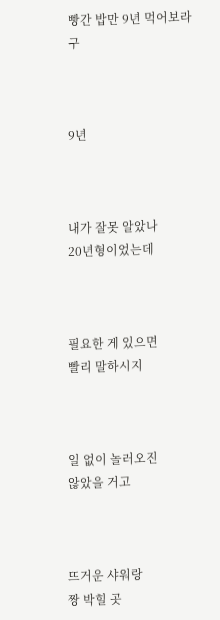빵간 밥만 9년 먹어보라구



9년



내가 잘못 알았나
20년형이었는데



필요한 게 있으면
빨리 말하시지



일 없이 놀러오진
않았을 거고



뜨거운 샤워랑
짱 박힐 곳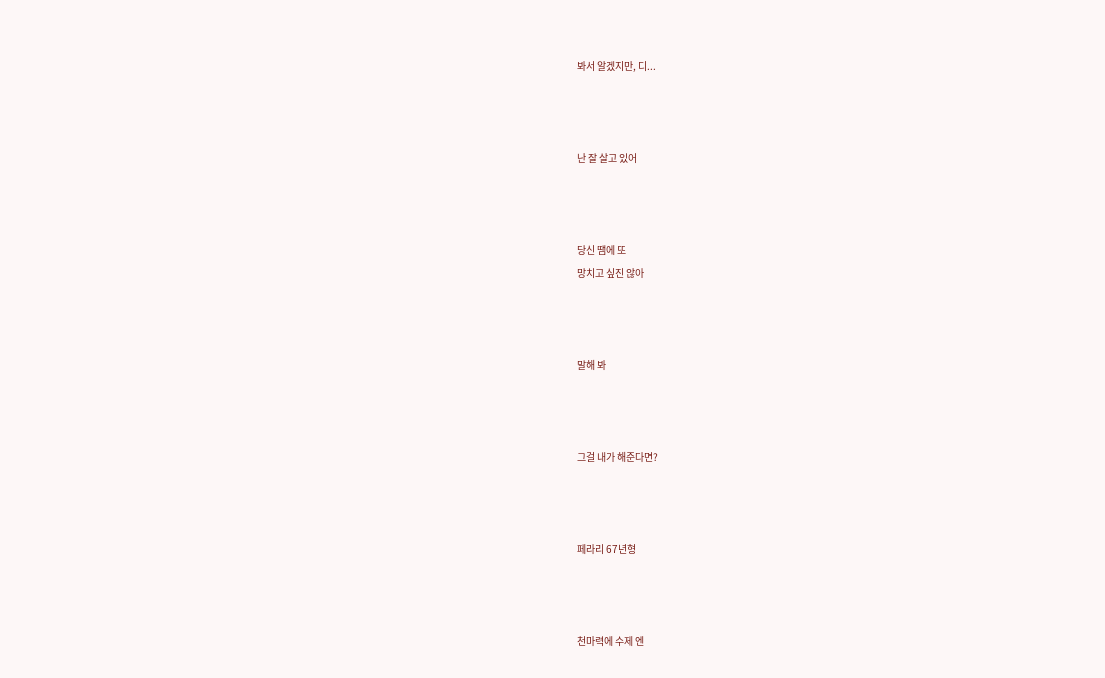봐서 알겠지만, 디...



난 잘 살고 있어



당신 땜에 또
망치고 싶진 않아



말해 봐



그걸 내가 해준다면?



페라리 67년형



천마력에 수제 엔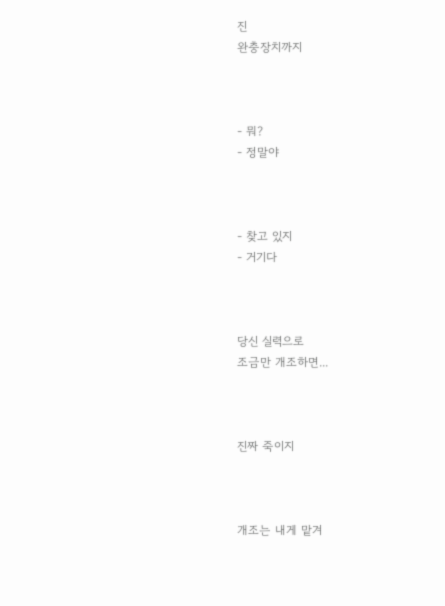진
완충장치까지



- 뭐?
- 정말야



- 찾고 있지
- 거기다



당신 실력으로
조금만 개조하면...



진짜 죽이지



개조는 내게 맡겨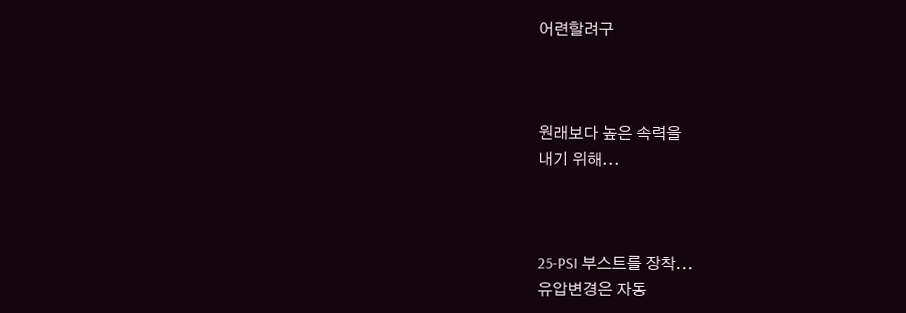어련할려구



원래보다 높은 속력을
내기 위해...



25-PSI 부스트를 장착...
유압변경은 자동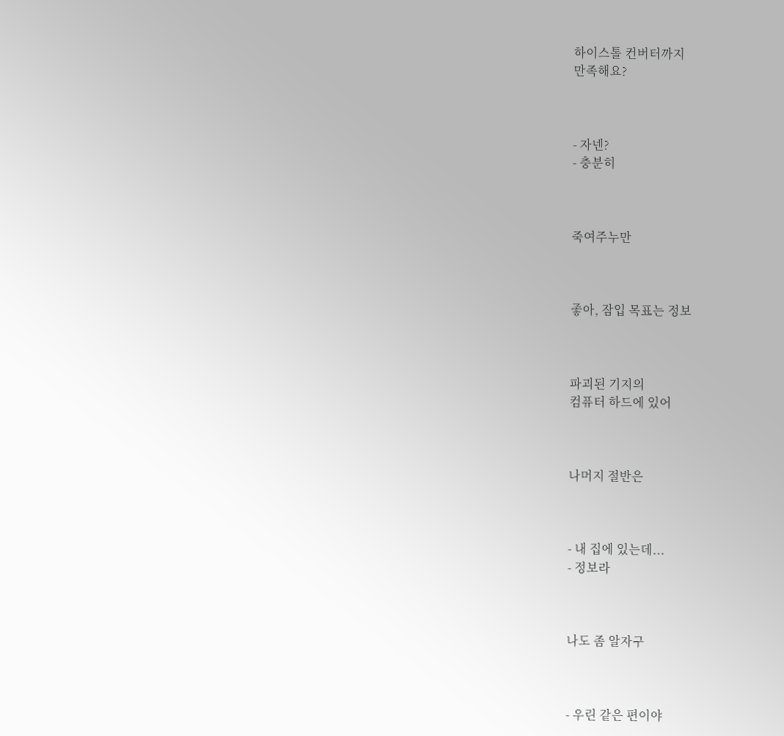하이스톨 컨버터까지
만족해요?



- 자넨?
- 충분히



죽여주누만



좋아, 잠입 목표는 정보



파괴된 기지의
컴퓨터 하드에 있어



나머지 절반은



- 내 집에 있는데...
- 정보라



나도 좀 알자구



- 우린 같은 편이야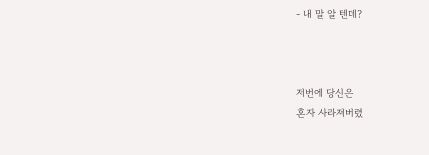- 내 말 알 텐데?



저번에 당신은
혼자 사라져버렸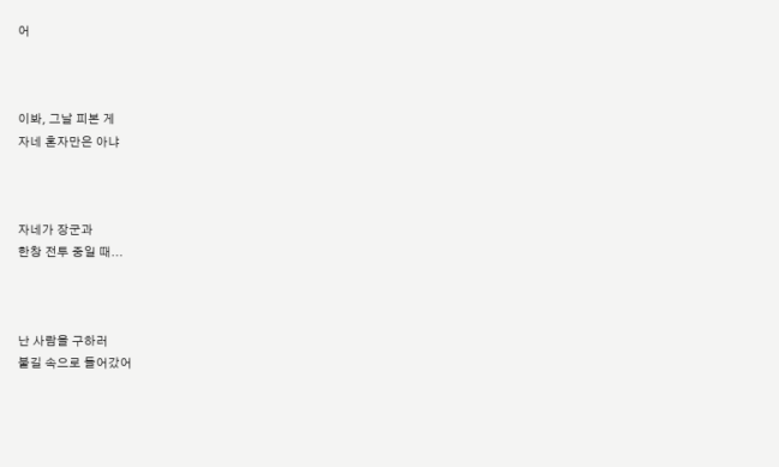어



이봐, 그날 피본 게
자네 혼자만은 아냐



자네가 장군과
한창 전투 중일 때...



난 사람을 구하러
불길 속으로 들어갔어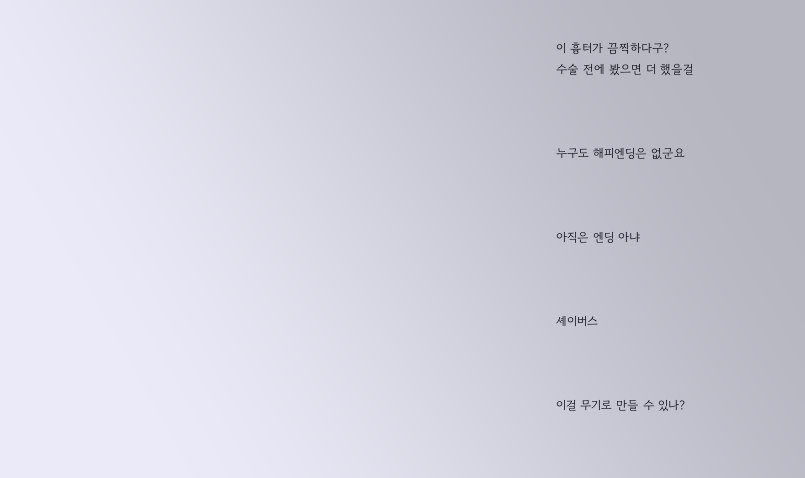이 흉터가 끔찍하다구?
수술 전에 봤으면 더 했을걸



누구도 해피엔딩은 없군요



아직은 엔딩 아냐



셰이버스



이걸 무기로 만들 수 있나?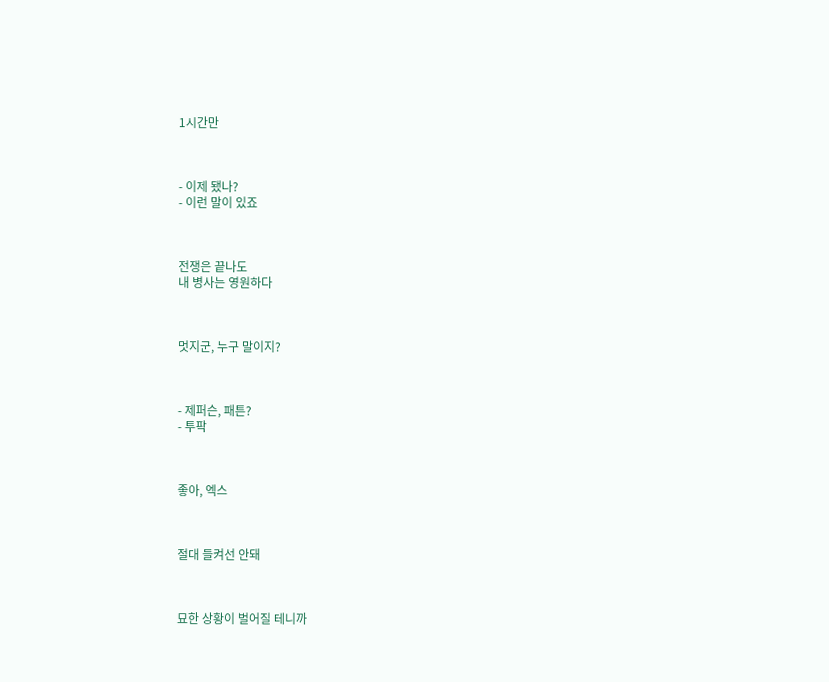1시간만



- 이제 됐나?
- 이런 말이 있죠



전쟁은 끝나도
내 병사는 영원하다



멋지군, 누구 말이지?



- 제퍼슨, 패튼?
- 투팍



좋아, 엑스



절대 들켜선 안돼



묘한 상황이 벌어질 테니까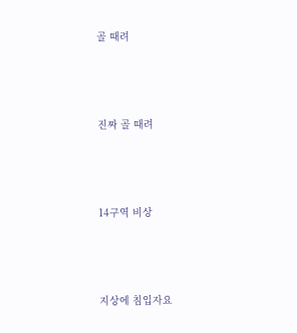골 때려



진짜 골 때려



14구역 비상



지상에 침입자요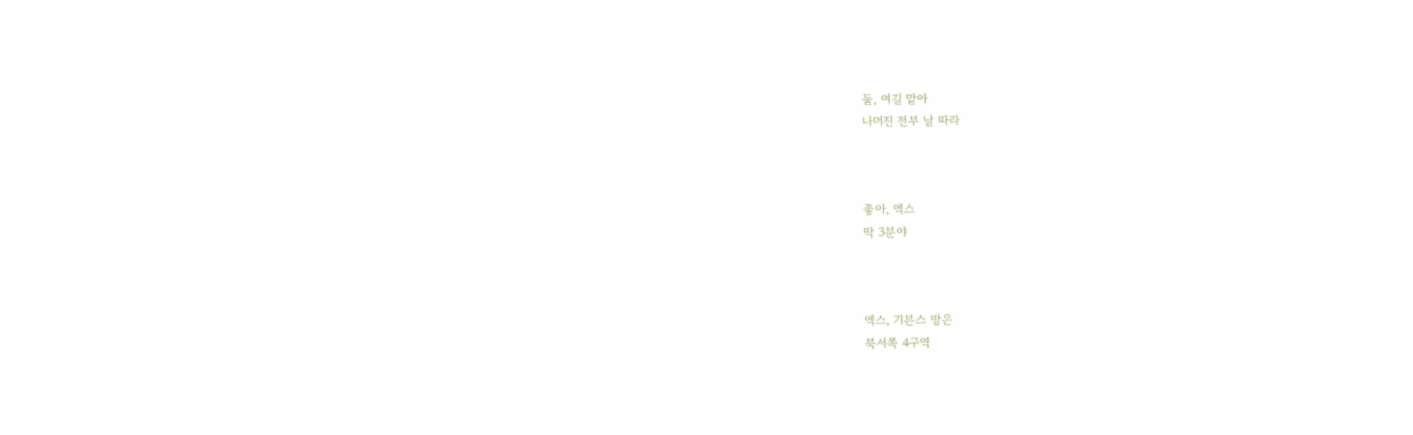둘, 여길 맡아
나머진 전부 날 따라



좋아, 엑스
딱 3분야



엑스, 기븐스 방은
북서쪽 4구역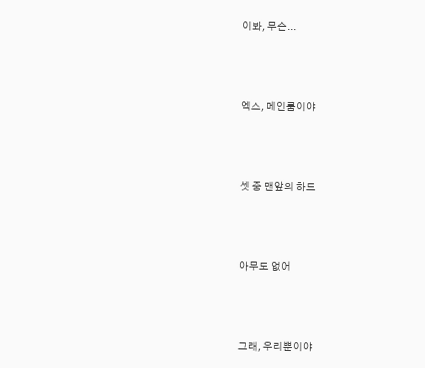이봐, 무슨...



엑스, 메인룸이야



셋 중 맨앞의 하드



아무도 없어



그래, 우리뿐이야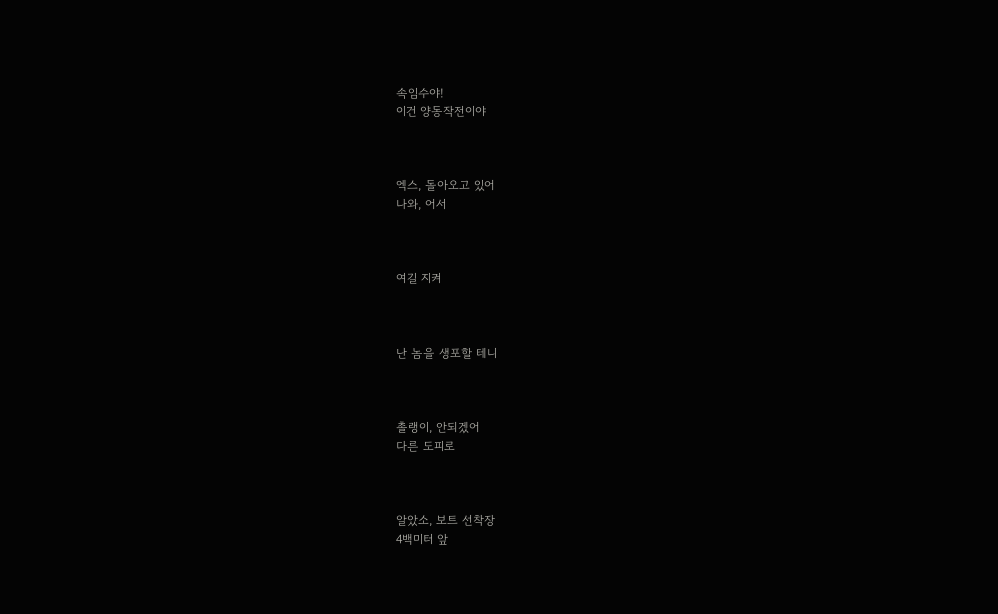속임수야!
이건 양동작전이야



엑스, 돌아오고 있어
나와, 어서



여길 지켜



난 놈을 생포할 테니



촐랭이, 안되겠어
다른 도피로



알았소, 보트 선착장
4백미터 앞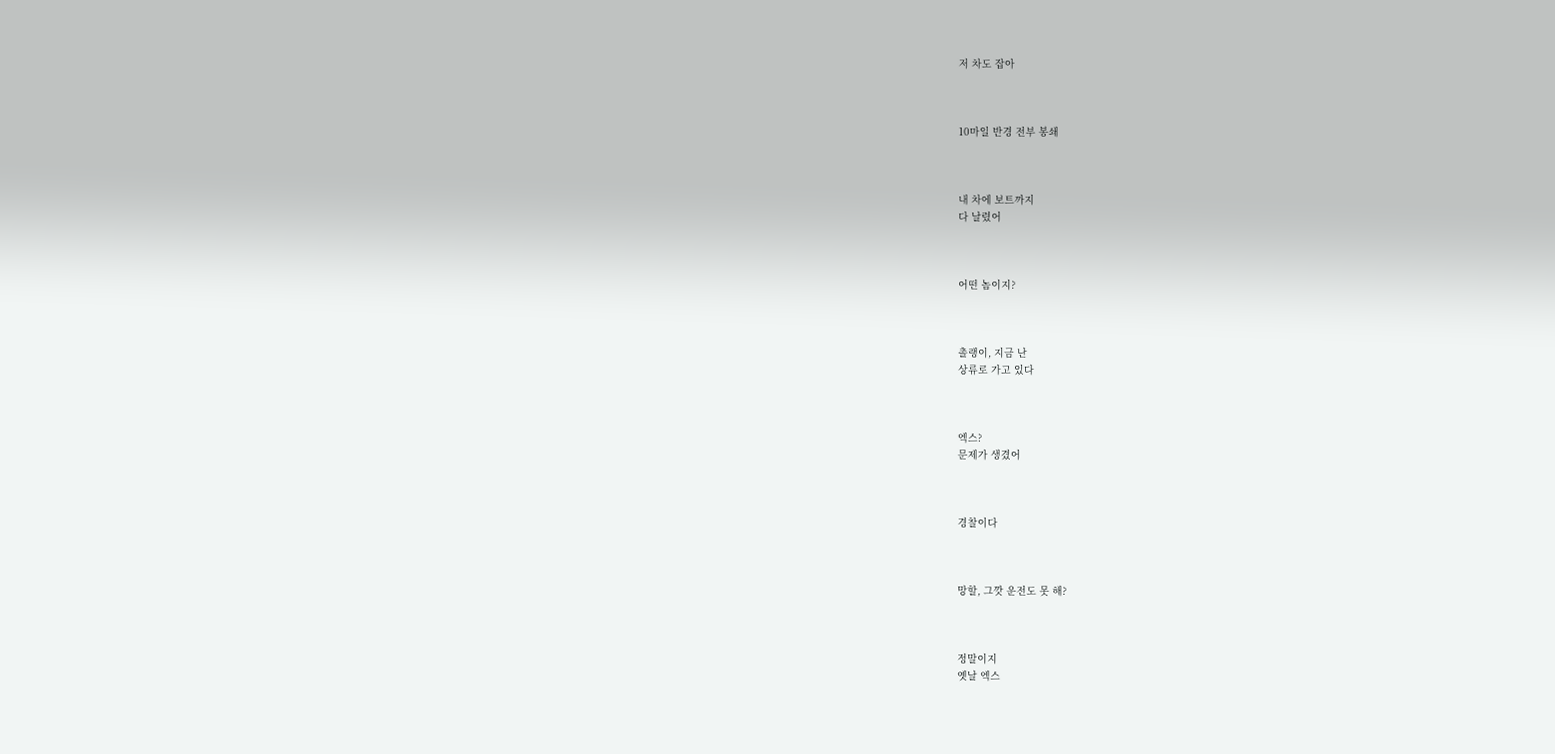저 차도 잡아



10마일 반경 전부 봉쇄



내 차에 보트까지
다 날렸어



어떤 놈이지?



촐랭이, 지금 난
상류로 가고 있다



엑스?
문제가 생겼어



경찰이다



망할, 그깟 운전도 못 해?



정말이지
옛날 엑스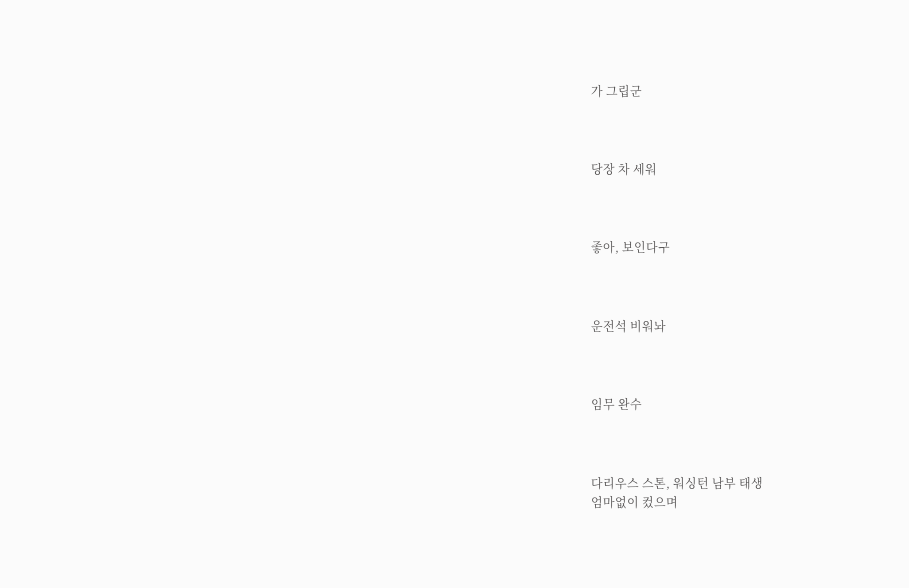가 그립군



당장 차 세워



좋아, 보인다구



운전석 비워놔



임무 완수



다리우스 스톤, 워싱턴 남부 태생
엄마없이 컸으며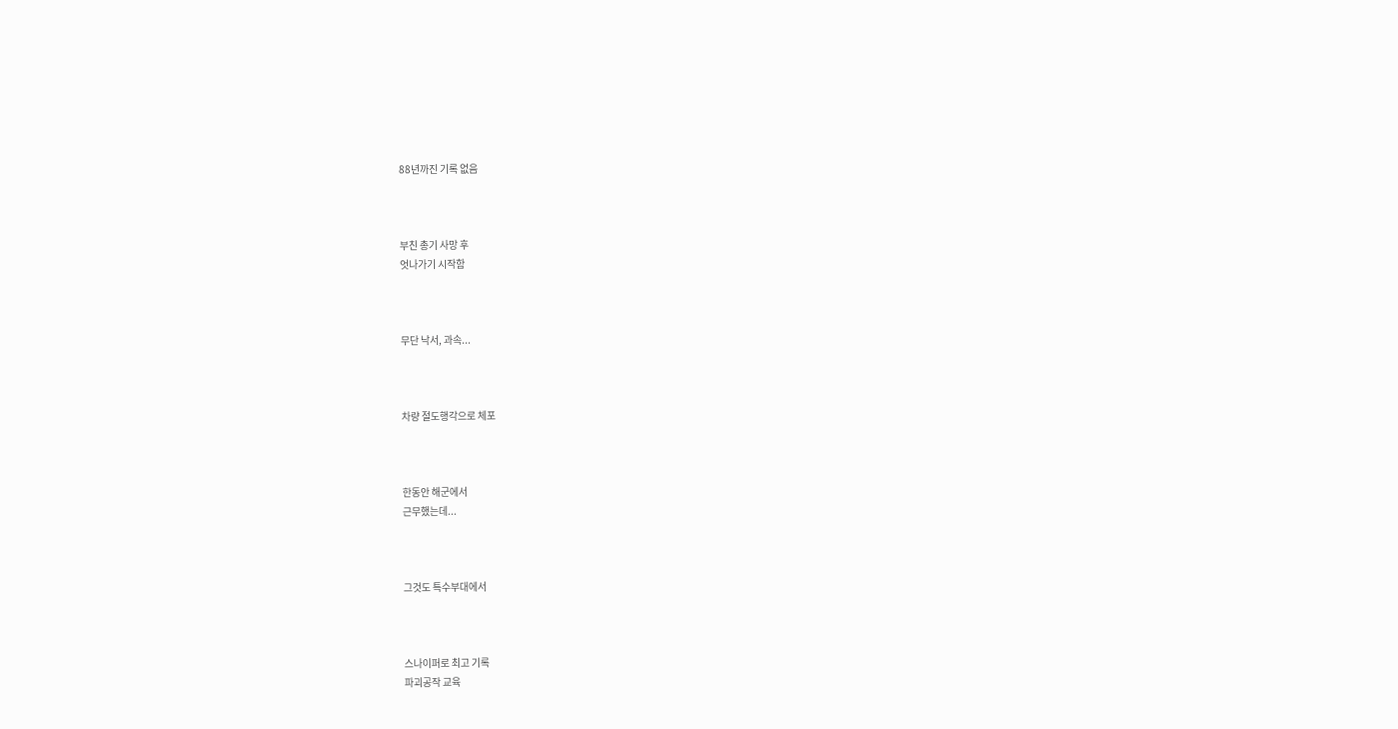88년까진 기록 없음



부친 총기 사망 후
엇나가기 시작함



무단 낙서, 과속...



차량 절도행각으로 체포



한동안 해군에서
근무했는데...



그것도 특수부대에서



스나이퍼로 최고 기록
파괴공작 교육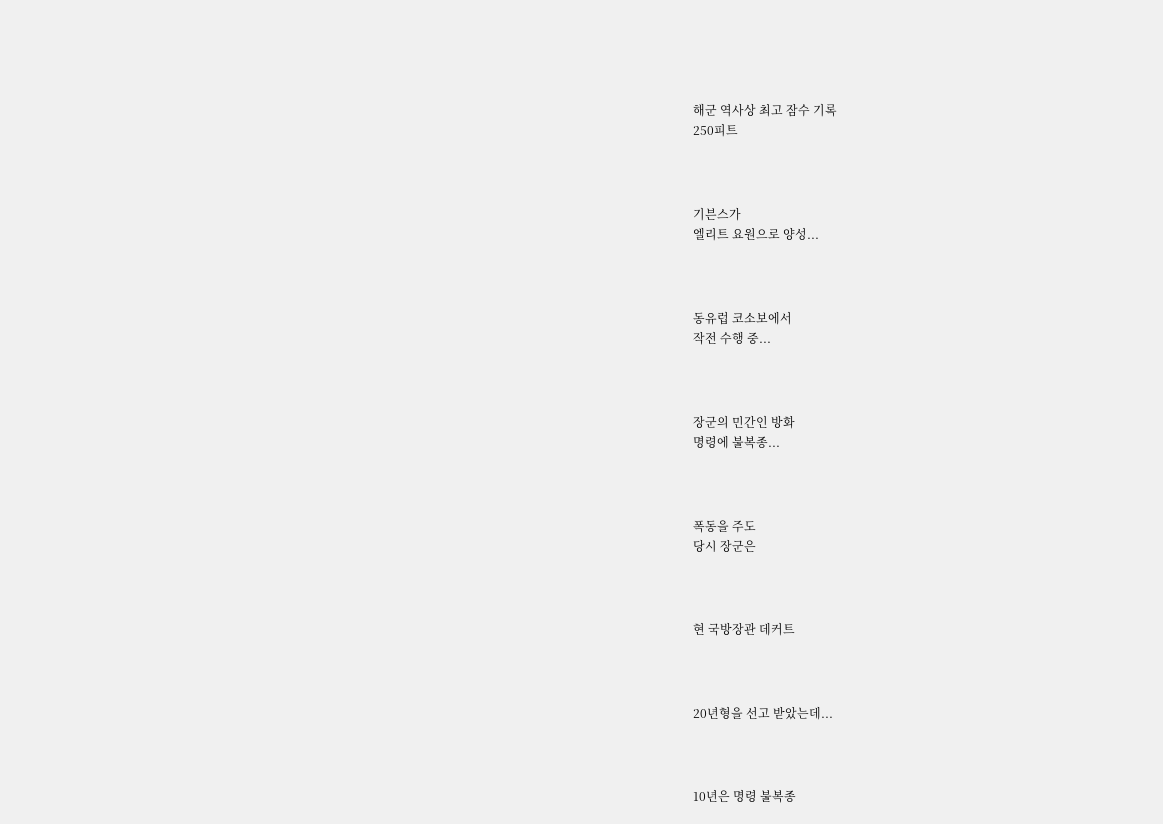해군 역사상 최고 잠수 기록
250피트



기븐스가
엘리트 요원으로 양성...



동유럽 코소보에서
작전 수행 중...



장군의 민간인 방화
명령에 불복종...



폭동을 주도
당시 장군은



현 국방장관 데커트



20년형을 선고 받았는데...



10년은 명령 불복종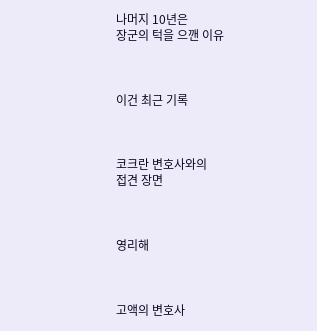나머지 10년은
장군의 턱을 으깬 이유



이건 최근 기록



코크란 변호사와의
접견 장면



영리해



고액의 변호사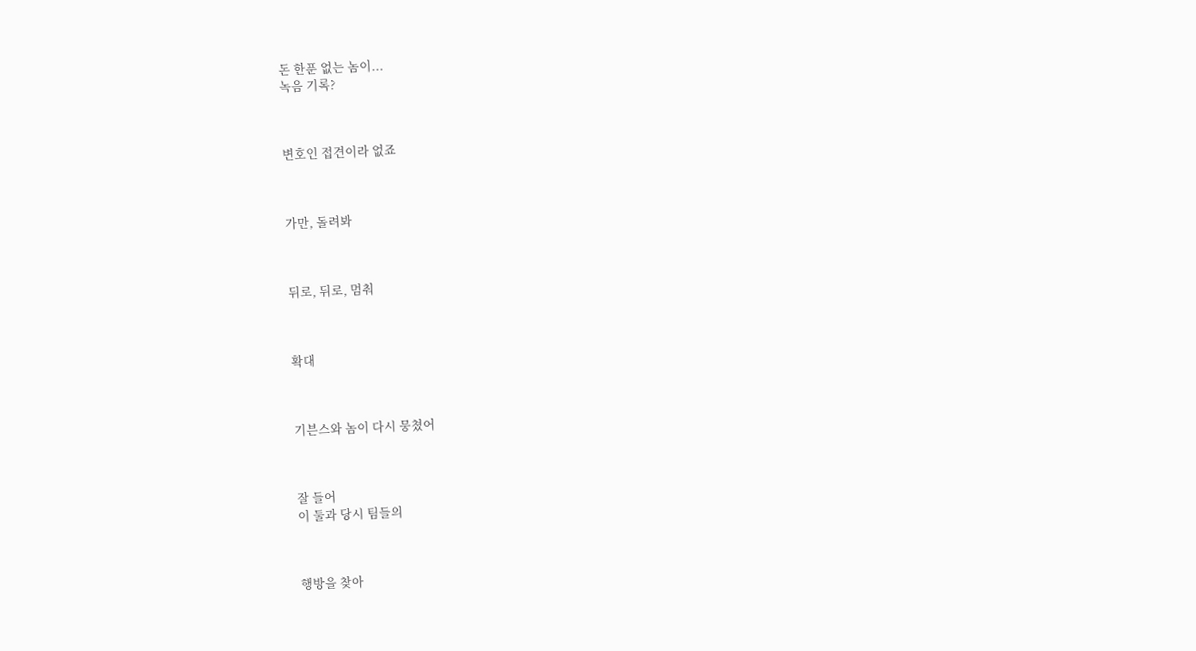돈 한푼 없는 놈이...
녹음 기록?



변호인 접견이라 없죠



가만, 돌려봐



뒤로, 뒤로, 멈춰



확대



기븐스와 놈이 다시 뭉쳤어



잘 들어
이 둘과 당시 팀들의



행방을 찾아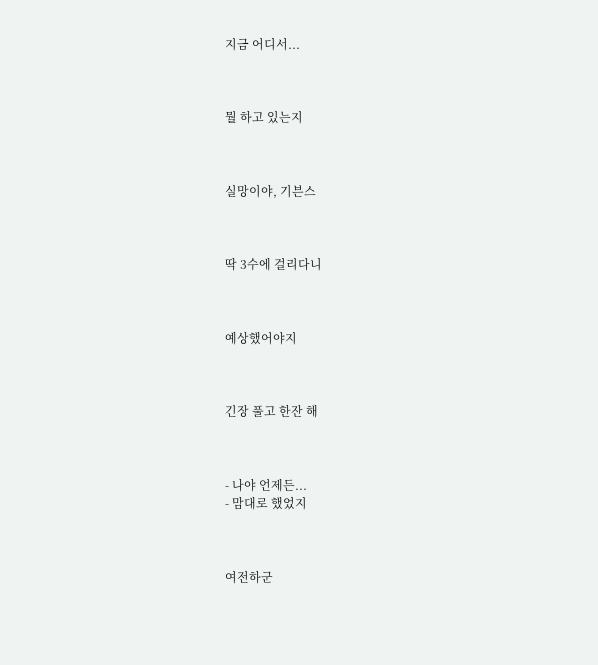지금 어디서...



뭘 하고 있는지



실망이야, 기븐스



딱 3수에 걸리다니



예상했어야지



긴장 풀고 한잔 해



- 나야 언제든...
- 맘대로 했었지



여전하군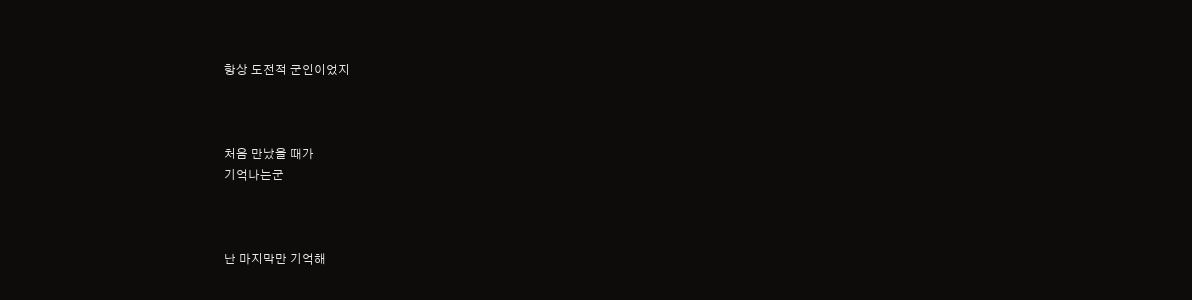항상 도전적 군인이었지



처음 만났을 때가
기억나는군



난 마지막만 기억해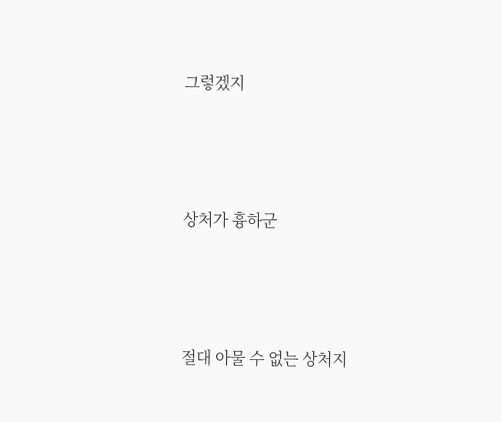그렇겠지



상처가 흉하군



절대 아물 수 없는 상처지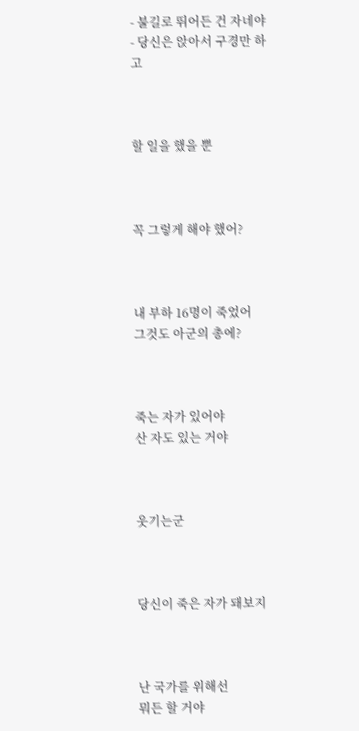- 불길로 뛰어든 건 자네야
- 당신은 앉아서 구경만 하고



할 일을 했을 뿐



꼭 그렇게 해야 했어?



내 부하 16명이 죽었어
그것도 아군의 총에?



죽는 자가 있어야
산 자도 있는 거야



웃기는군



당신이 죽은 자가 돼보지



난 국가를 위해선
뭐든 할 거야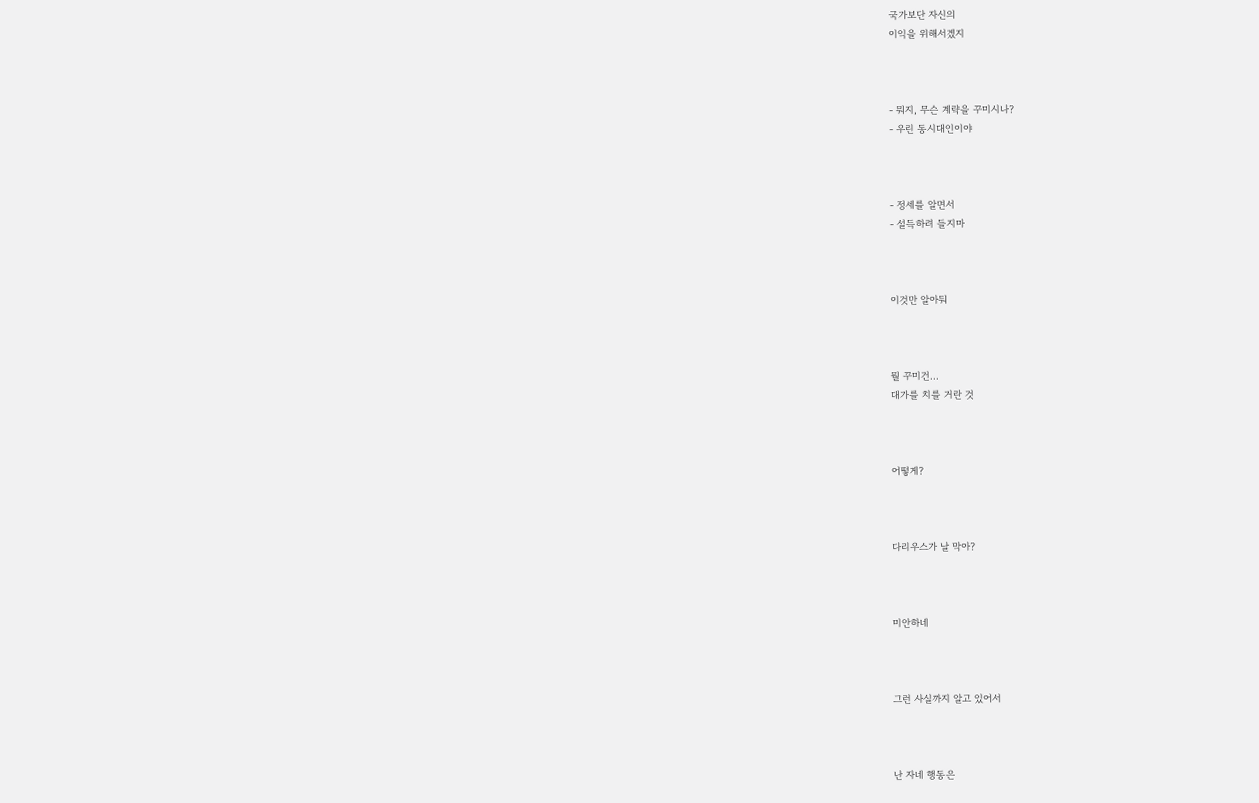국가보단 자신의
이익을 위해서겠지



- 뭐지, 무슨 계략을 꾸미시나?
- 우린 동시대인이야



- 정세를 알면서
- 설득하려 들지마



이것만 알아둬



뭘 꾸미건...
대가를 치를 거란 것



어떻게?



다리우스가 날 막아?



미안하네



그런 사실까지 알고 있어서



난 자네 행동은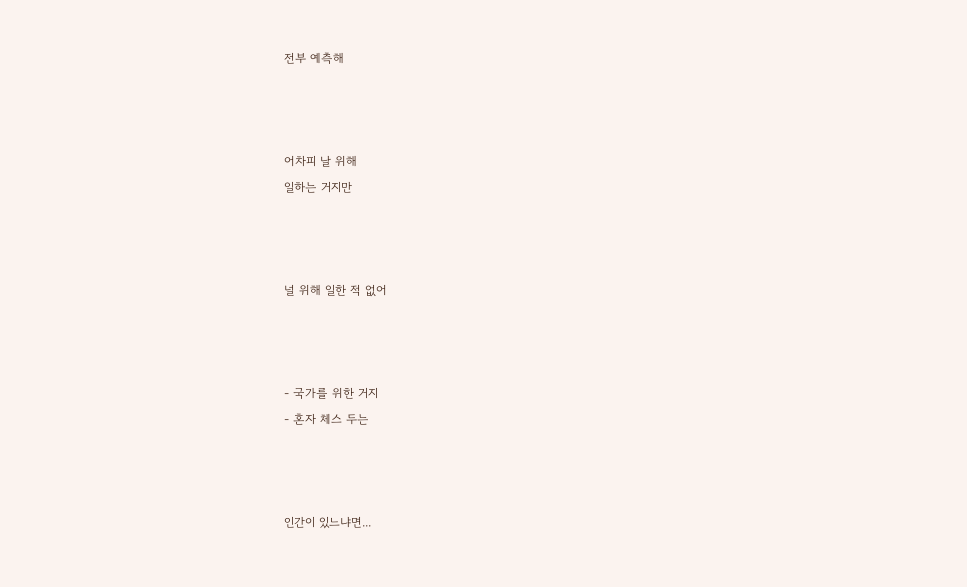전부 예측해



어차피 날 위해
일하는 거지만



널 위해 일한 적 없어



- 국가를 위한 거지
- 혼자 체스 두는



인간이 있느냐면...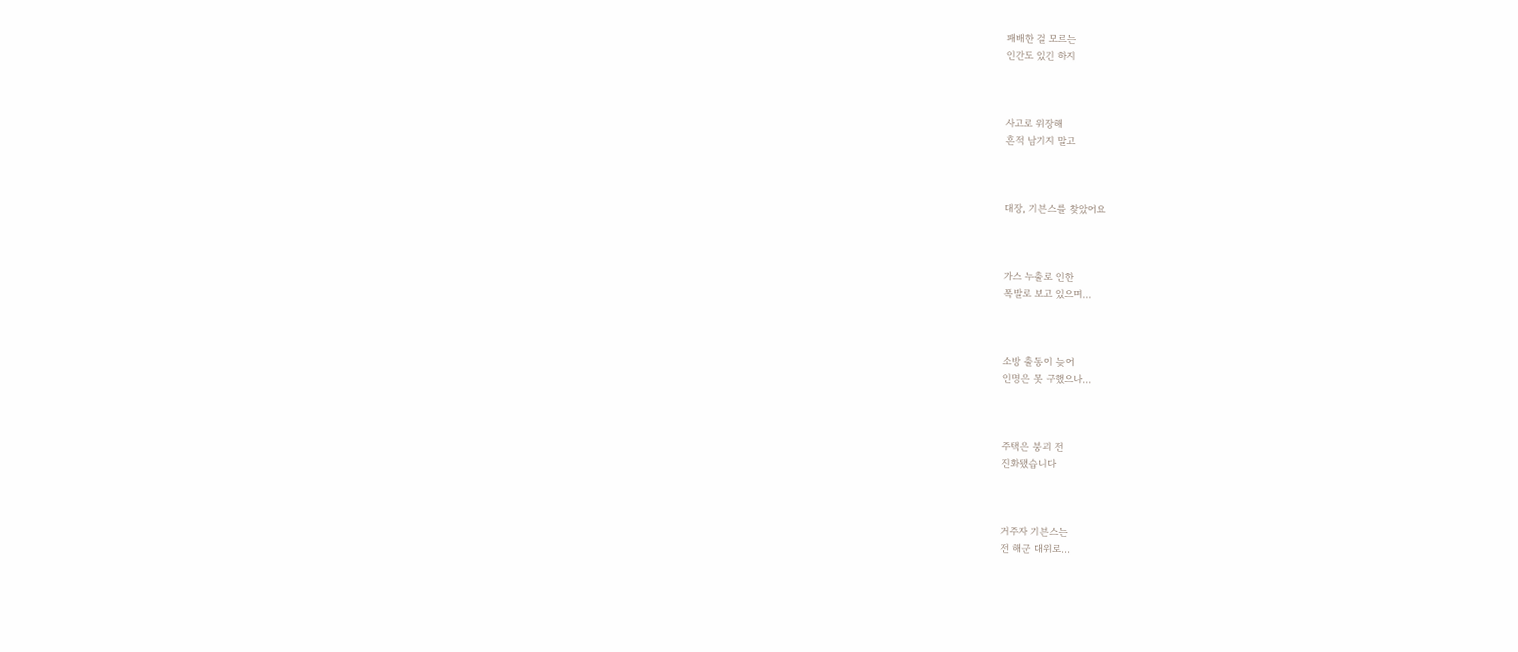패배한 걸 모르는
인간도 있긴 하지



사고로 위장해
흔적 남기지 말고



대장, 기븐스를 찾았어요



가스 누출로 인한
폭발로 보고 있으며...



소방 출동이 늦어
인명은 못 구했으나...



주택은 붕괴 전
진화됐습니다



거주자 기븐스는
전 해군 대위로...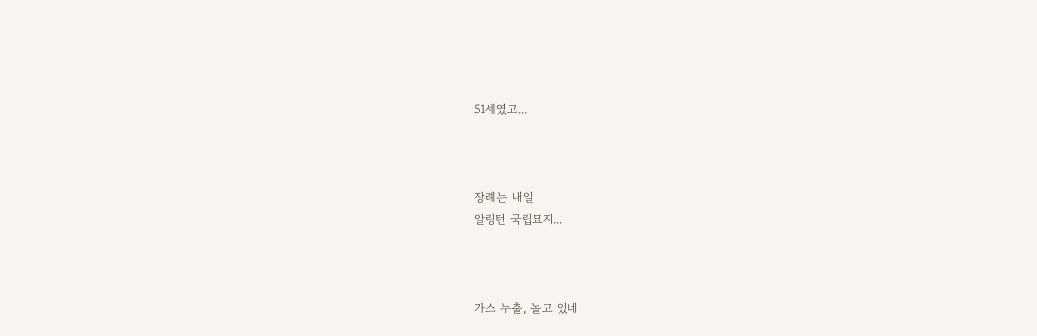51세였고...



장례는 내일
알링턴 국립묘지...



가스 누출, 놀고 있네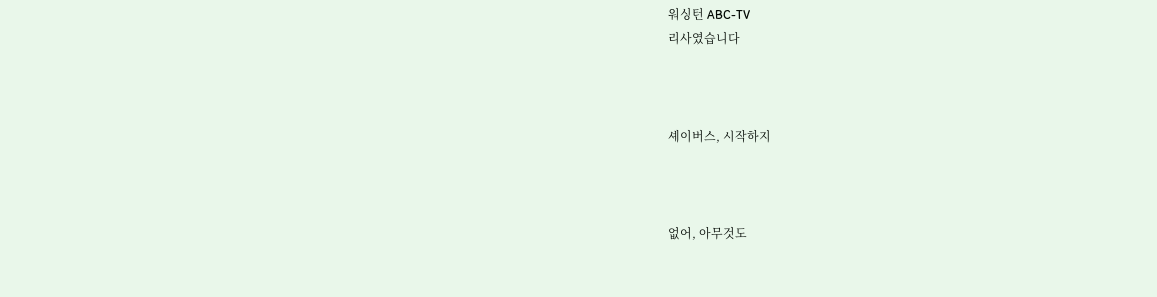워싱턴 ABC-TV
리사였습니다



셰이버스, 시작하지



없어, 아무것도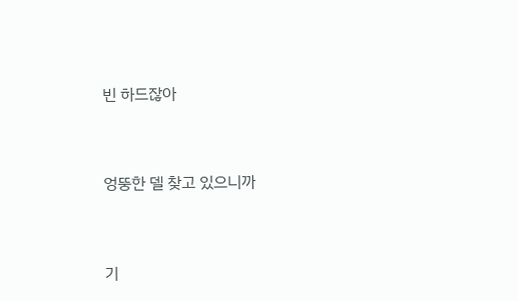빈 하드잖아



엉뚱한 델 찾고 있으니까



기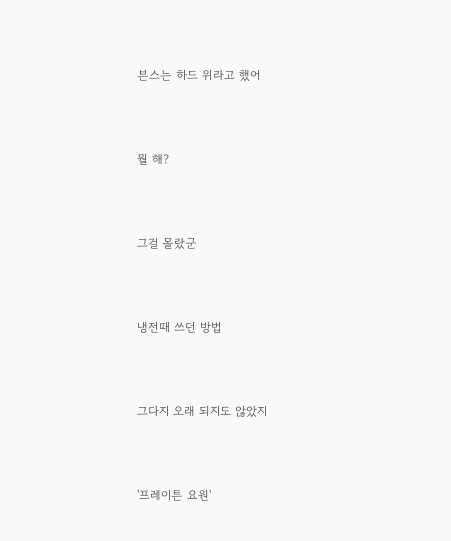븐스는 하드 위라고 했어



뭘 해?



그걸 몰랐군



냉전때 쓰던 방법



그다지 오래 되지도 않았지



'프레이튼 요원'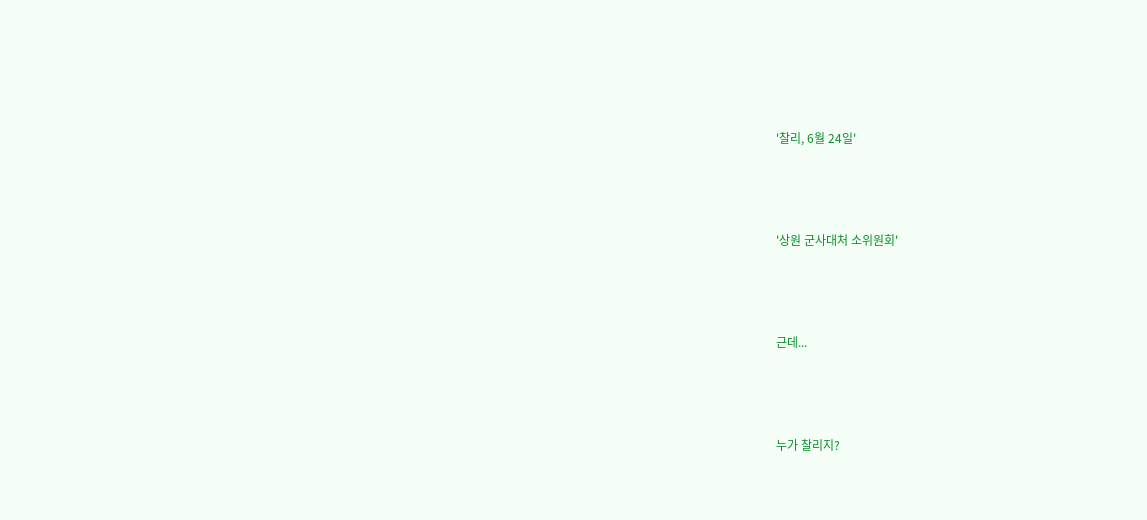'찰리, 6월 24일'



'상원 군사대처 소위원회'



근데...



누가 찰리지?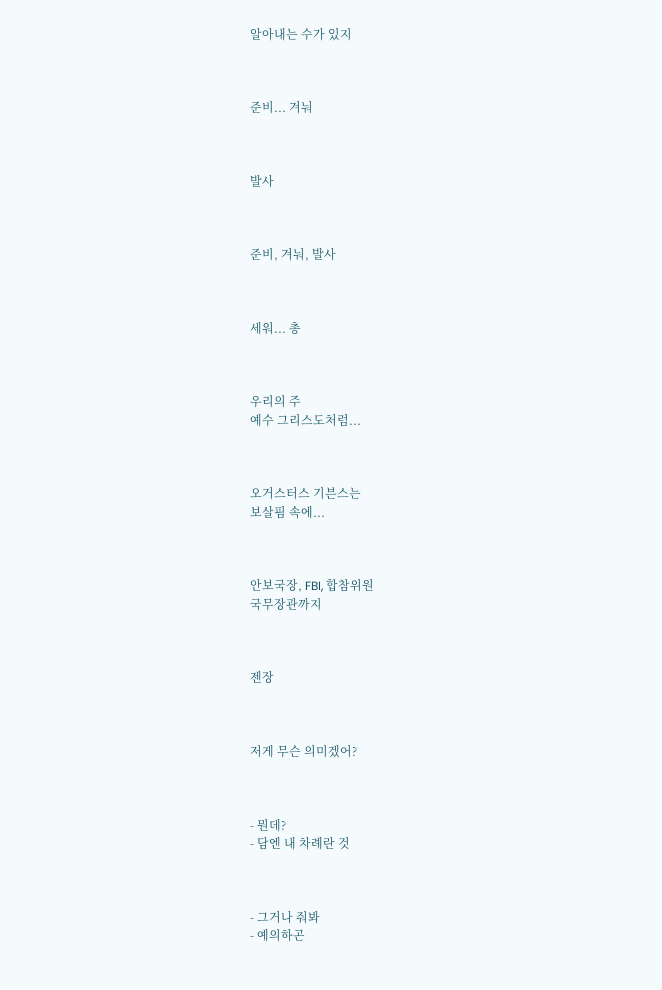알아내는 수가 있지



준비... 겨눠



발사



준비, 겨눠, 발사



세워... 총



우리의 주
예수 그리스도처럼...



오거스터스 기븐스는
보살핌 속에...



안보국장, FBI, 합참위원
국무장관까지



젠장



저게 무슨 의미겠어?



- 뭔데?
- 담엔 내 차례란 것



- 그거나 줘봐
- 예의하곤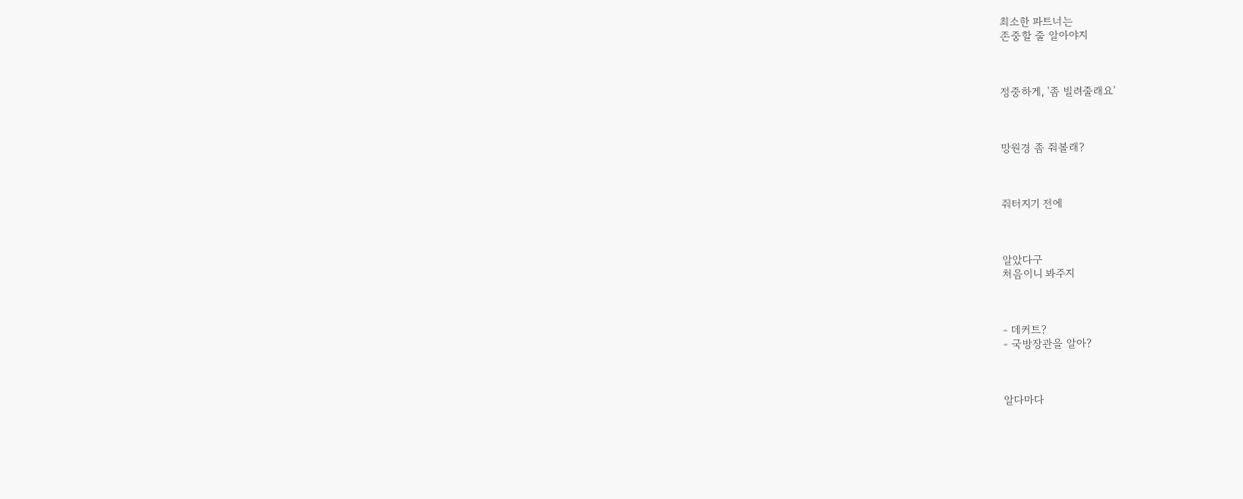최소한 파트너는
존중할 줄 알아야지



정중하게, '좀 빌려줄래요'



망원경 좀 줘볼래?



줘터지기 전에



알았다구
처음이니 봐주지



- 데커트?
- 국방장관을 알아?



알다마다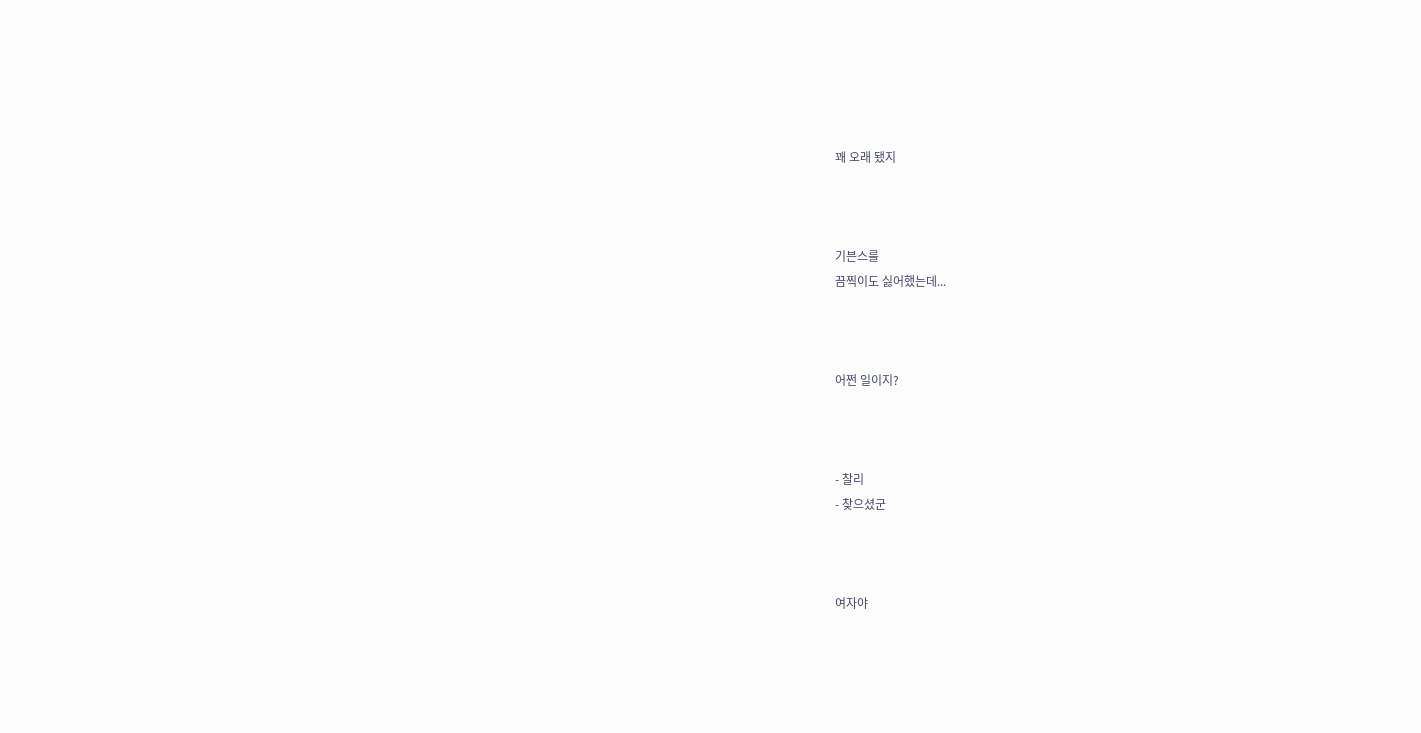꽤 오래 됐지



기븐스를
끔찍이도 싫어했는데...



어쩐 일이지?



- 찰리
- 찾으셨군



여자야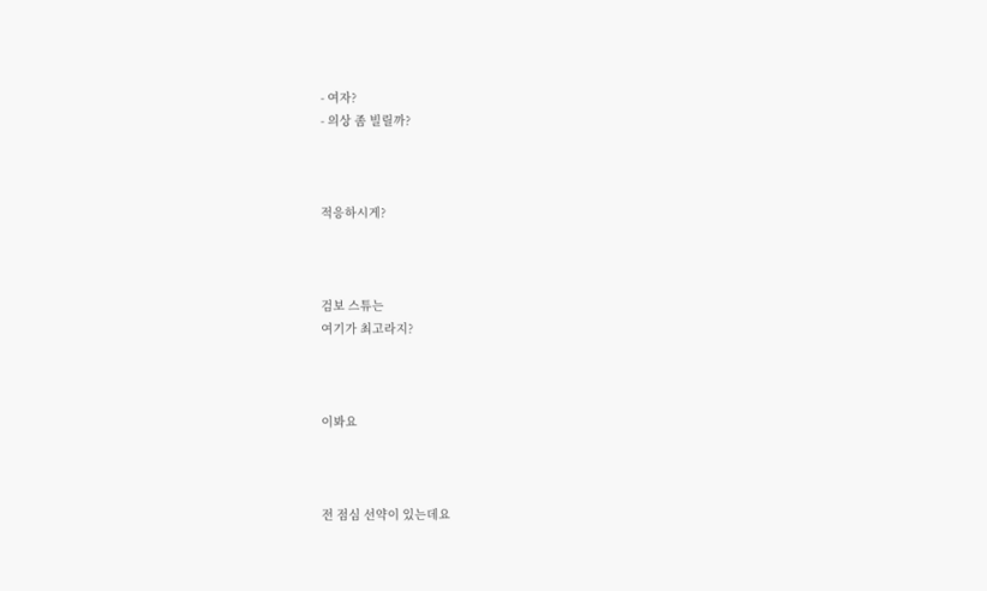- 여자?
- 의상 좀 빌릴까?



적응하시게?



검보 스튜는
여기가 최고라지?



이봐요



전 점심 선약이 있는데요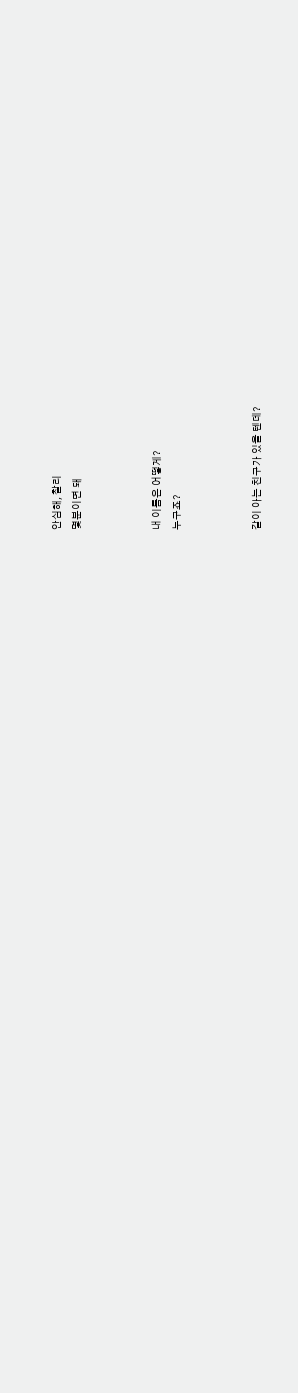안심해, 찰리
몇분이면 돼



내 이름은 어떻게?
누구죠?



같이 아는 친구가 있을 텐데?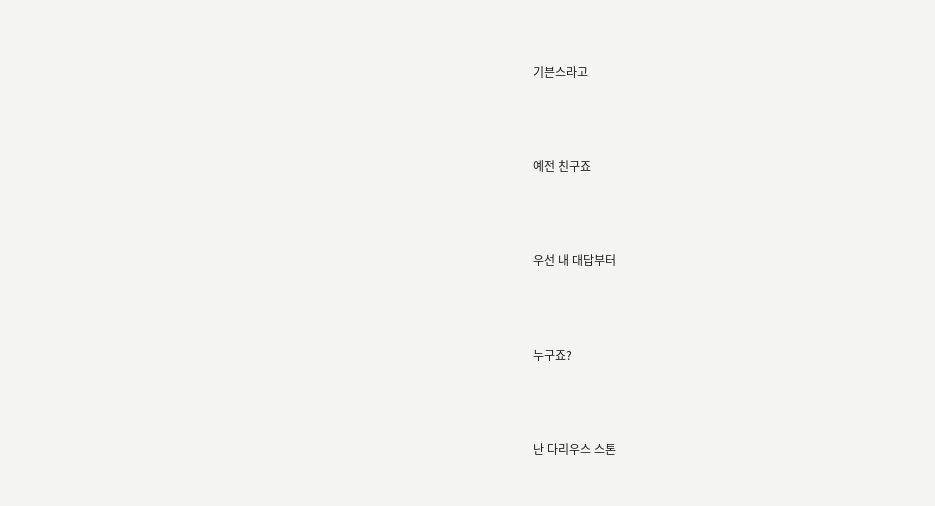기븐스라고



예전 친구죠



우선 내 대답부터



누구죠?



난 다리우스 스톤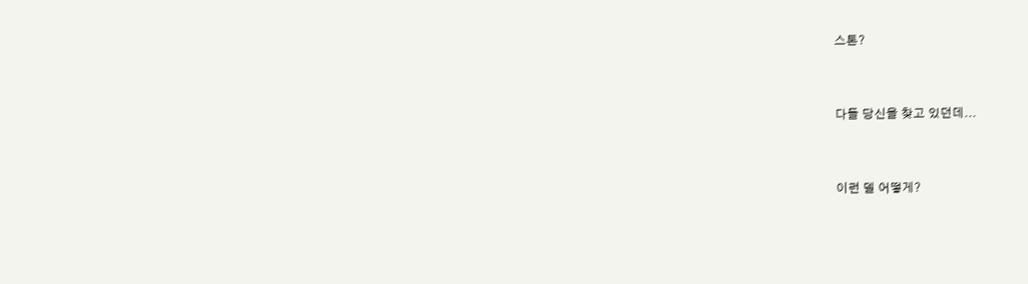스톤?



다들 당신을 찾고 있던데...



이런 델 어떻게?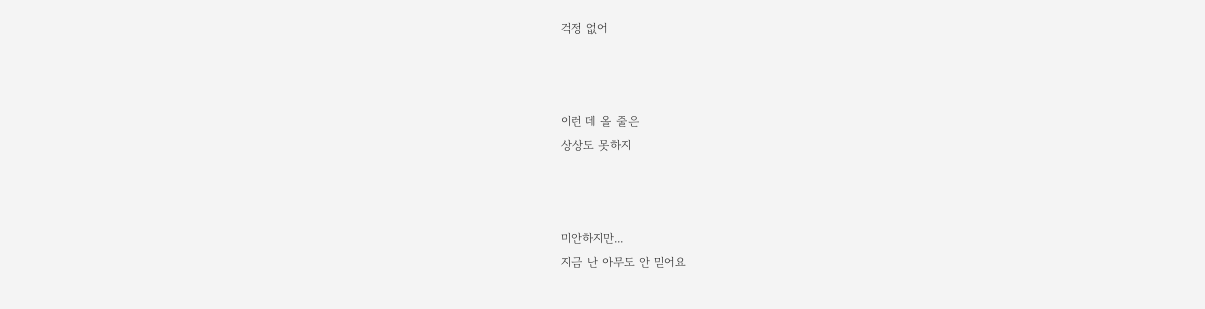걱정 없어



이런 데 올 줄은
상상도 못하지



미안하지만...
지금 난 아무도 안 믿어요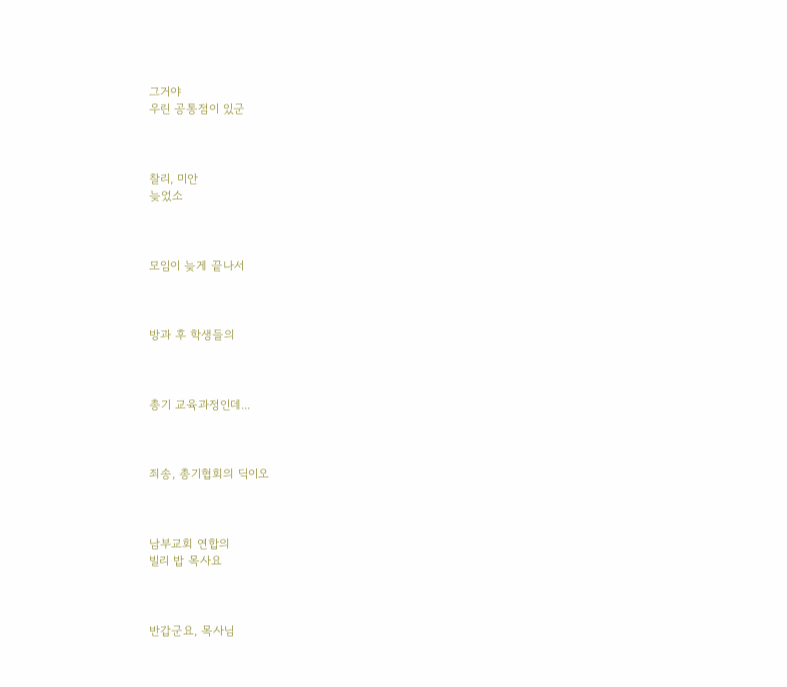그거야
우린 공통점이 있군



찰리, 미안
늦었소



모임이 늦게 끝나서



방과 후 학생들의



총기 교육과정인데...



죄송, 총기협회의 딕이오



남부교회 연합의
빌리 밥 목사요



반갑군요, 목사님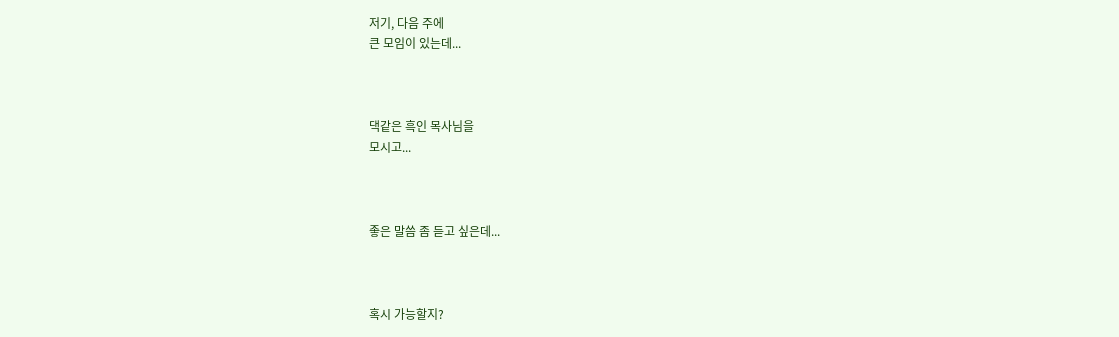저기, 다음 주에
큰 모임이 있는데...



댁같은 흑인 목사님을
모시고...



좋은 말씀 좀 듣고 싶은데...



혹시 가능할지?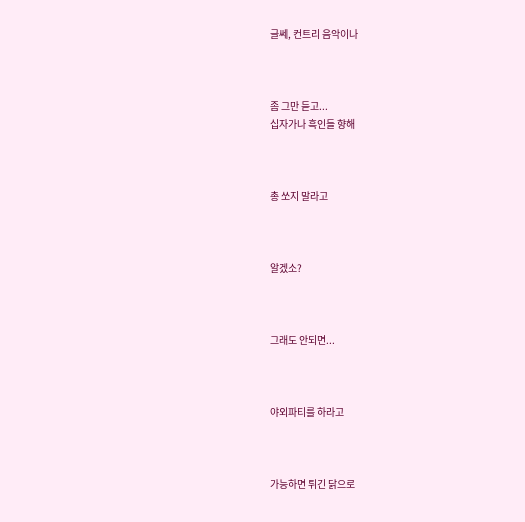글쎄, 컨트리 음악이나



좀 그만 듣고...
십자가나 흑인들 향해



총 쏘지 말라고



알겠소?



그래도 안되면...



야외파티를 하라고



가능하면 튀긴 닭으로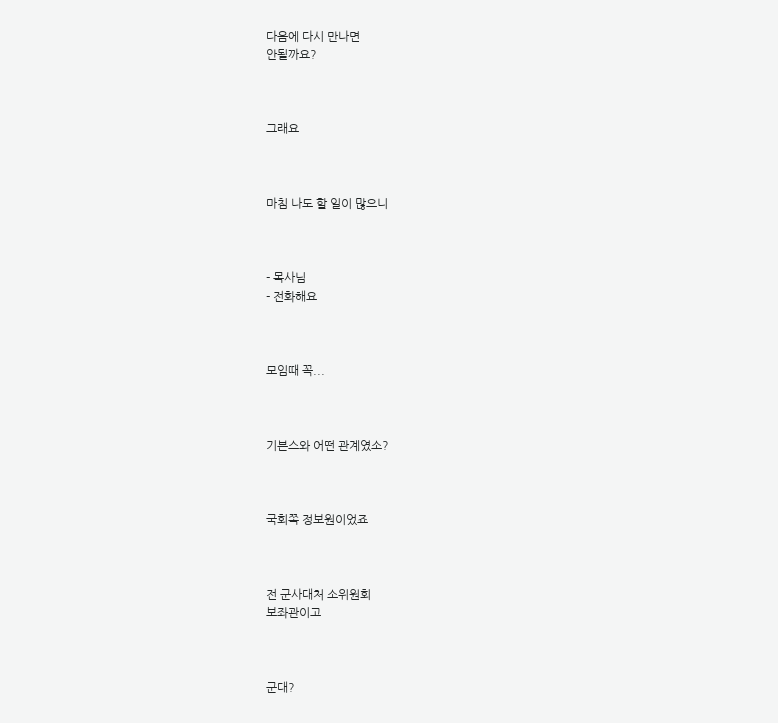다음에 다시 만나면
안될까요?



그래요



마침 나도 할 일이 많으니



- 목사님
- 전화해요



모임때 꼭...



기븐스와 어떤 관계였소?



국회쪽 정보원이었죠



전 군사대처 소위원회
보좌관이고



군대?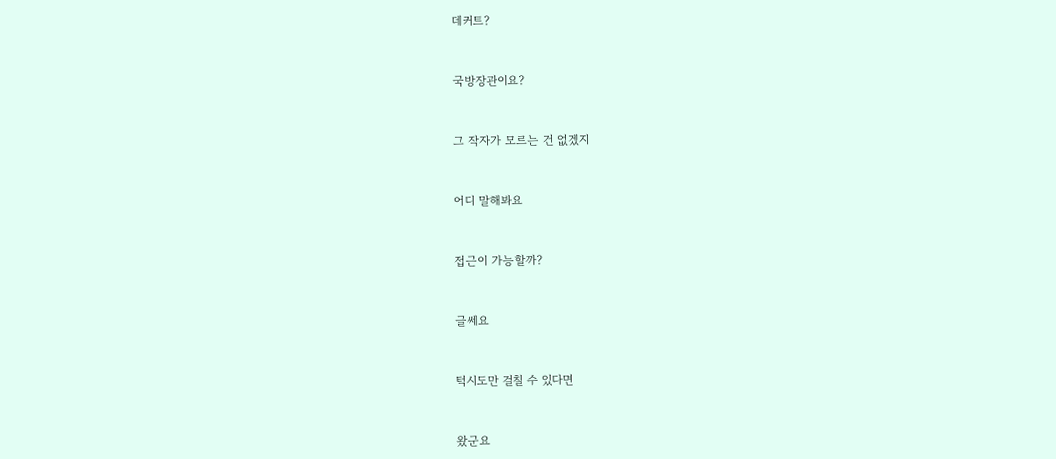데커트?



국방장관이요?



그 작자가 모르는 건 없겠지



어디 말해봐요



접근이 가능할까?



글쎄요



턱시도만 걸칠 수 있다면



왔군요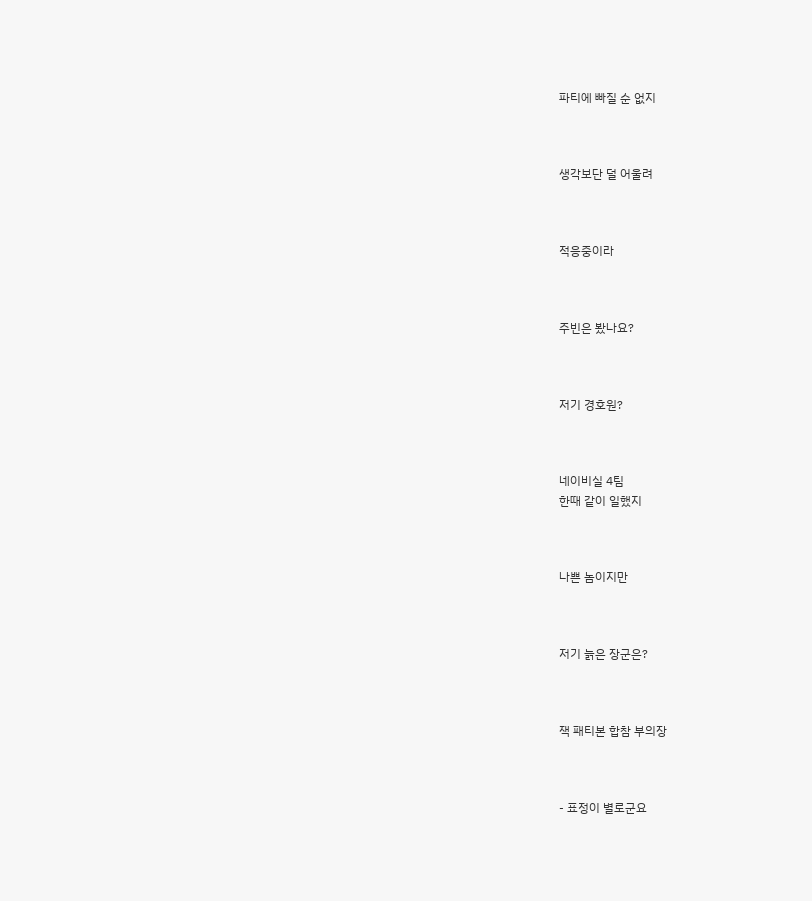파티에 빠질 순 없지



생각보단 덜 어울려



적응중이라



주빈은 봤나요?



저기 경호원?



네이비실 4팀
한때 같이 일했지



나쁜 놈이지만



저기 늙은 장군은?



잭 패티본 합참 부의장



- 표정이 별로군요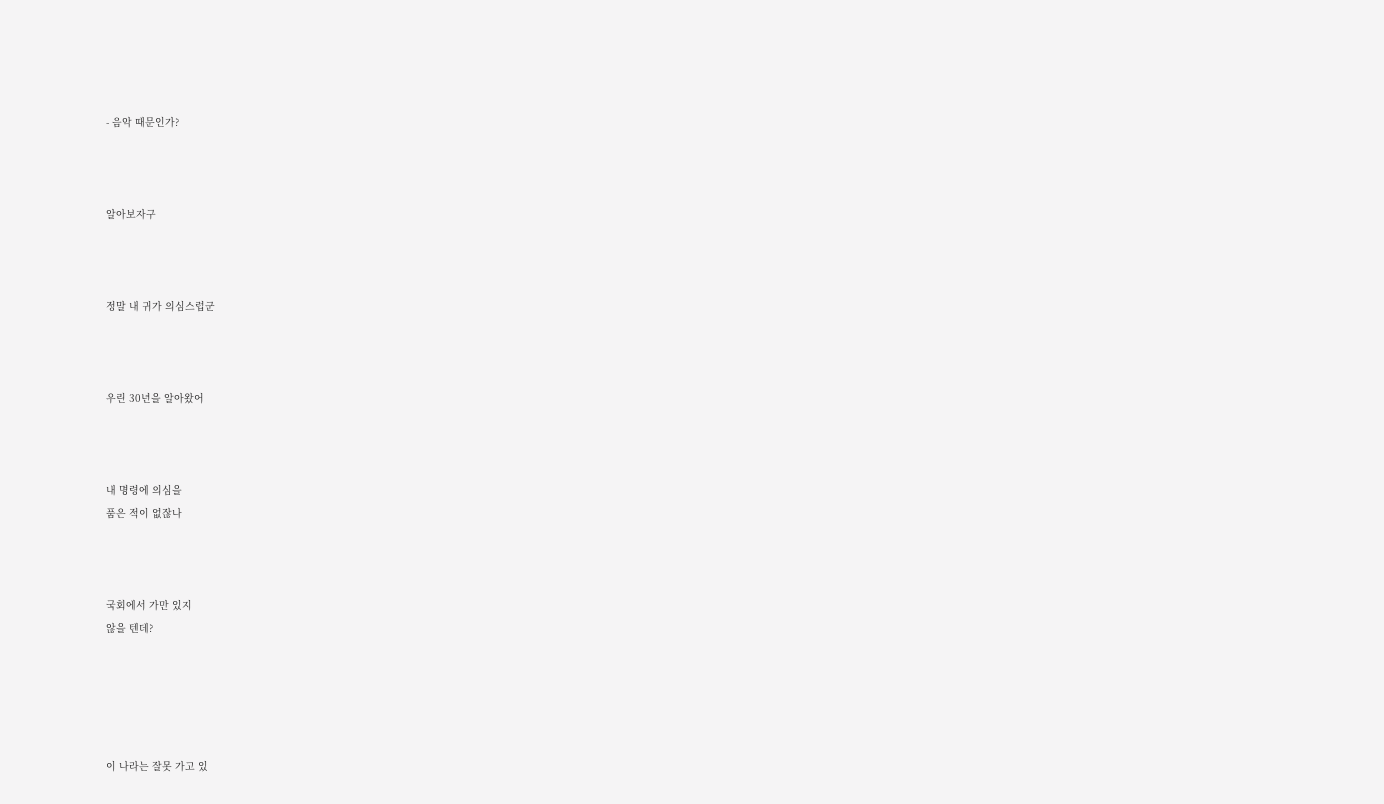- 음악 때문인가?



알아보자구



정말 내 귀가 의심스럽군



우린 30년을 알아왔어



내 명령에 의심을
품은 적이 없잖나



국회에서 가만 있지
않을 텐데?





이 나라는 잘못 가고 있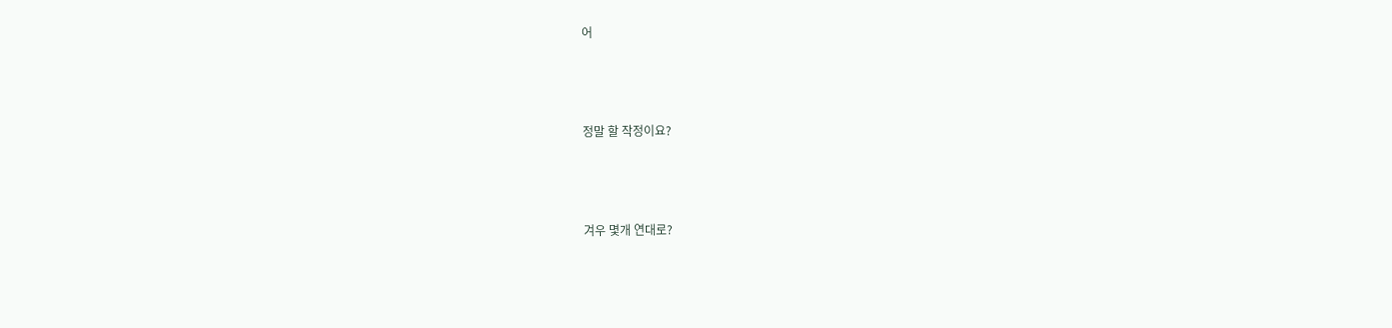어



정말 할 작정이요?



겨우 몇개 연대로?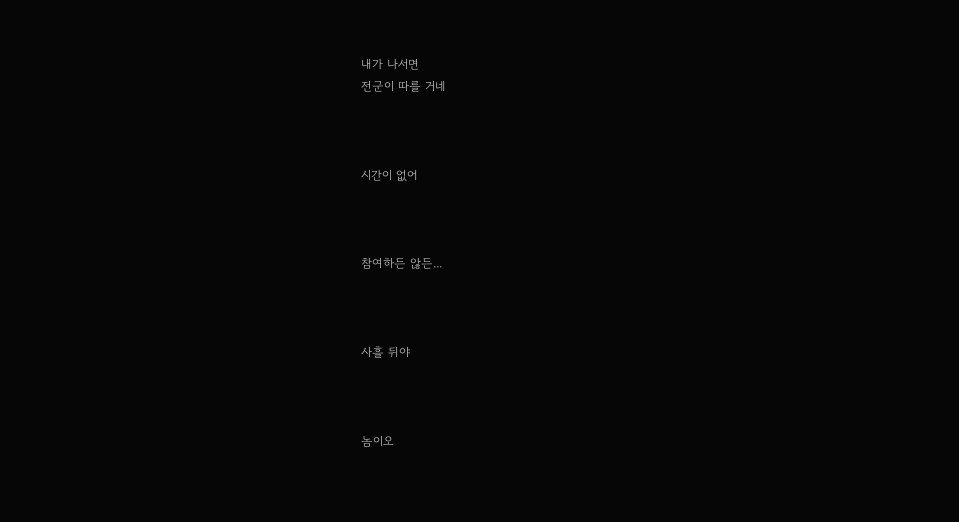내가 나서면
전군이 따를 거네



시간이 없어



참여하든 않든...



사흘 뒤야



놈이오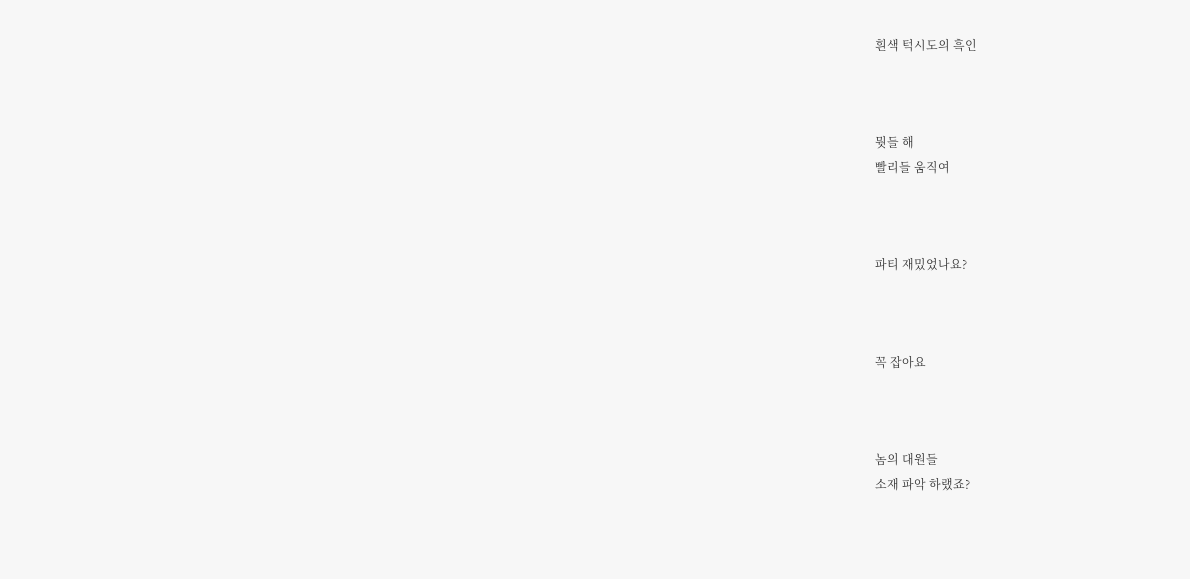흰색 턱시도의 흑인



뭣들 해
빨리들 움직여



파티 재밌었나요?



꼭 잡아요



놈의 대원들
소재 파악 하랬죠?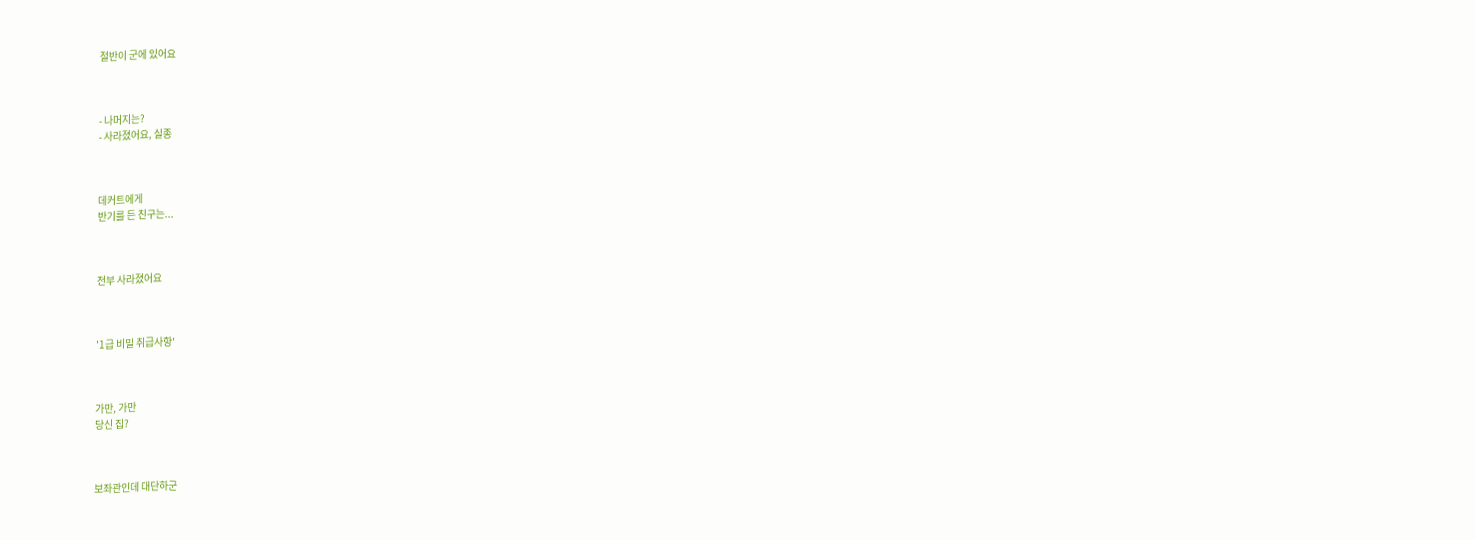절반이 군에 있어요



- 나머지는?
- 사라졌어요, 실종



데커트에게
반기를 든 친구는...



전부 사라졌어요



'1급 비밀 취급사항'



가만, 가만
당신 집?



보좌관인데 대단하군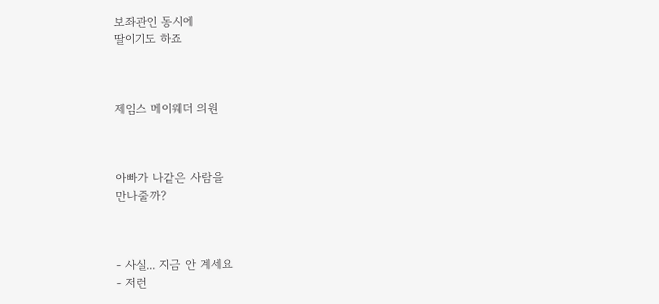보좌관인 동시에
딸이기도 하죠



제임스 메이웨더 의원



아빠가 나같은 사람을
만나줄까?



- 사실... 지금 안 계세요
- 저런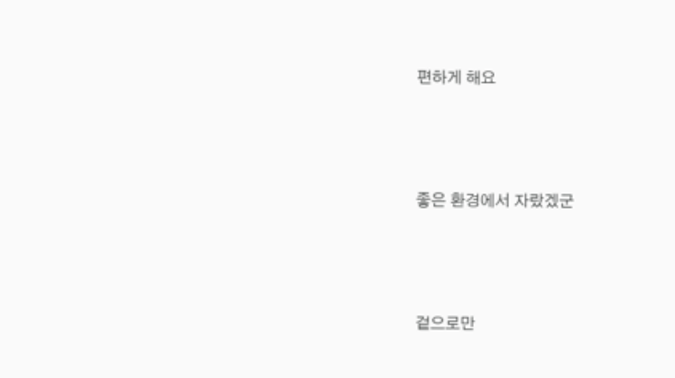편하게 해요



좋은 환경에서 자랐겠군



겉으로만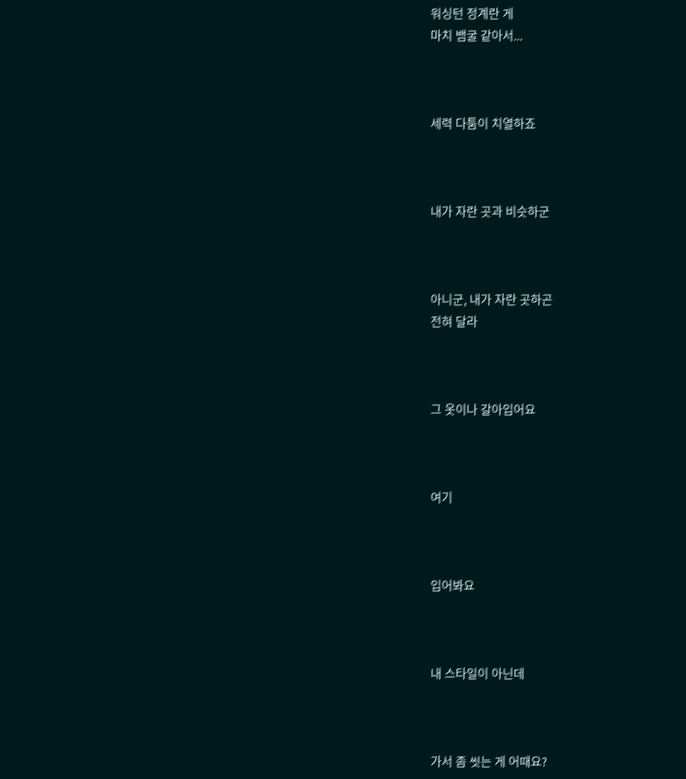워싱턴 정계란 게
마치 뱀굴 같아서...



세력 다툼이 치열하죠



내가 자란 곳과 비슷하군



아니군, 내가 자란 곳하곤
전혀 달라



그 옷이나 갈아입어요



여기



입어봐요



내 스타일이 아닌데



가서 좀 씻는 게 어때요?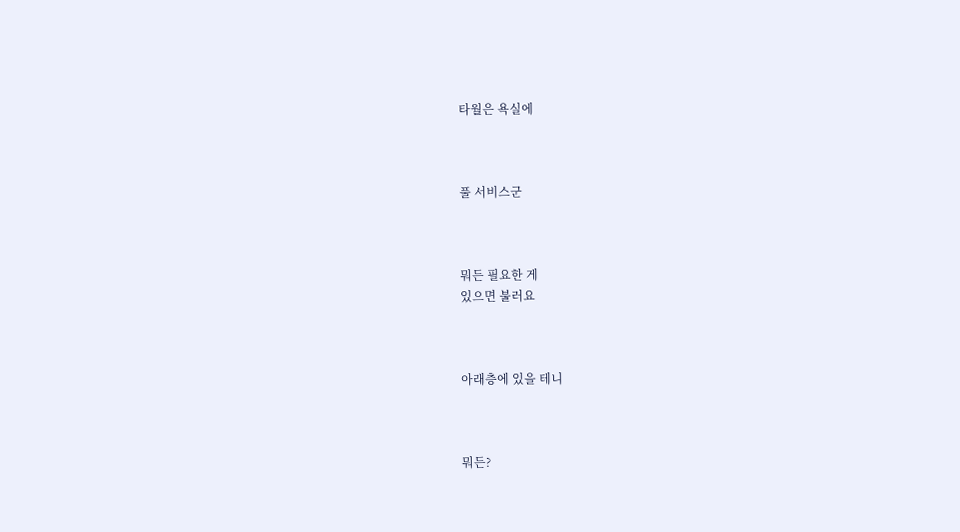타월은 욕실에



풀 서비스군



뭐든 필요한 게
있으면 불러요



아래층에 있을 테니



뭐든?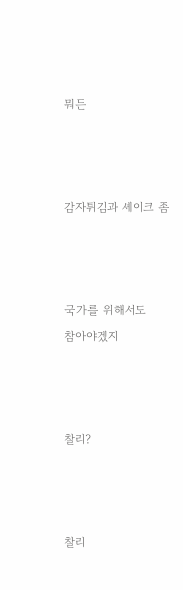뭐든



감자튀김과 셰이크 좀



국가를 위해서도
참아야겠지



찰리?



찰리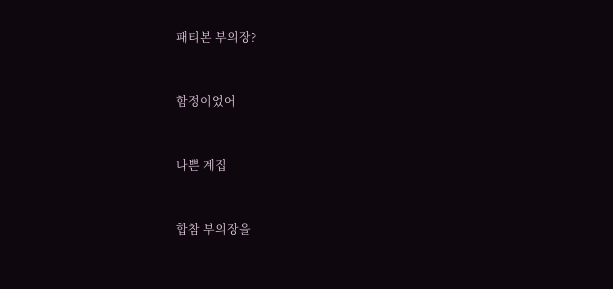패티본 부의장?



함정이었어



나쁜 계집



합참 부의장을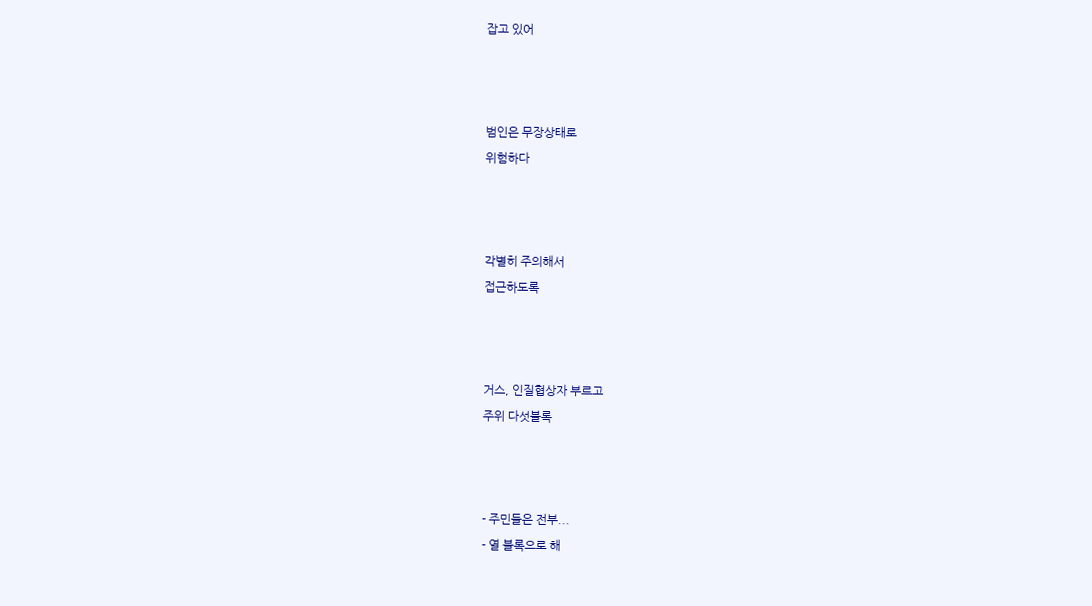잡고 있어



범인은 무장상태로
위험하다



각별히 주의해서
접근하도록



거스, 인질협상자 부르고
주위 다섯블록



- 주민들은 전부...
- 열 블록으로 해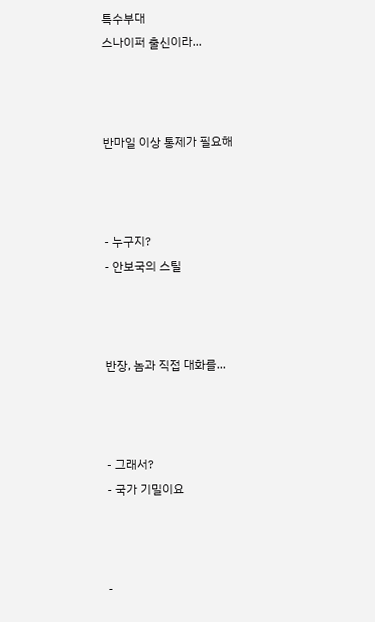특수부대
스나이퍼 출신이라...



반마일 이상 통제가 필요해



- 누구지?
- 안보국의 스틸



반장, 놈과 직접 대화를...



- 그래서?
- 국가 기밀이요



-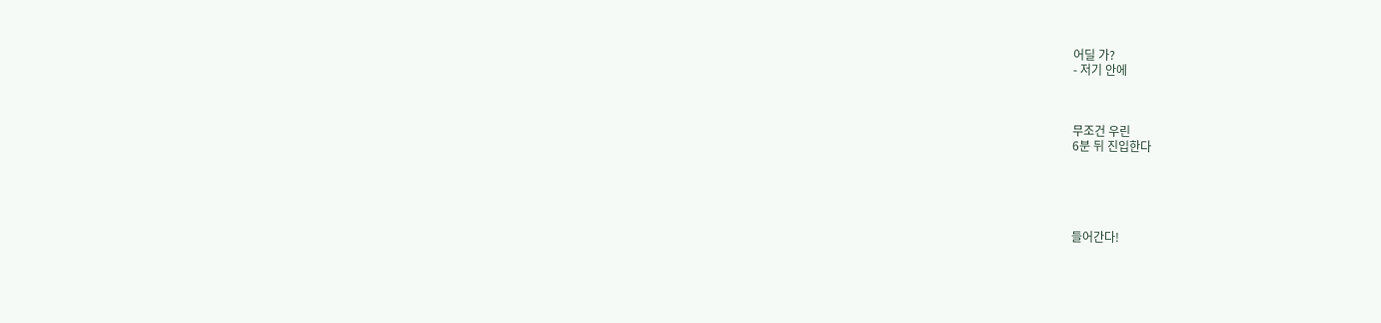어딜 가?
- 저기 안에



무조건 우린
6분 뒤 진입한다





들어간다!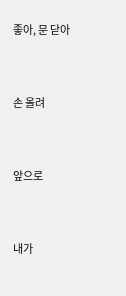좋아, 문 닫아



손 올려



앞으로



내가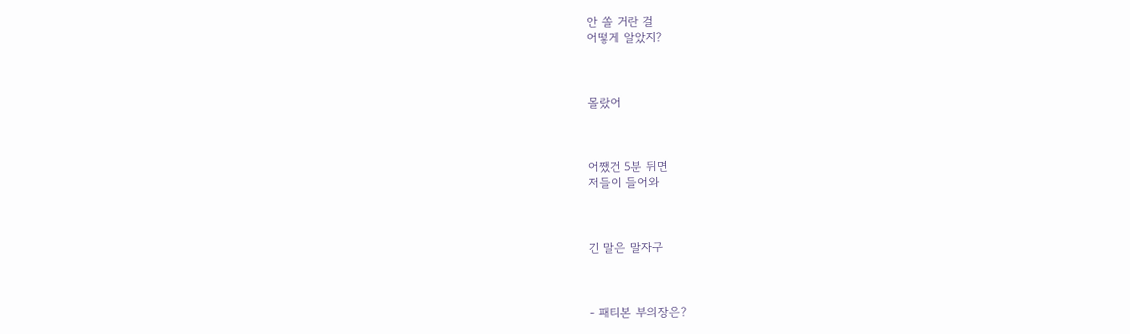안 쏠 거란 걸
어떻게 알았지?



몰랐어



어쨌건 5분 뒤면
저들이 들어와



긴 말은 말자구



- 패티본 부의장은?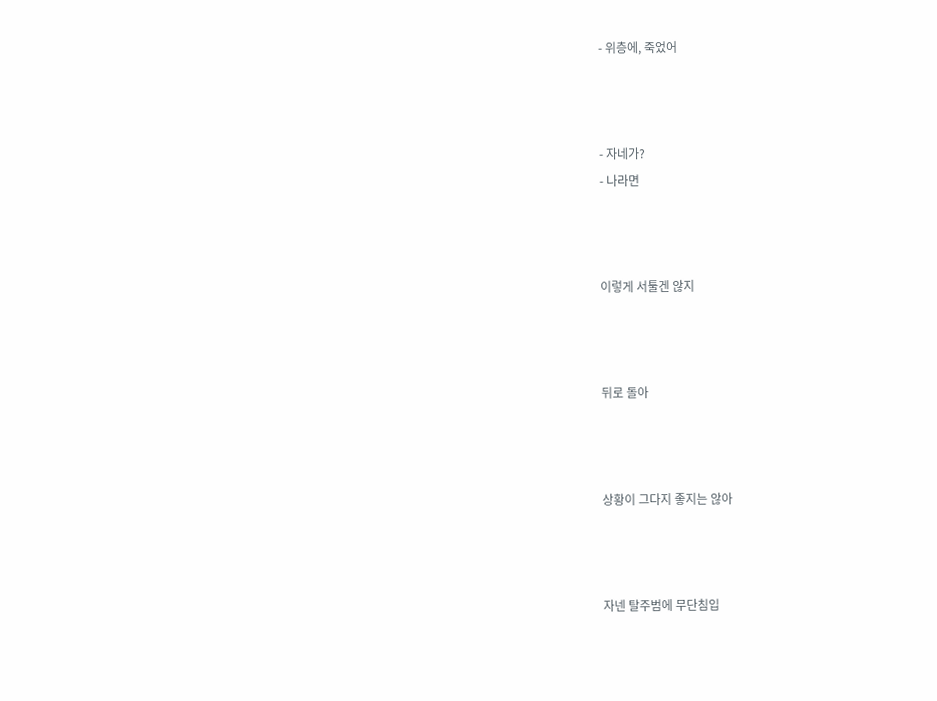- 위층에, 죽었어



- 자네가?
- 나라면



이렇게 서툴겐 않지



뒤로 돌아



상황이 그다지 좋지는 않아



자넨 탈주범에 무단침입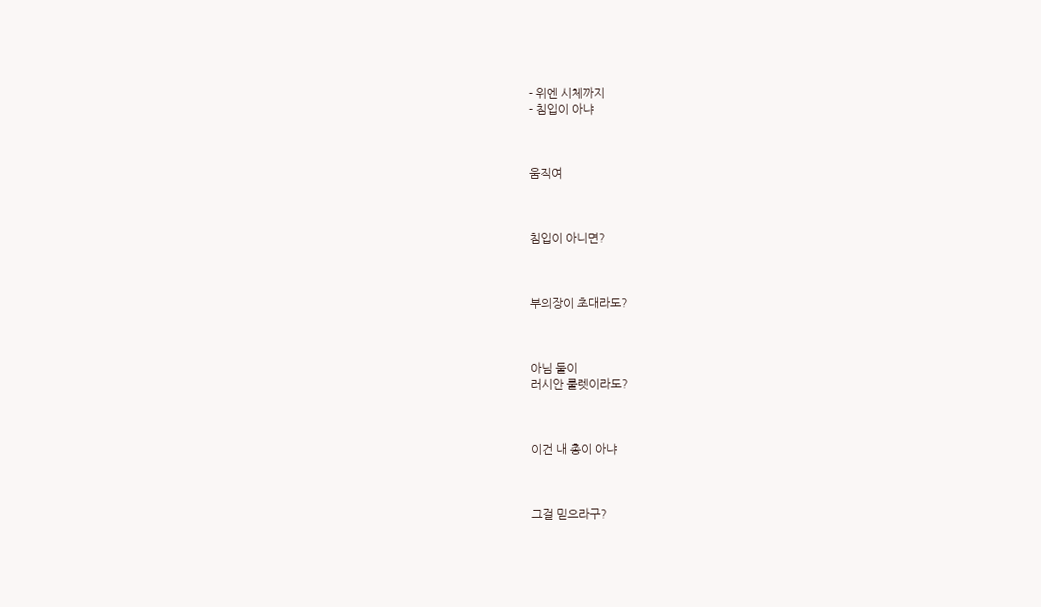- 위엔 시체까지
- 침입이 아냐



움직여



침입이 아니면?



부의장이 초대라도?



아님 둘이
러시안 룰렛이라도?



이건 내 총이 아냐



그걸 믿으라구?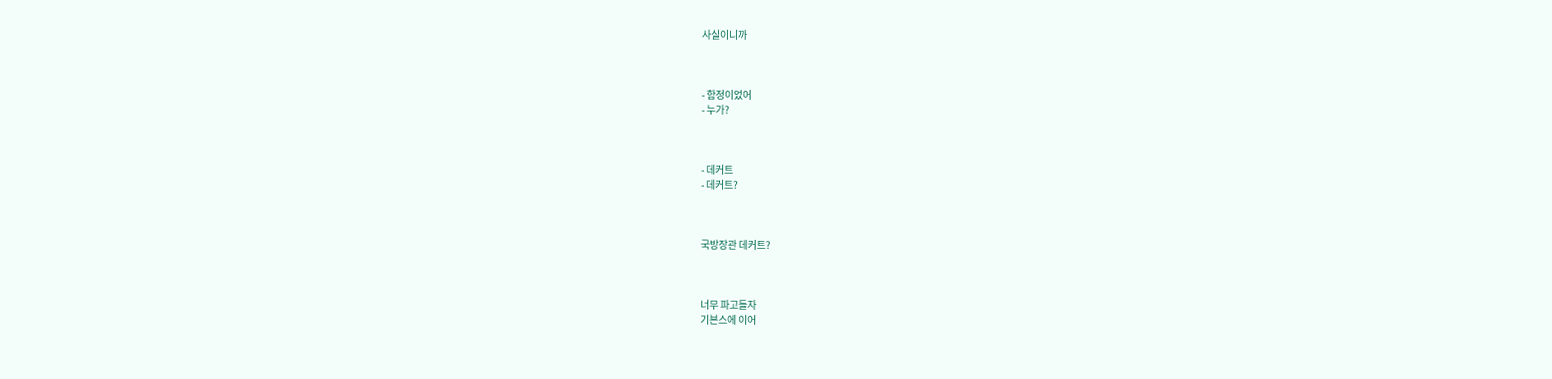사실이니까



- 함정이었어
- 누가?



- 데커트
- 데커트?



국방장관 데커트?



너무 파고들자
기븐스에 이어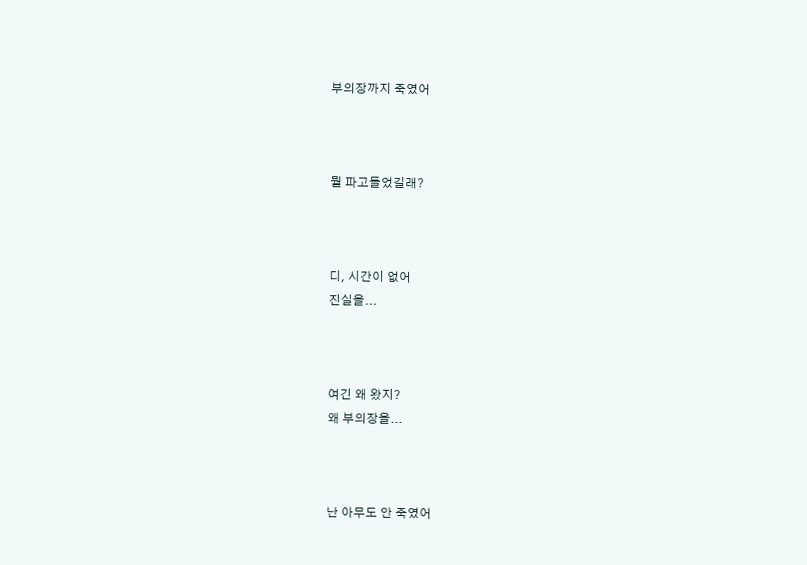부의장까지 죽였어



뭘 파고들었길래?



디, 시간이 없어
진실을...



여긴 왜 왔지?
왜 부의장을...



난 아무도 안 죽였어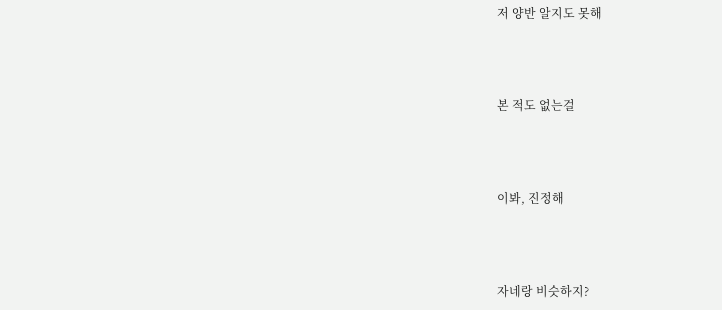저 양반 알지도 못해



본 적도 없는걸



이봐, 진정해



자네랑 비슷하지?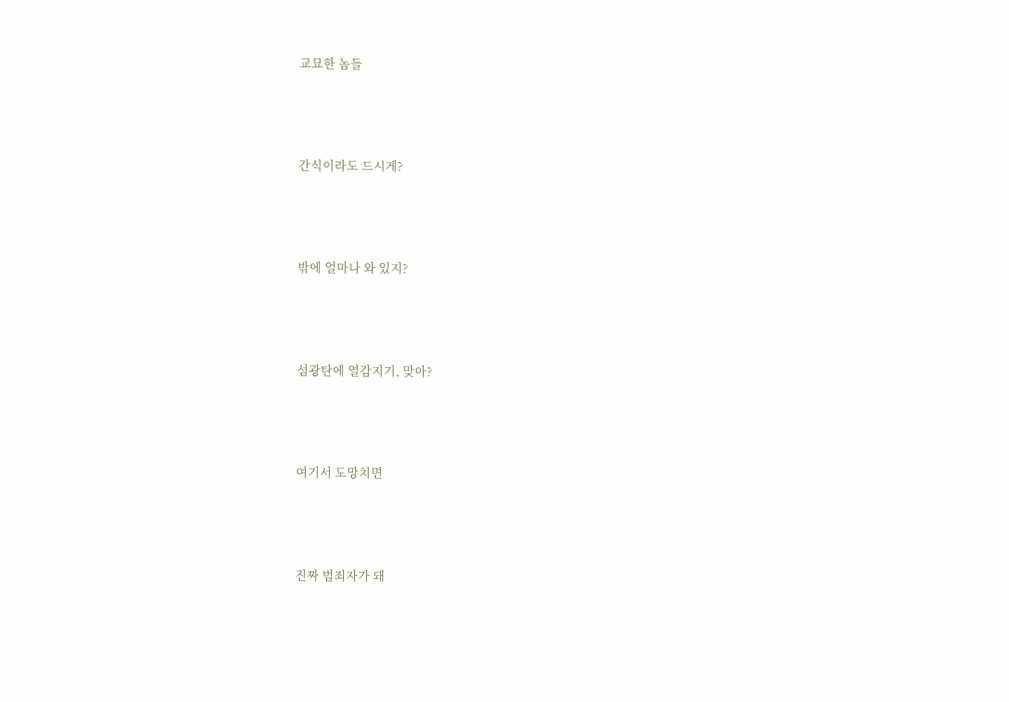교묘한 놈들



간식이라도 드시게?



밖에 얼마나 와 있지?



섬광탄에 열감지기, 맞아?



여기서 도망치면



진짜 범죄자가 돼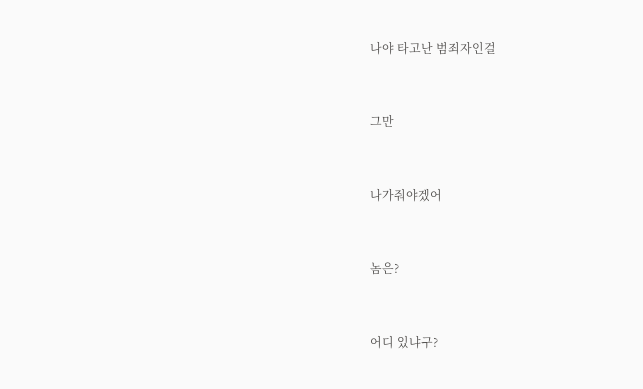나야 타고난 범죄자인걸



그만



나가줘야겠어



놈은?



어디 있냐구?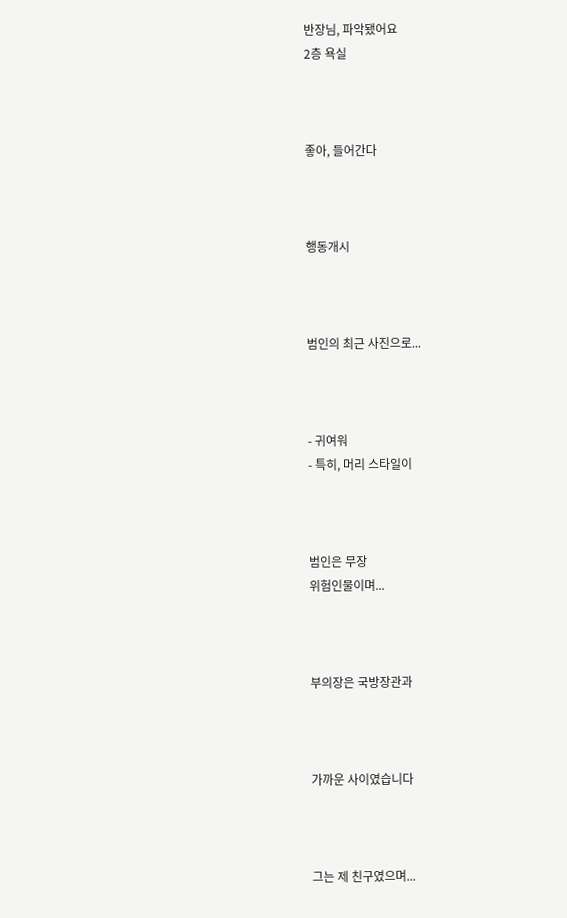반장님, 파악됐어요
2층 욕실



좋아, 들어간다



행동개시



범인의 최근 사진으로...



- 귀여워
- 특히, 머리 스타일이



범인은 무장
위험인물이며...



부의장은 국방장관과



가까운 사이였습니다



그는 제 친구였으며...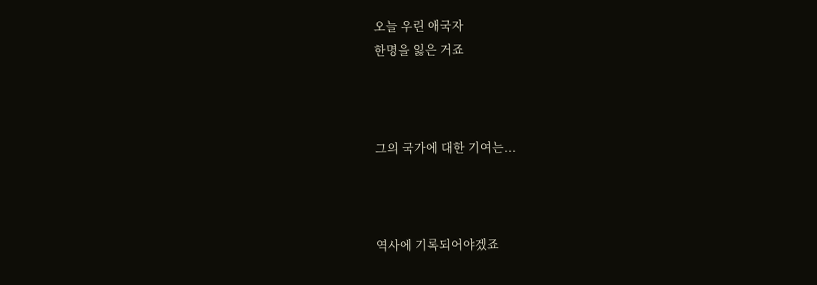오늘 우린 애국자
한명을 잃은 거죠



그의 국가에 대한 기여는...



역사에 기록되어야겠죠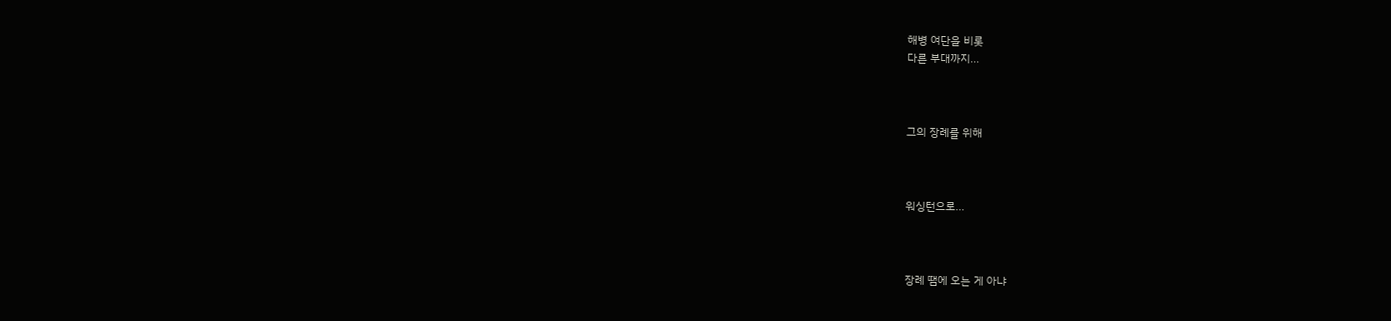해병 여단을 비롯
다른 부대까지...



그의 장례를 위해



워싱턴으로...



장례 땜에 오는 게 아냐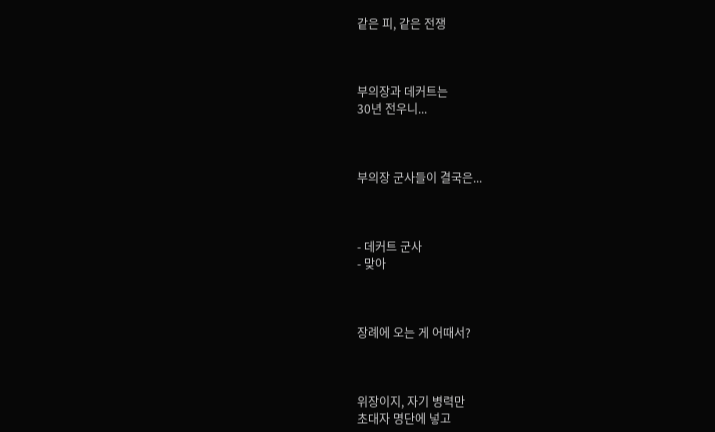같은 피, 같은 전쟁



부의장과 데커트는
30년 전우니...



부의장 군사들이 결국은...



- 데커트 군사
- 맞아



장례에 오는 게 어때서?



위장이지, 자기 병력만
초대자 명단에 넣고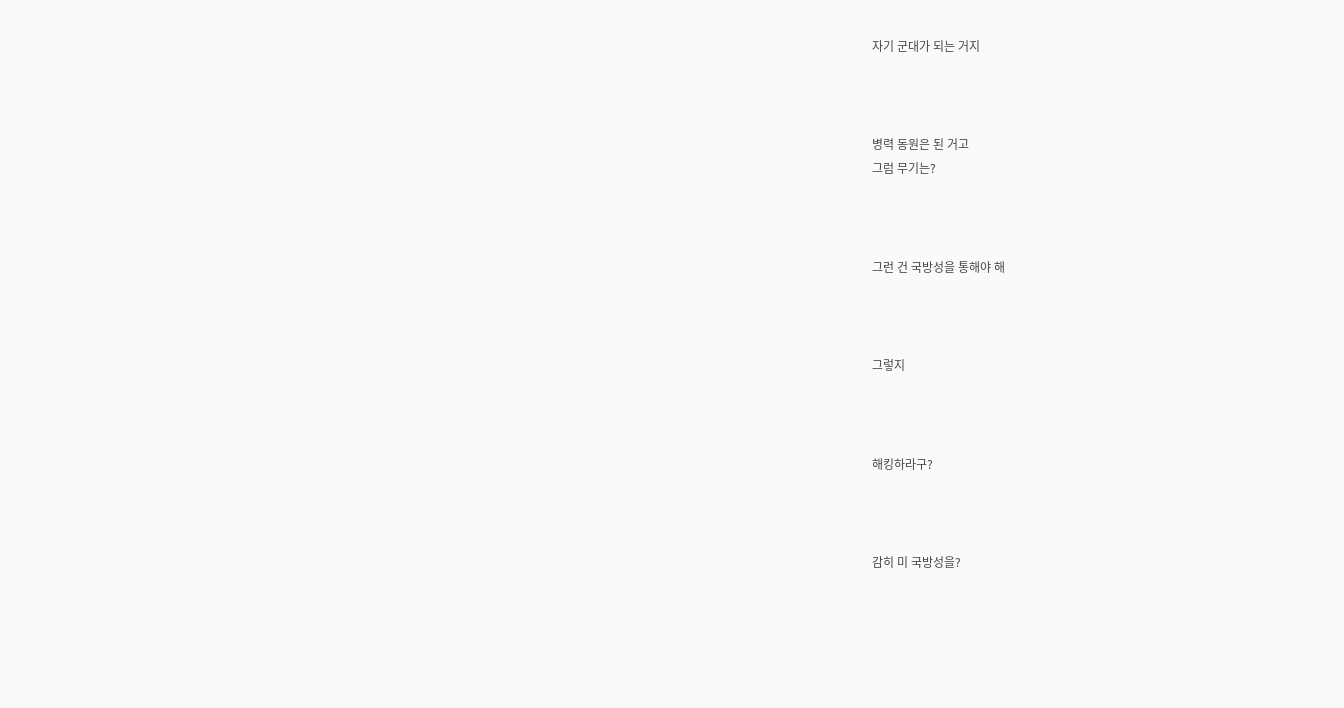자기 군대가 되는 거지



병력 동원은 된 거고
그럼 무기는?



그런 건 국방성을 통해야 해



그렇지



해킹하라구?



감히 미 국방성을?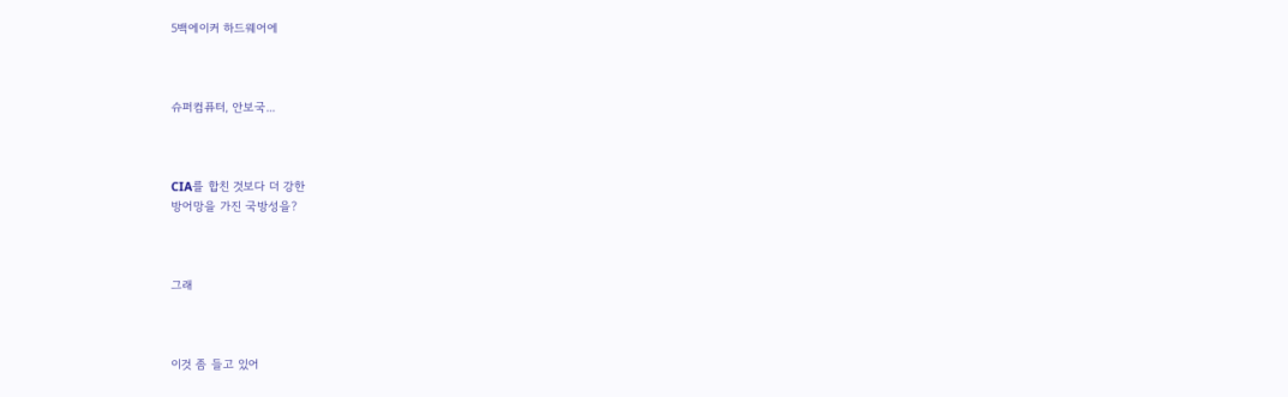5백에이커 하드웨어에



슈퍼컴퓨터, 안보국...



CIA를 합친 것보다 더 강한
방어망을 가진 국방성을?



그래



이것 좀 들고 있어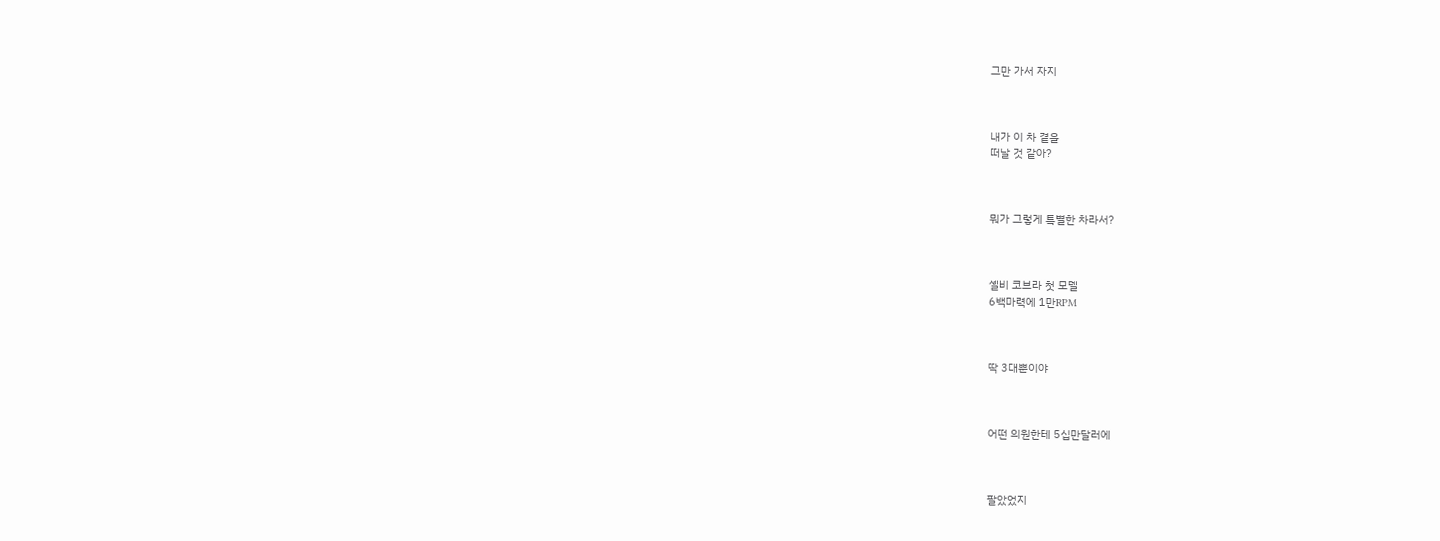그만 가서 자지



내가 이 차 곁을
떠날 것 같아?



뭐가 그렇게 특별한 차라서?



셸비 코브라 첫 모델
6백마력에 1만RPM



딱 3대뿐이야



어떤 의원한테 5십만달러에



팔았었지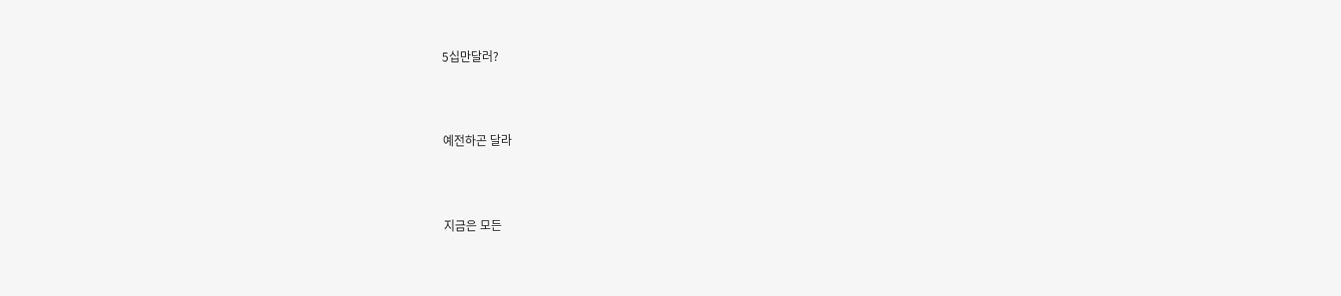5십만달러?



예전하곤 달라



지금은 모든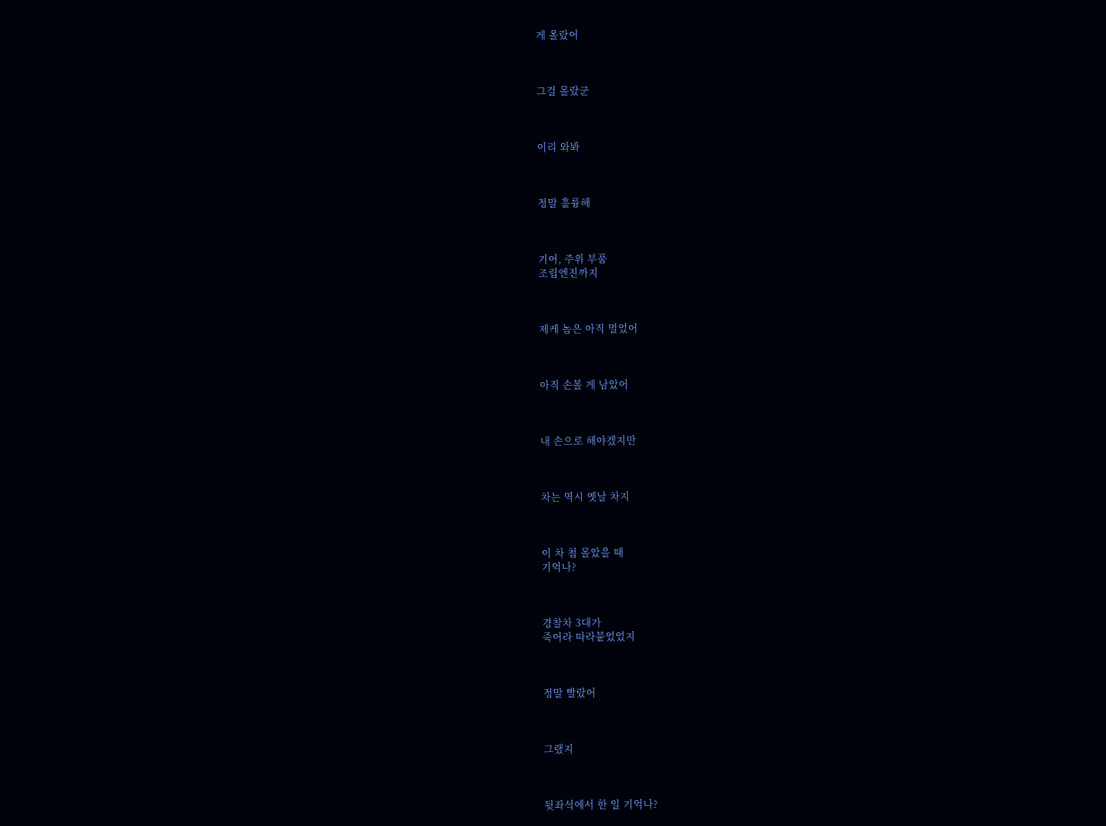게 올랐어



그걸 몰랐군



이리 와봐



정말 훌륭해



기어, 주위 부품
조립엔진까지



제케 놈은 아직 멀었어



아직 손볼 게 남았어



내 손으로 해야겠지만



차는 역시 옛날 차지



이 차 첨 몰았을 때
기억나?



경찰차 3대가
죽어라 따라붙었었지



정말 빨랐어



그랬지



뒷좌석에서 한 일 기억나?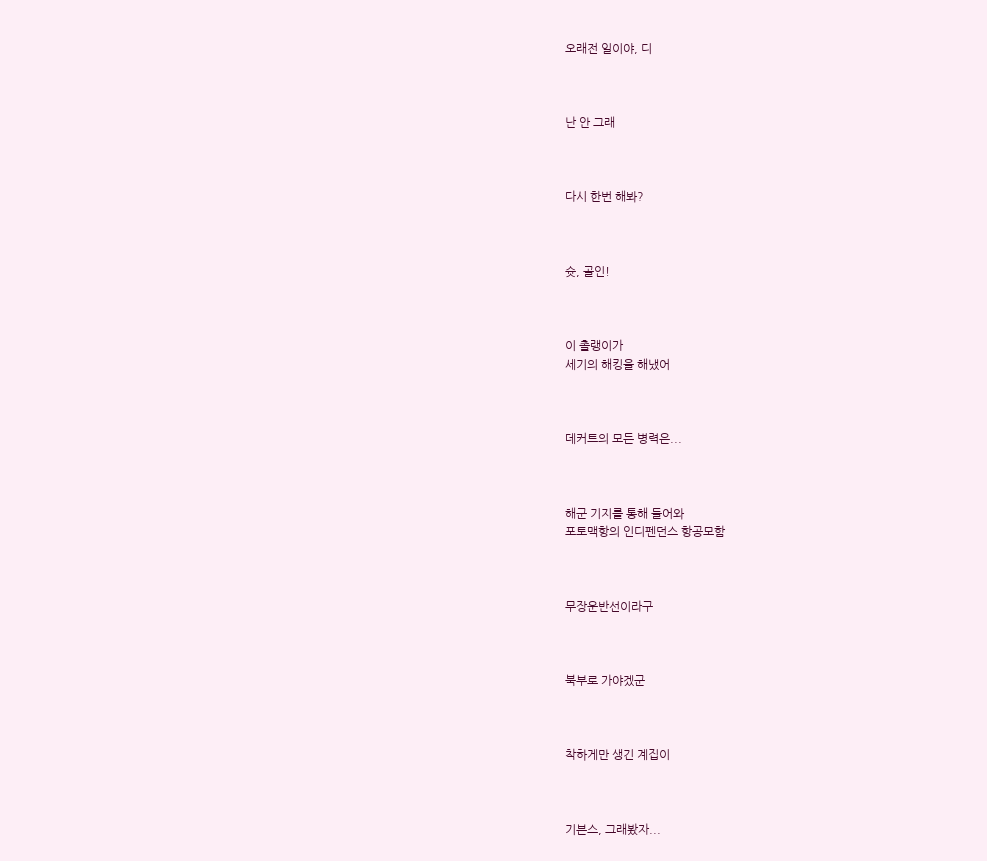오래전 일이야, 디



난 안 그래



다시 한번 해봐?



슛, 골인!



이 촐랭이가
세기의 해킹을 해냈어



데커트의 모든 병력은...



해군 기지를 통해 들어와
포토맥항의 인디펜던스 항공모함



무장운반선이라구



북부로 가야겠군



착하게만 생긴 계집이



기븐스, 그래봤자...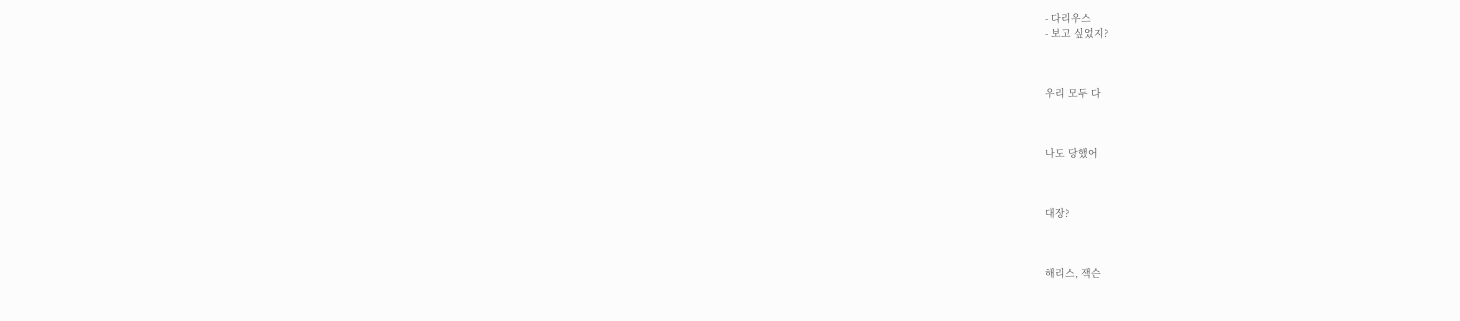- 다리우스
- 보고 싶었지?



우리 모두 다



나도 당했어



대장?



해리스, 잭슨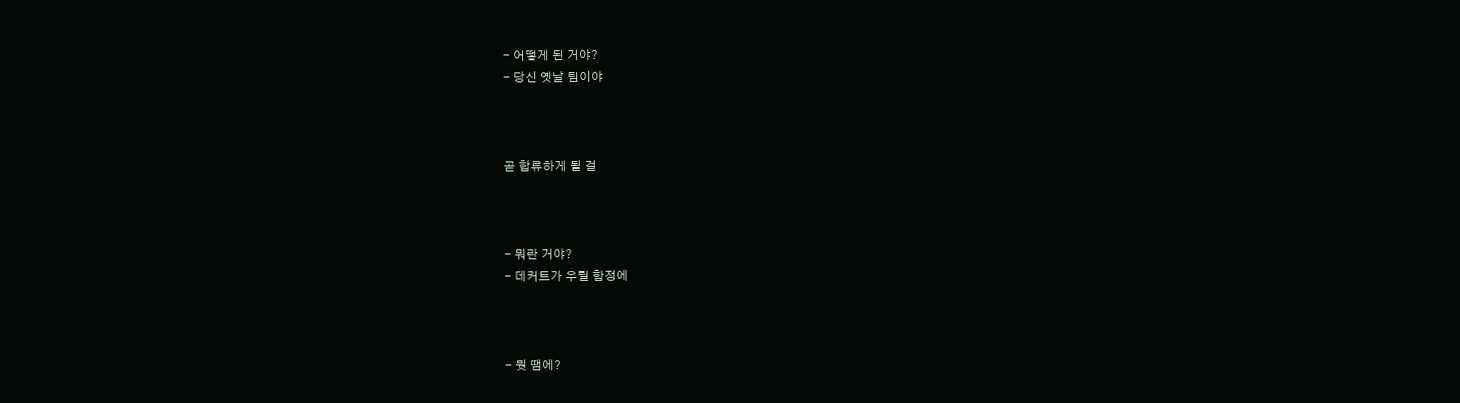- 어떻게 된 거야?
- 당신 옛날 팀이야



곧 합류하게 될 걸



- 뭐란 거야?
- 데커트가 우릴 함정에



- 뭣 땜에?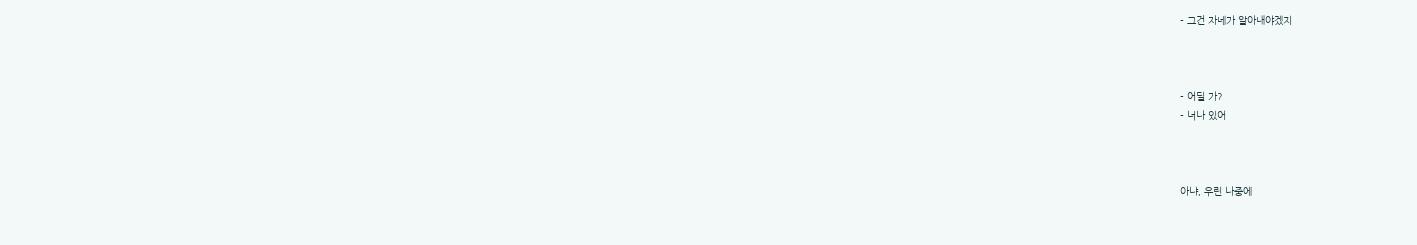- 그건 자네가 알아내야겠지



- 어딜 가?
- 너나 있어



아냐, 우린 나중에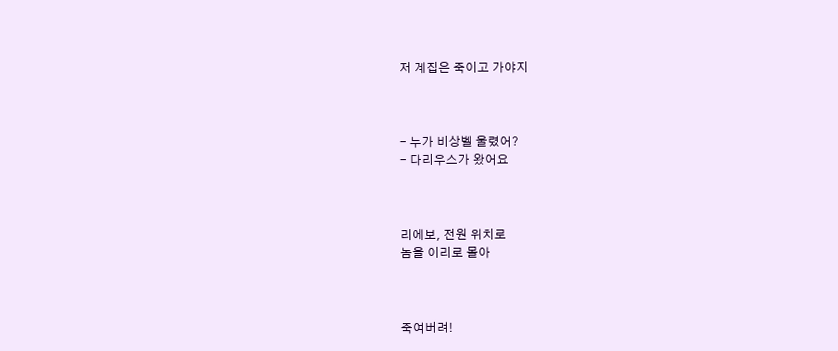저 계집은 죽이고 가야지



- 누가 비상벨 울렸어?
- 다리우스가 왔어요



리에보, 전원 위치로
놈을 이리로 몰아



죽여버려!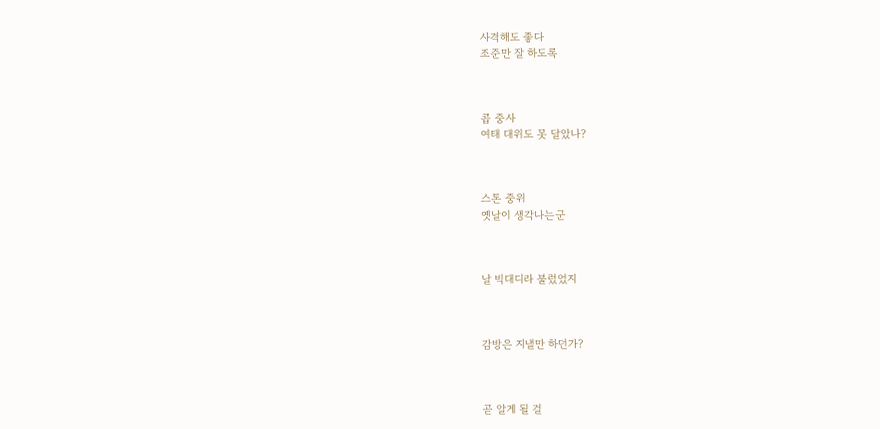사격해도 좋다
조준만 잘 하도록



콥 중사
여태 대위도 못 달았나?



스톤 중위
옛날이 생각나는군



날 빅대디라 불렀었지



감방은 지낼만 하던가?



곧 알게 될 걸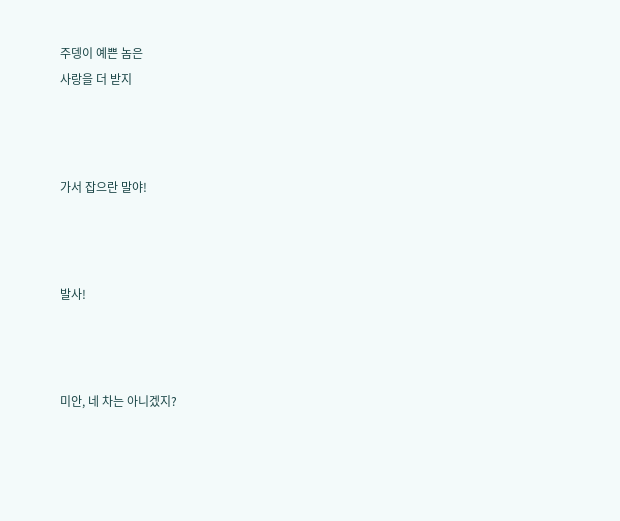주뎅이 예쁜 놈은
사랑을 더 받지



가서 잡으란 말야!



발사!



미안, 네 차는 아니겠지?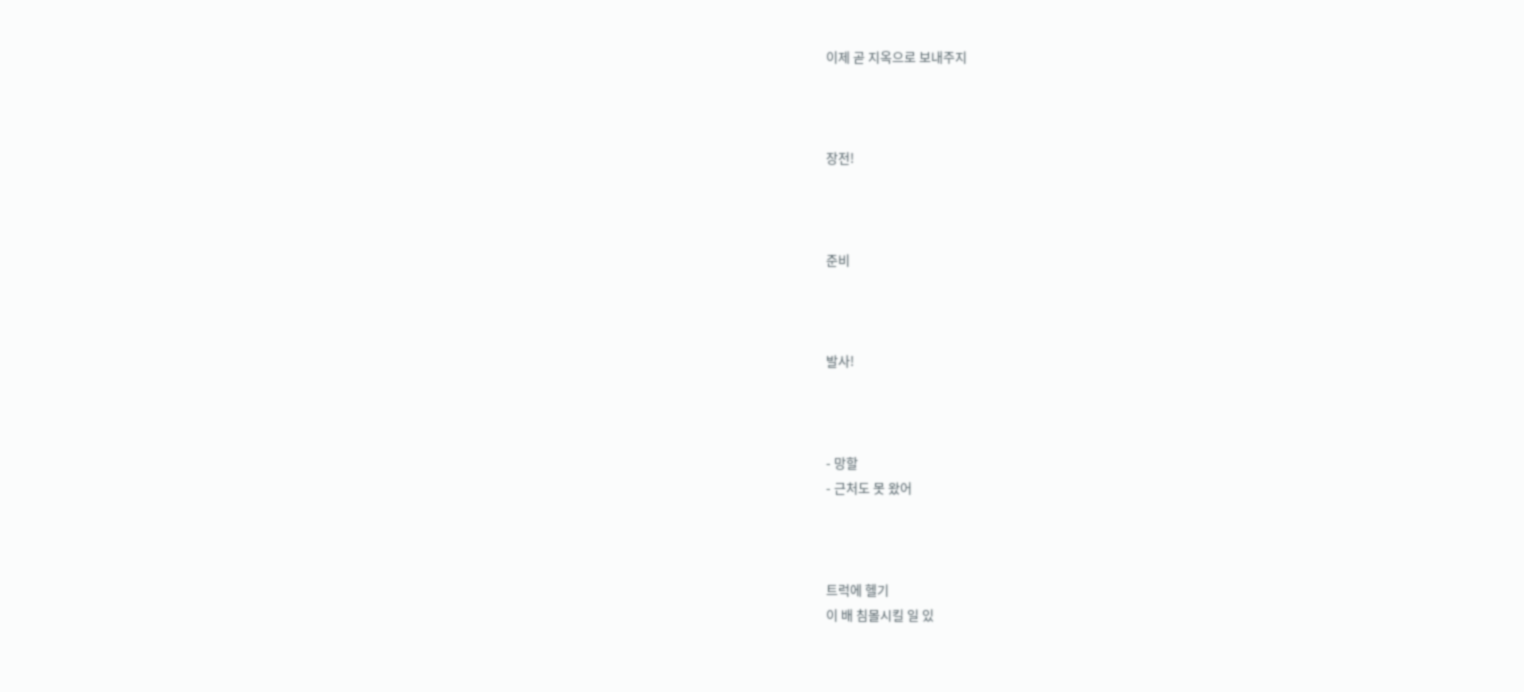이제 곧 지옥으로 보내주지



장전!



준비



발사!



- 망할
- 근처도 못 왔어



트럭에 헬기
이 배 침몰시킬 일 있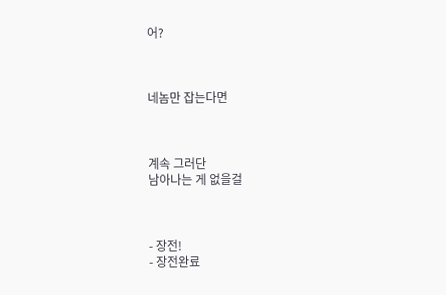어?



네놈만 잡는다면



계속 그러단
남아나는 게 없을걸



- 장전!
- 장전완료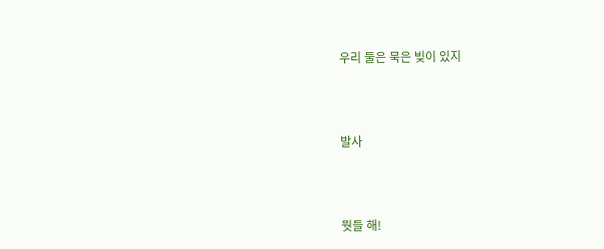우리 둘은 묵은 빚이 있지



발사



뭣들 해!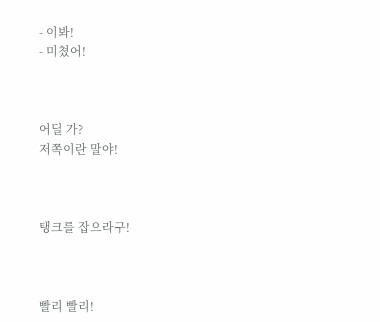- 이봐!
- 미쳤어!



어딜 가?
저쪽이란 말야!



탱크를 잡으라구!



빨리 빨리!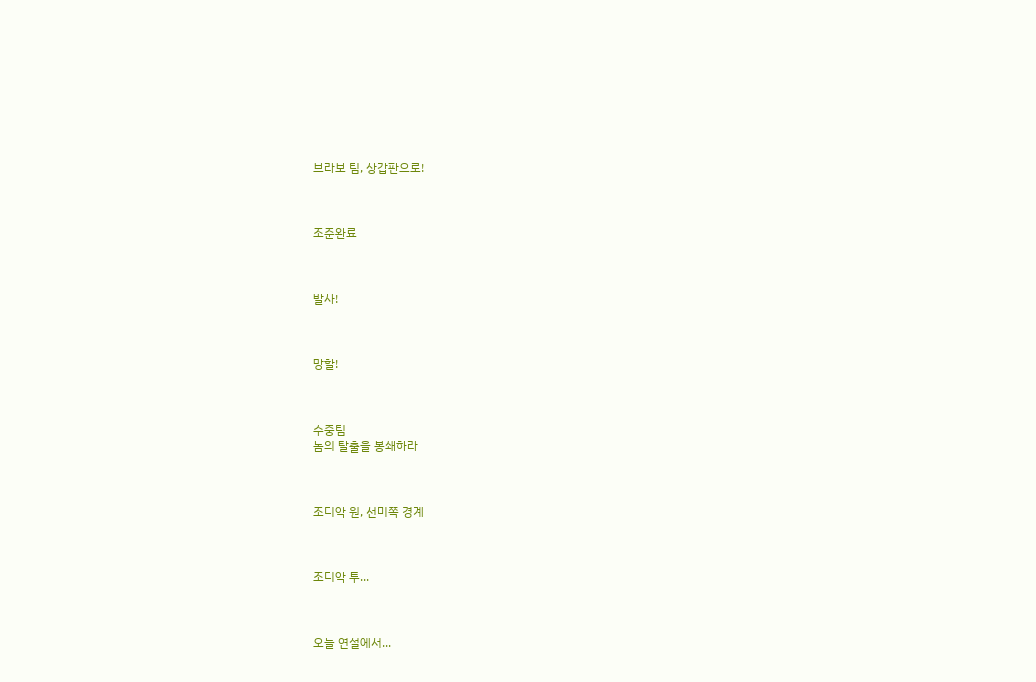브라보 팀, 상갑판으로!



조준완료



발사!



망할!



수중팀
놈의 탈출을 봉쇄하라



조디악 원, 선미쪽 경계



조디악 투...



오늘 연설에서...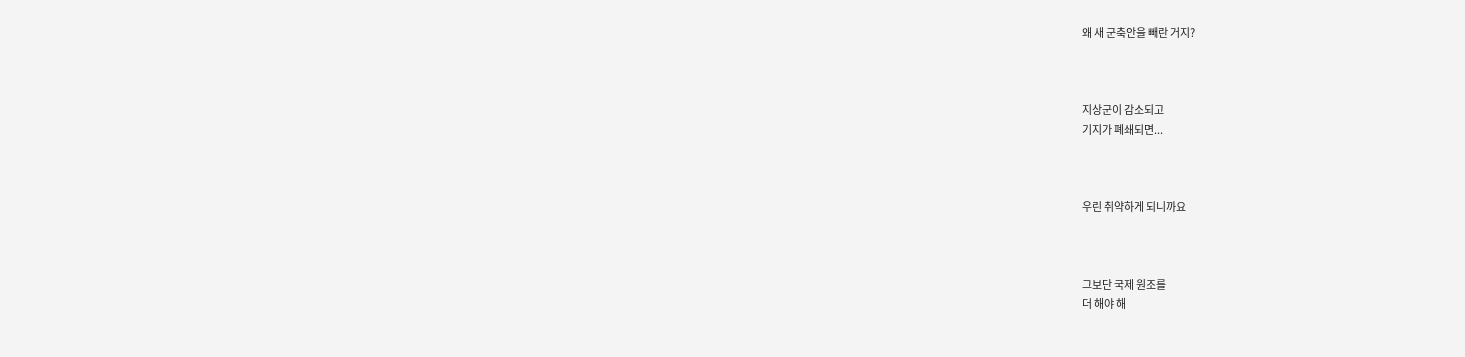왜 새 군축안을 빼란 거지?



지상군이 감소되고
기지가 폐쇄되면...



우린 취약하게 되니까요



그보단 국제 원조를
더 해야 해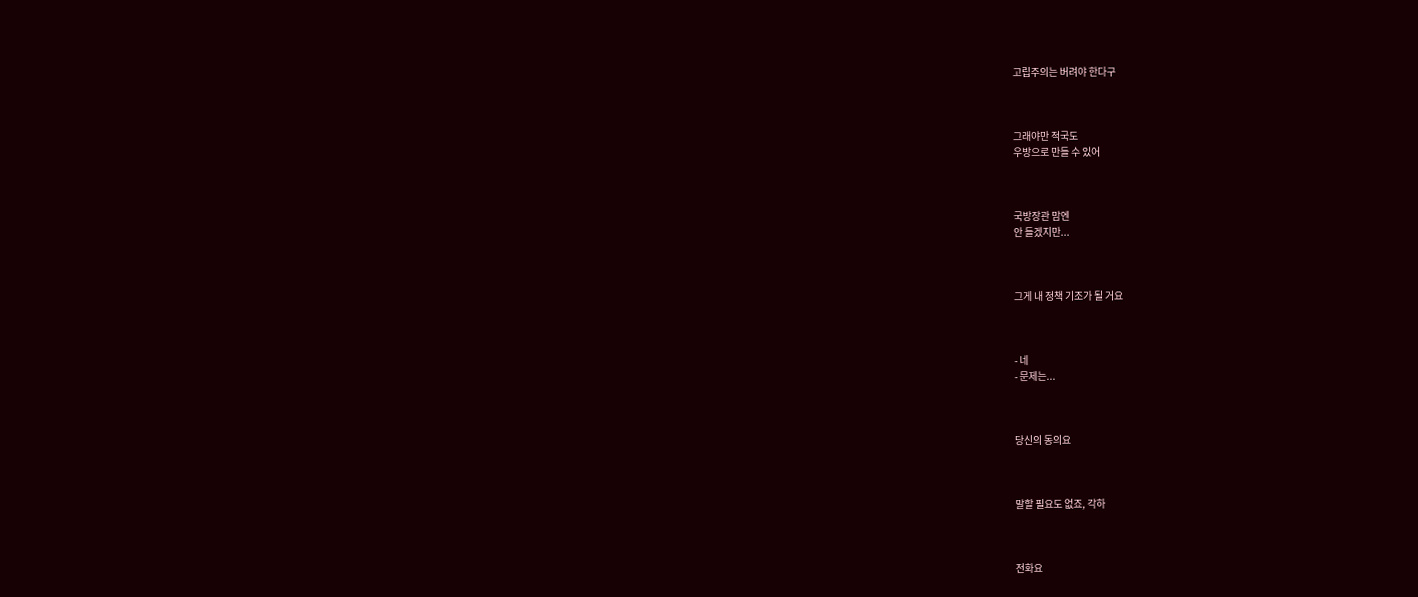고립주의는 버려야 한다구



그래야만 적국도
우방으로 만들 수 있어



국방장관 맘엔
안 들겠지만...



그게 내 정책 기조가 될 거요



- 네
- 문제는...



당신의 동의요



말할 필요도 없죠, 각하



전화요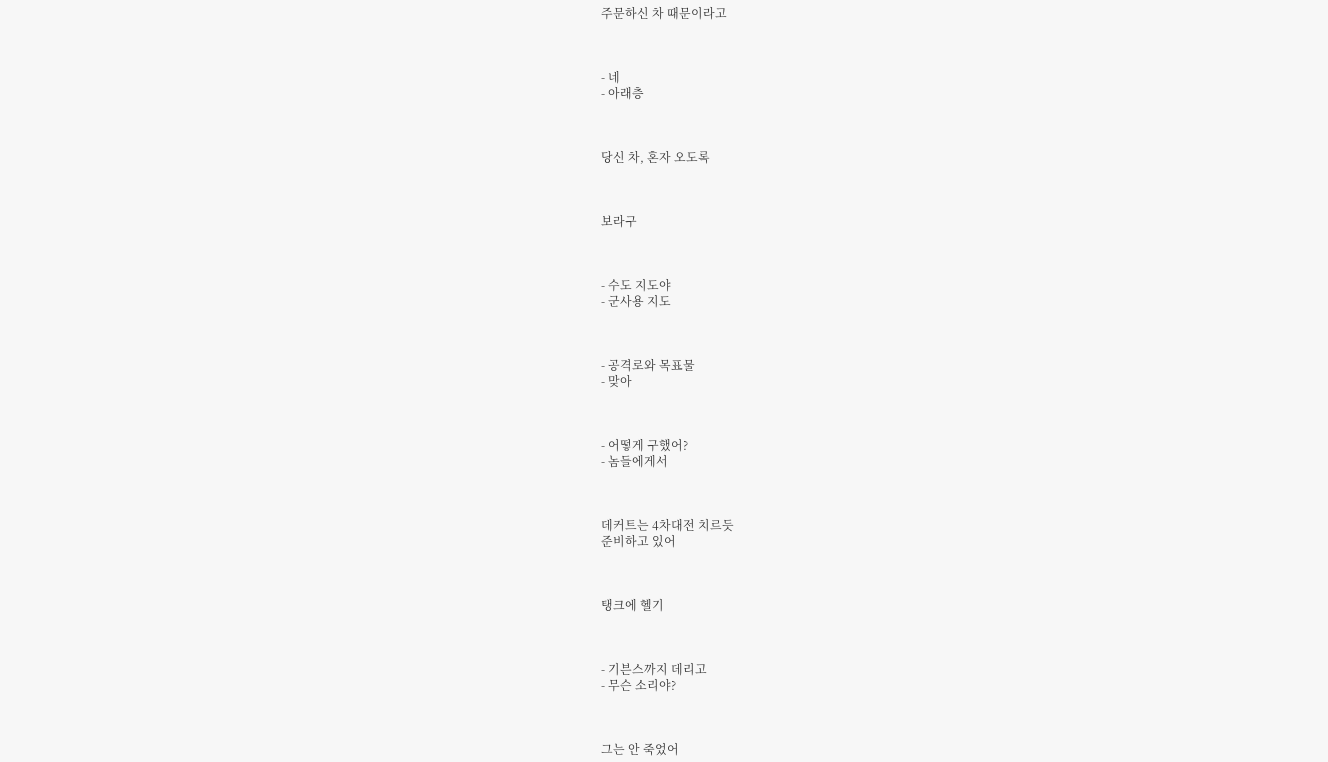주문하신 차 때문이라고



- 네
- 아래층



당신 차, 혼자 오도록



보라구



- 수도 지도야
- 군사용 지도



- 공격로와 목표물
- 맞아



- 어떻게 구했어?
- 놈들에게서



데커트는 4차대전 치르듯
준비하고 있어



탱크에 헬기



- 기븐스까지 데리고
- 무슨 소리야?



그는 안 죽었어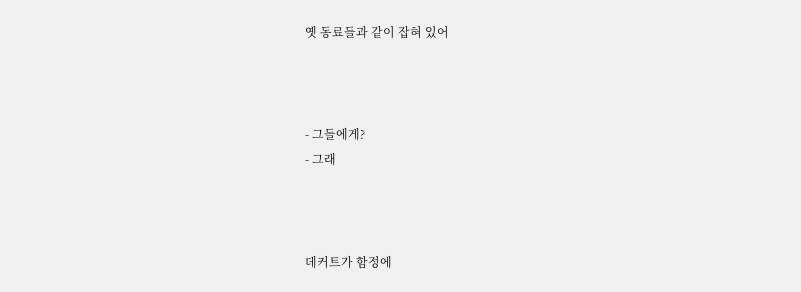옛 동료들과 같이 잡혀 있어



- 그들에게?
- 그래



데커트가 함정에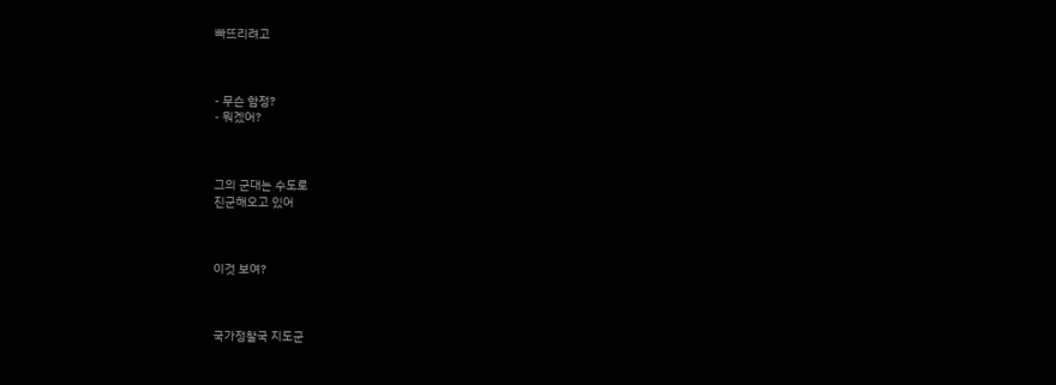빠뜨리려고



- 무슨 함정?
- 뭐겠어?



그의 군대는 수도로
진군해오고 있어



이것 보여?



국가정찰국 지도군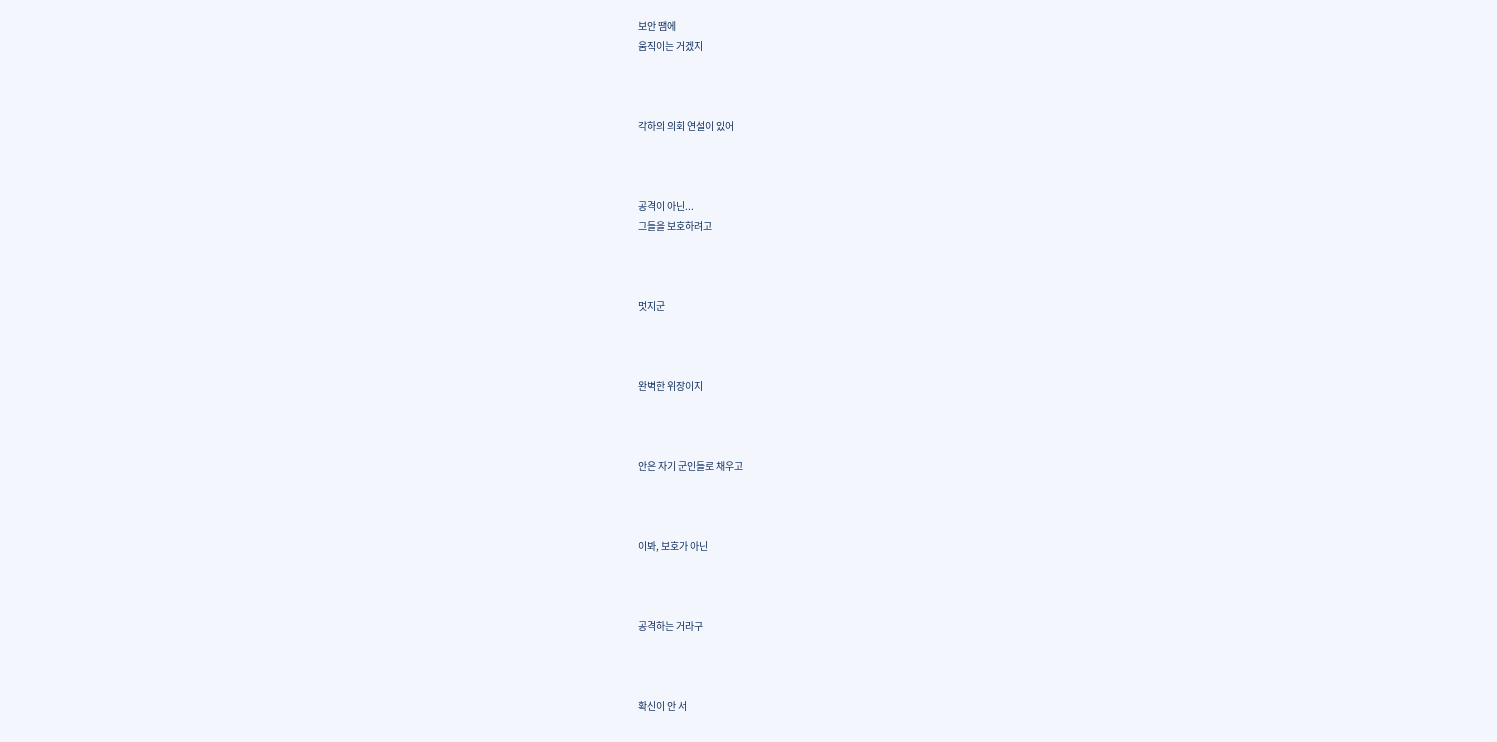보안 땜에
움직이는 거겠지



각하의 의회 연설이 있어



공격이 아닌...
그들을 보호하려고



멋지군



완벽한 위장이지



안은 자기 군인들로 채우고



이봐, 보호가 아닌



공격하는 거라구



확신이 안 서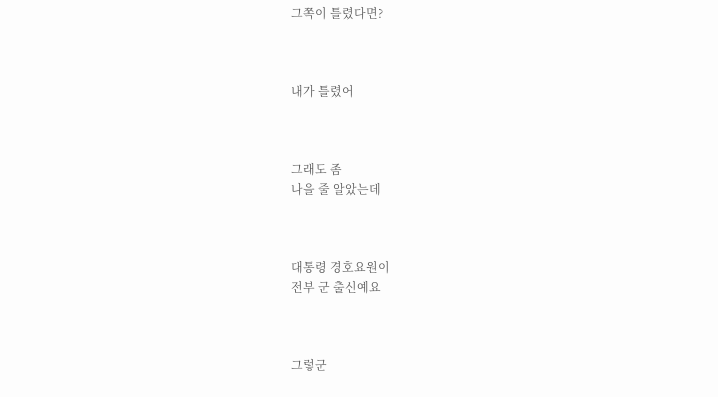그쪽이 틀렸다면?



내가 틀렸어



그래도 좀
나을 줄 알았는데



대통령 경호요원이
전부 군 출신예요



그렇군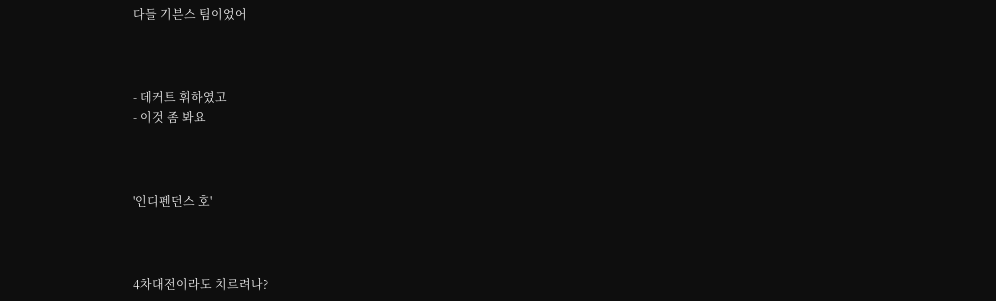다들 기븐스 팀이었어



- 데커트 휘하였고
- 이것 좀 봐요



'인디펜던스 호'



4차대전이라도 치르려나?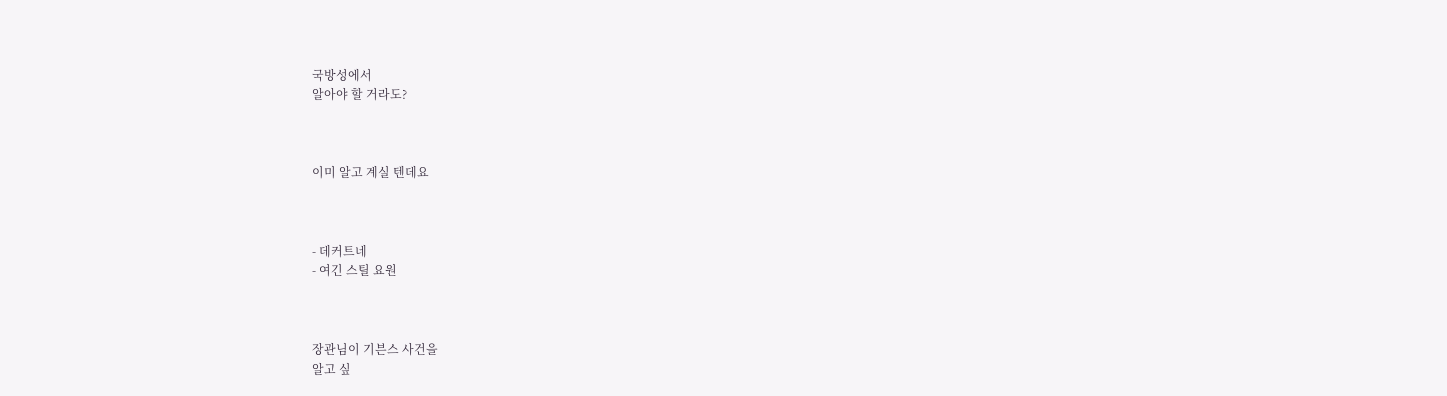국방성에서
알아야 할 거라도?



이미 알고 계실 텐데요



- 데커트네
- 여긴 스틸 요원



장관님이 기븐스 사건을
알고 싶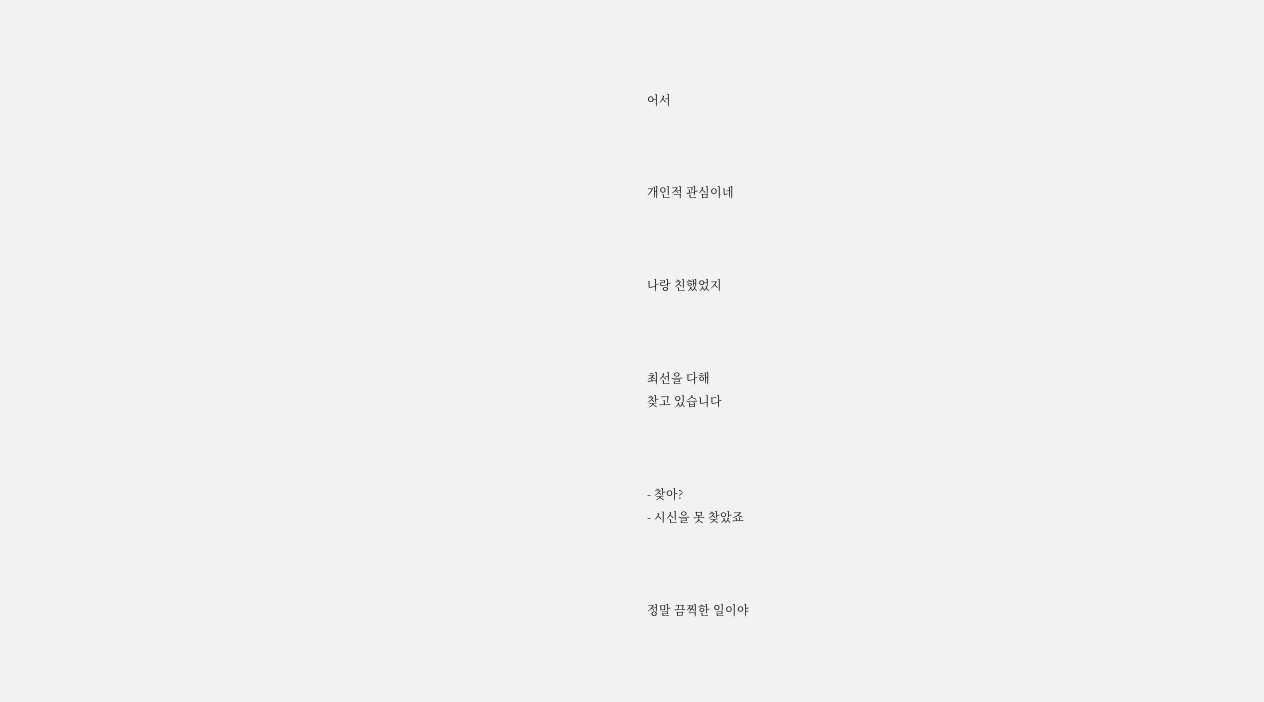어서



개인적 관심이네



나랑 친했었지



최선을 다해
찾고 있습니다



- 찾아?
- 시신을 못 찾았죠



정말 끔찍한 일이야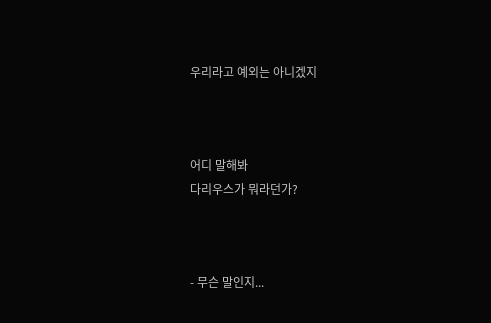우리라고 예외는 아니겠지



어디 말해봐
다리우스가 뭐라던가?



- 무슨 말인지...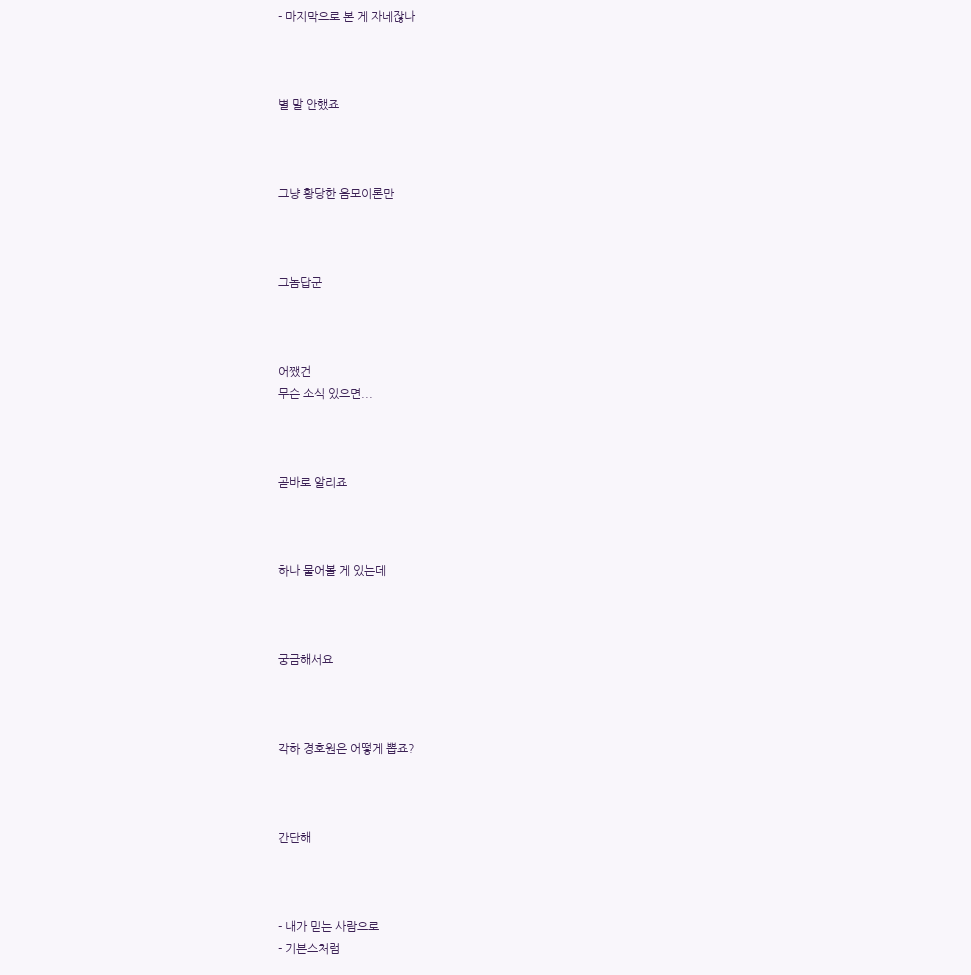- 마지막으로 본 게 자네잖나



별 말 안했죠



그냥 황당한 음모이론만



그놈답군



어쨌건
무슨 소식 있으면...



곧바로 알리죠



하나 물어볼 게 있는데



궁금해서요



각하 경호원은 어떻게 뽑죠?



간단해



- 내가 믿는 사람으로
- 기븐스처럼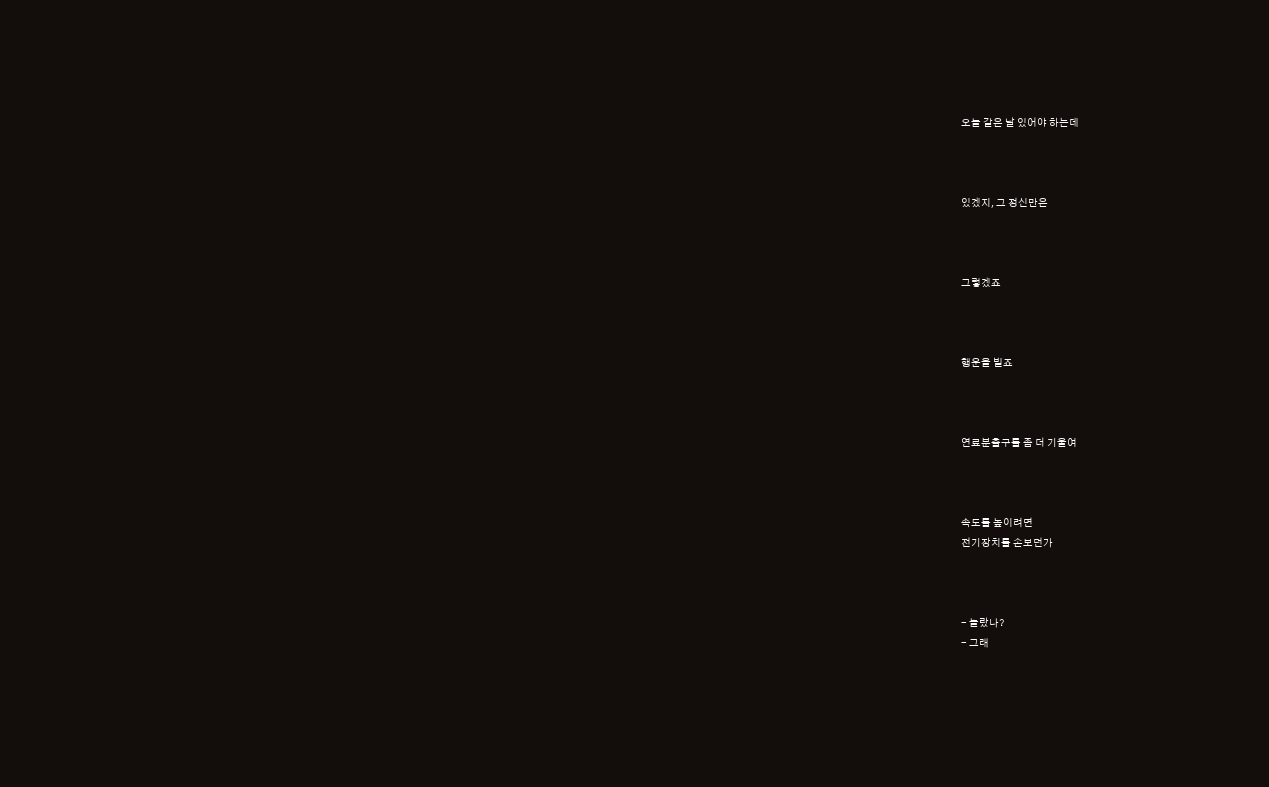오늘 같은 날 있어야 하는데



있겠지, 그 정신만은



그렇겠죠



행운을 빌죠



연료분출구를 좀 더 기울여



속도를 높이려면
전기장치를 손보던가



- 놀랐나?
- 그래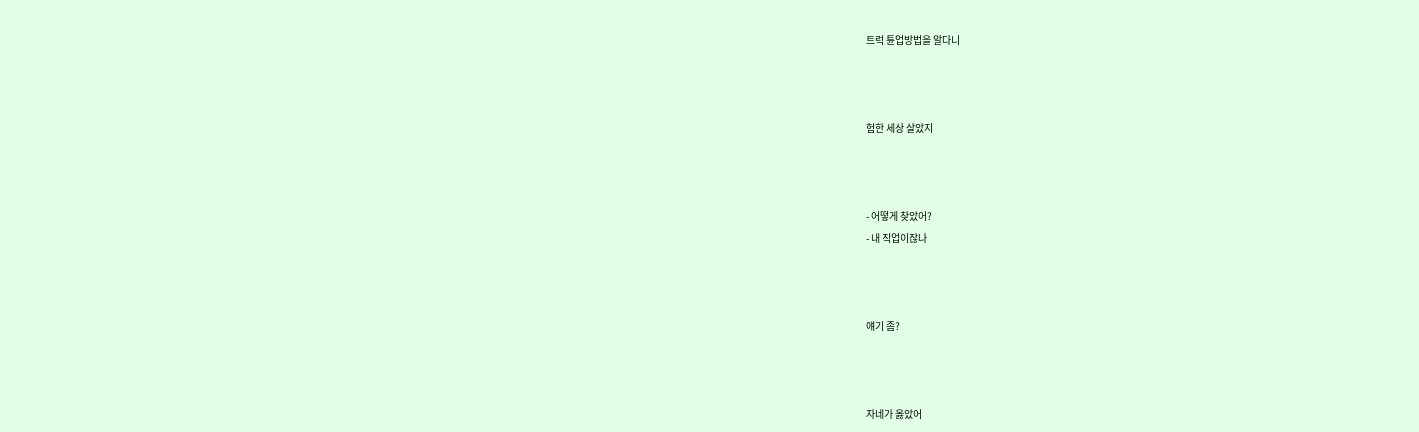트럭 튠업방법을 알다니



험한 세상 살았지



- 어떻게 찾았어?
- 내 직업이잖나



얘기 좀?



자네가 옳았어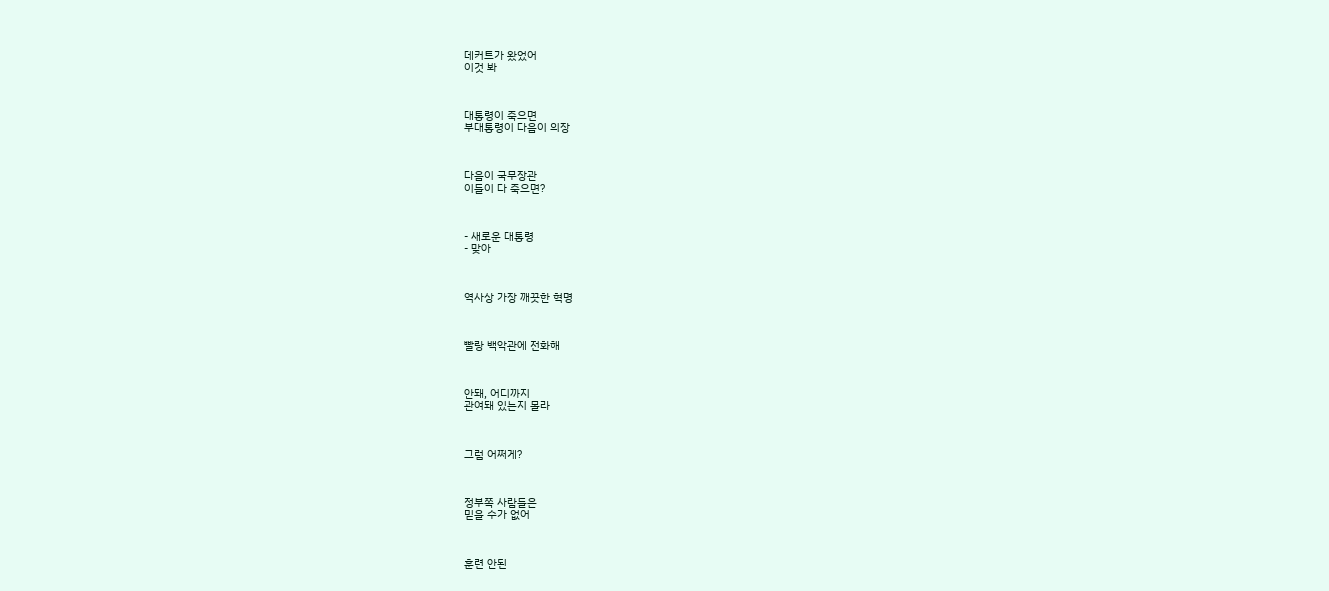데커트가 왔었어
이것 봐



대통령이 죽으면
부대통령이 다음이 의장



다음이 국무장관
이들이 다 죽으면?



- 새로운 대통령
- 맞아



역사상 가장 깨끗한 혁명



빨랑 백악관에 전화해



안돼, 어디까지
관여돼 있는지 몰라



그럼 어쩌게?



정부쪽 사람들은
믿을 수가 없어



훈련 안된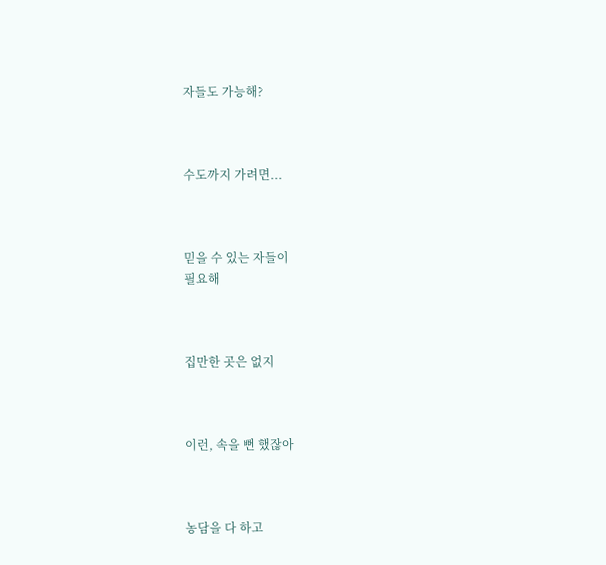자들도 가능해?



수도까지 가려면...



믿을 수 있는 자들이
필요해



집만한 곳은 없지



이런, 속을 뻔 했잖아



농담을 다 하고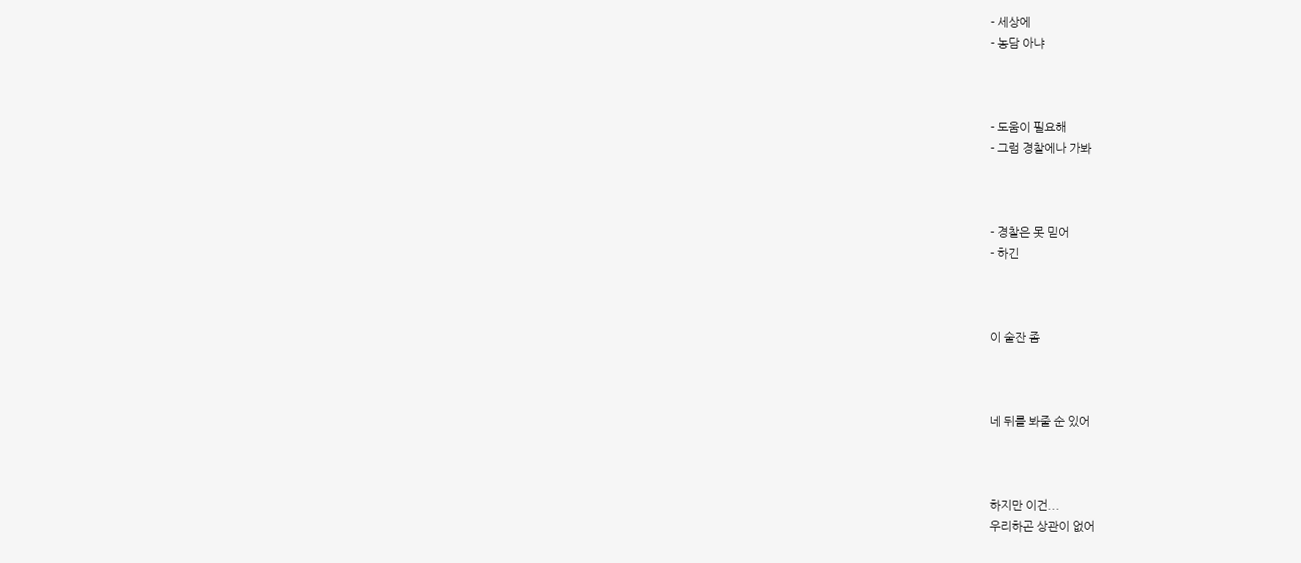- 세상에
- 농담 아냐



- 도움이 필요해
- 그럼 경찰에나 가봐



- 경찰은 못 믿어
- 하긴



이 술잔 좀



네 뒤를 봐줄 순 있어



하지만 이건...
우리하곤 상관이 없어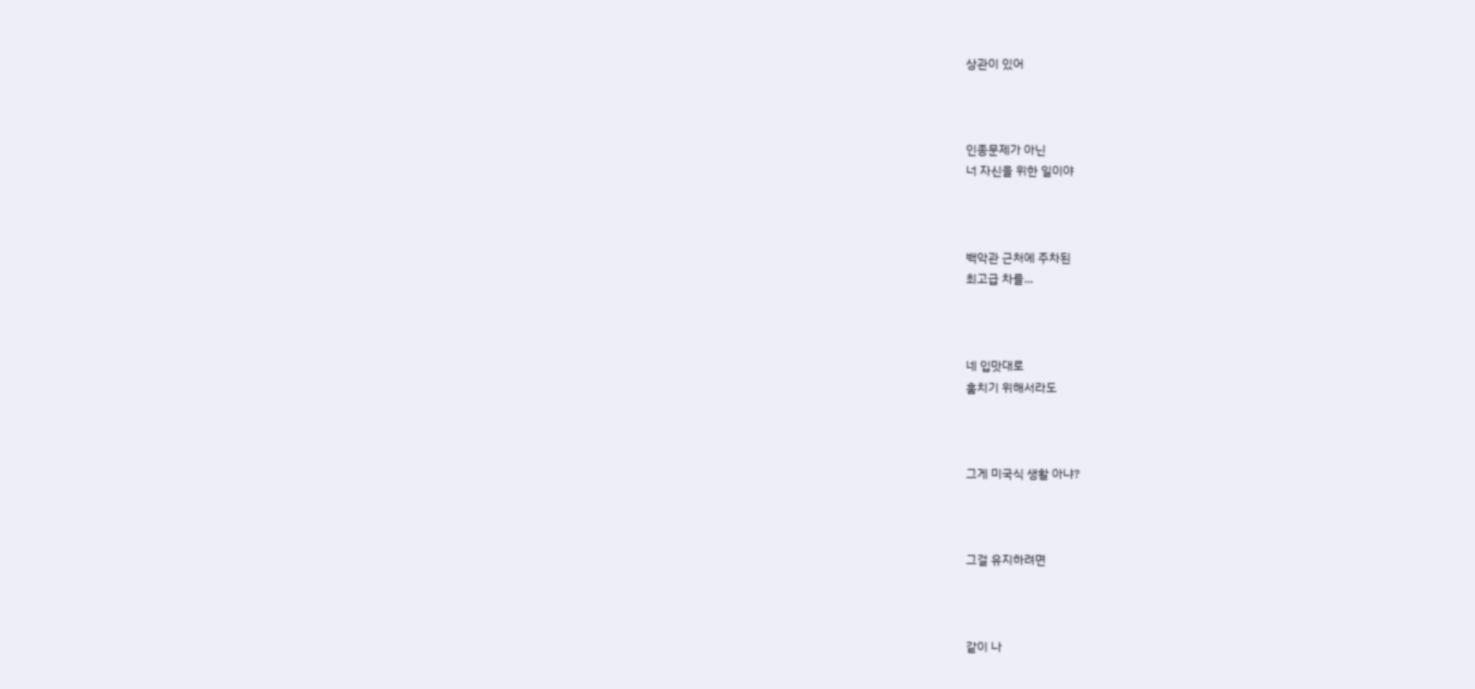상관이 있어



인종문제가 아닌
너 자신을 위한 일이야



백악관 근처에 주차된
최고급 차를...



네 입맛대로
훔치기 위해서라도



그게 미국식 생활 아냐?



그걸 유지하려면



같이 나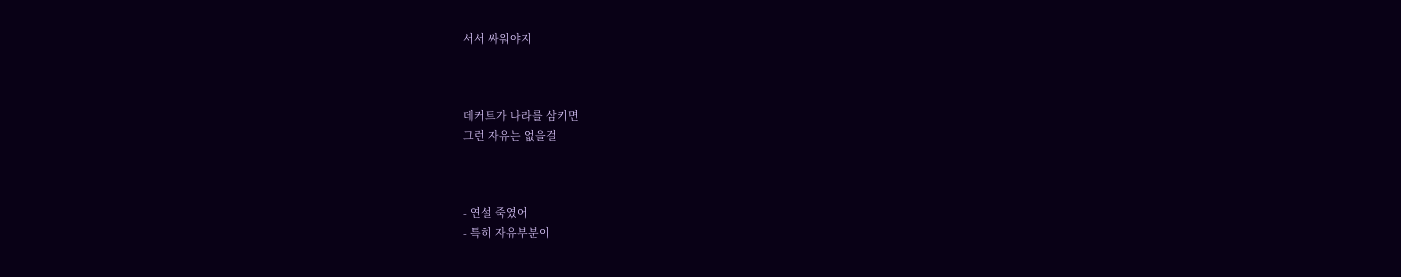서서 싸워야지



데커트가 나라를 삼키면
그런 자유는 없을걸



- 연설 죽였어
- 특히 자유부분이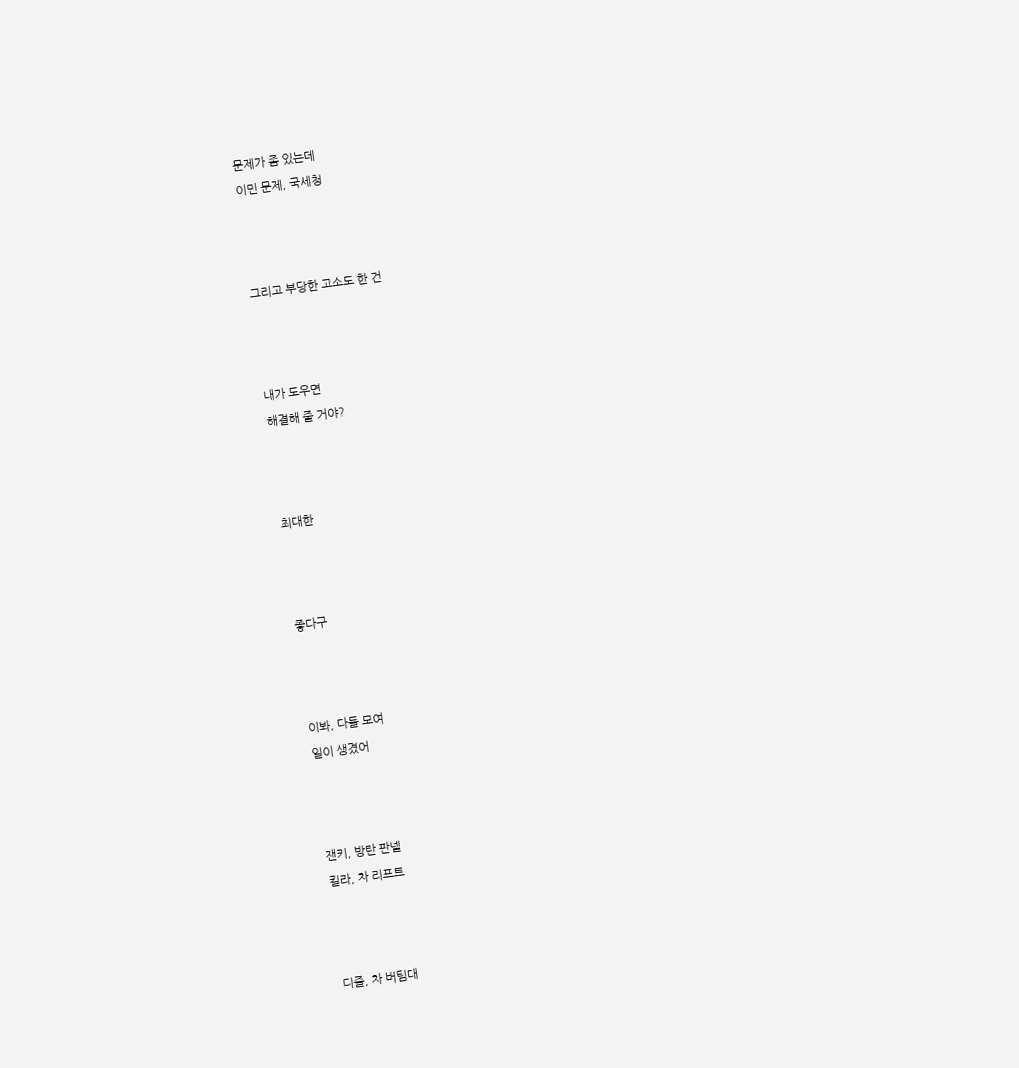문제가 좀 있는데
이민 문제, 국세청



그리고 부당한 고소도 한 건



내가 도우면
해결해 줄 거야?



최대한



좋다구



이봐, 다들 모여
일이 생겼어



잰키, 방탄 판넬
킬라, 차 리프트



디즐, 차 버팀대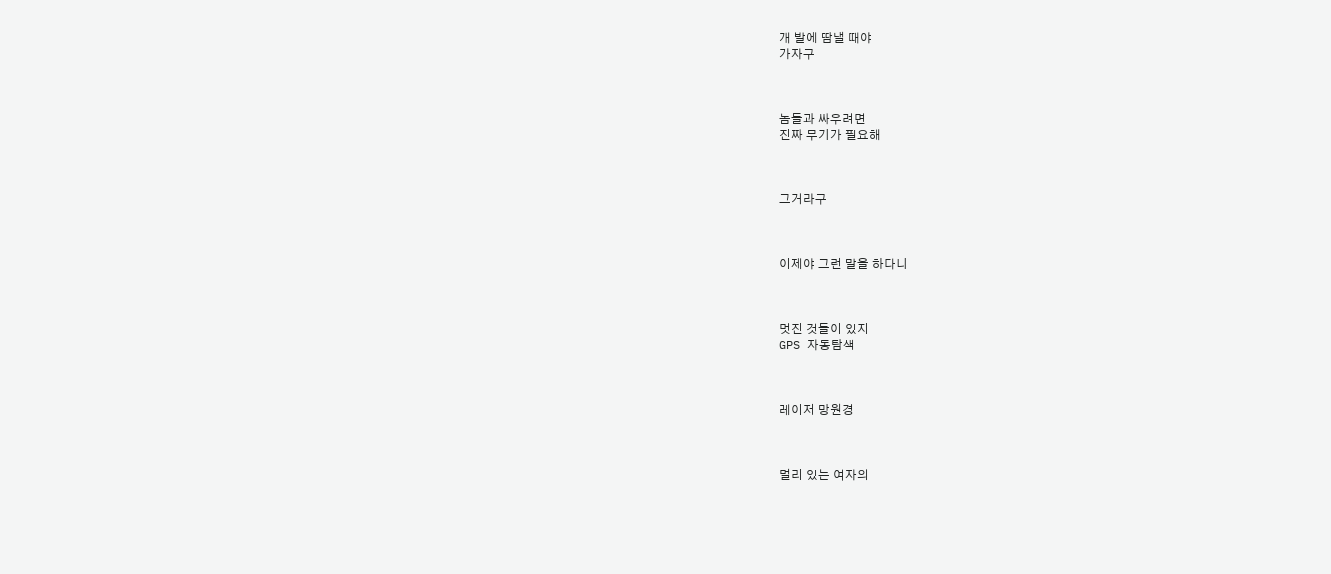개 발에 땀낼 때야
가자구



놈들과 싸우려면
진짜 무기가 필요해



그거라구



이제야 그런 말을 하다니



멋진 것들이 있지
GPS 자동탐색



레이저 망원경



멀리 있는 여자의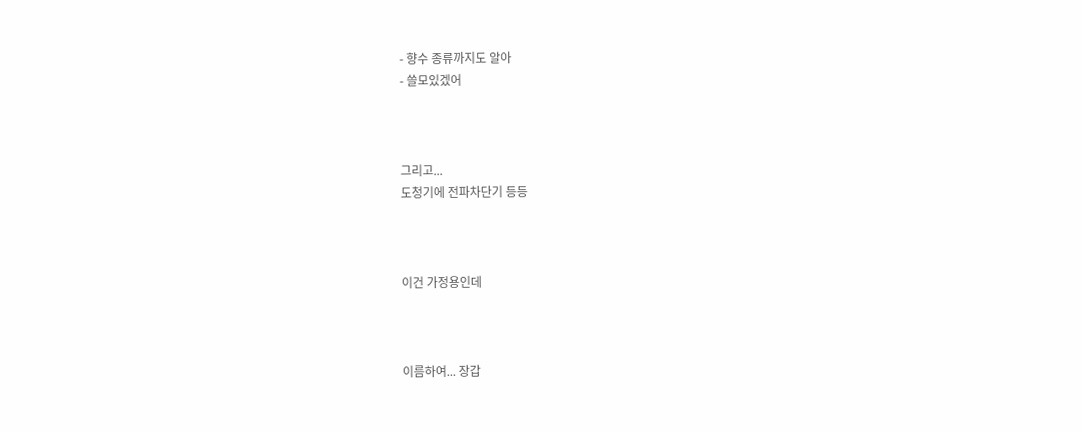- 향수 종류까지도 알아
- 쓸모있겠어



그리고...
도청기에 전파차단기 등등



이건 가정용인데



이름하여... 장갑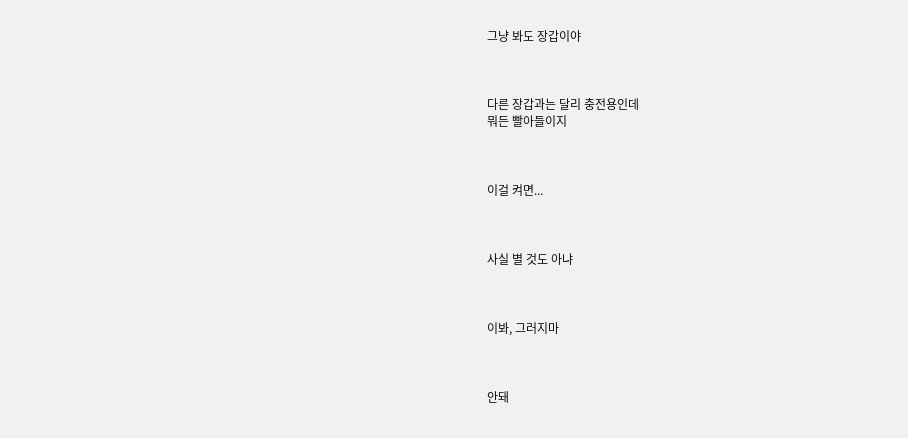그냥 봐도 장갑이야



다른 장갑과는 달리 충전용인데
뭐든 빨아들이지



이걸 켜면...



사실 별 것도 아냐



이봐, 그러지마



안돼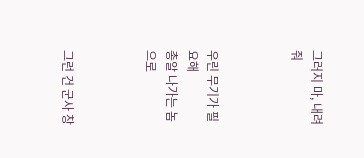그러지 마, 내려줘



우린 무기가 필요해
총알 나가는 놈으로



그런 건 군사 창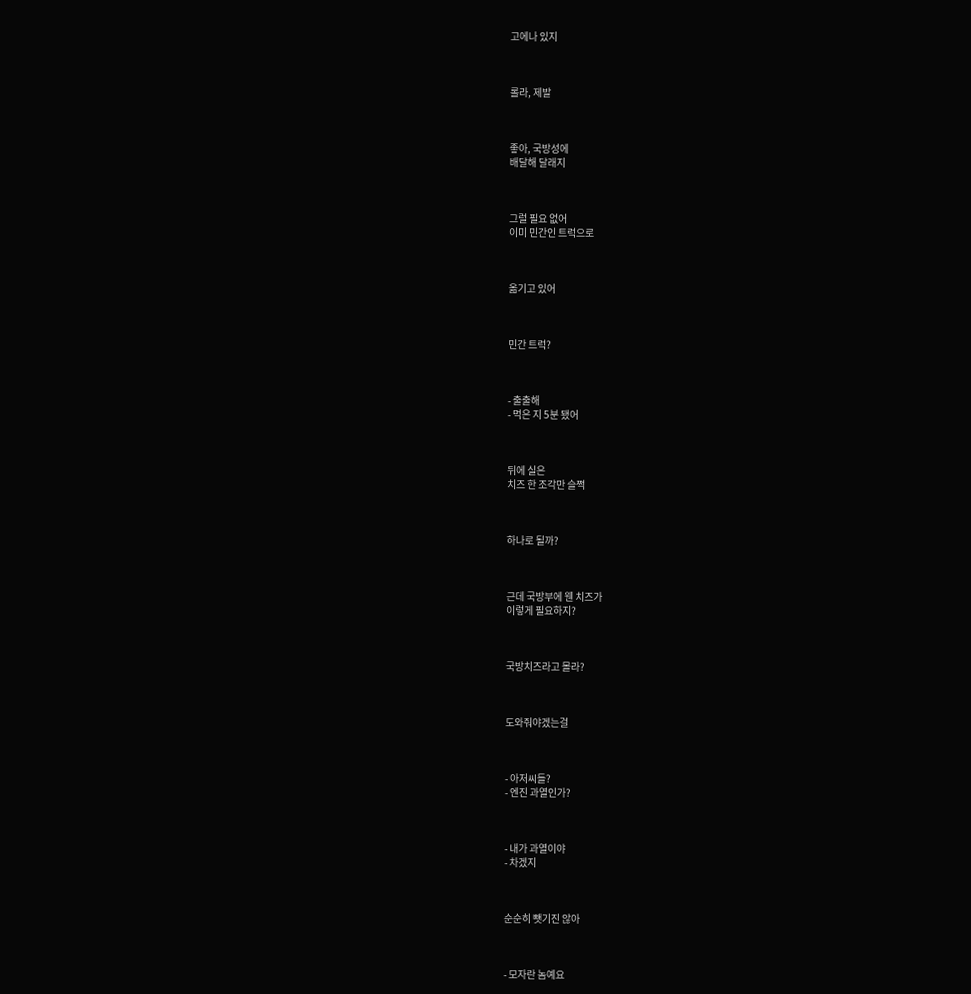고에나 있지



롤라, 제발



좋아, 국방성에
배달해 달래지



그럴 필요 없어
이미 민간인 트럭으로



옮기고 있어



민간 트럭?



- 출출해
- 먹은 지 5분 됐어



뒤에 실은
치즈 한 조각만 슬쩍



하나로 될까?



근데 국방부에 웬 치즈가
이렇게 필요하지?



국방치즈라고 몰라?



도와줘야겠는걸



- 아저씨들?
- 엔진 과열인가?



- 내가 과열이야
- 차겠지



순순히 뺏기진 않아



- 모자란 놈예요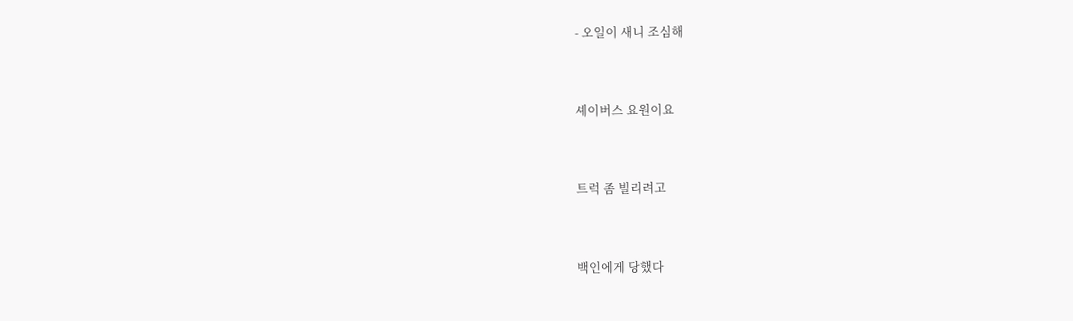- 오일이 새니 조심해



셰이버스 요원이요



트럭 좀 빌리려고



백인에게 당했다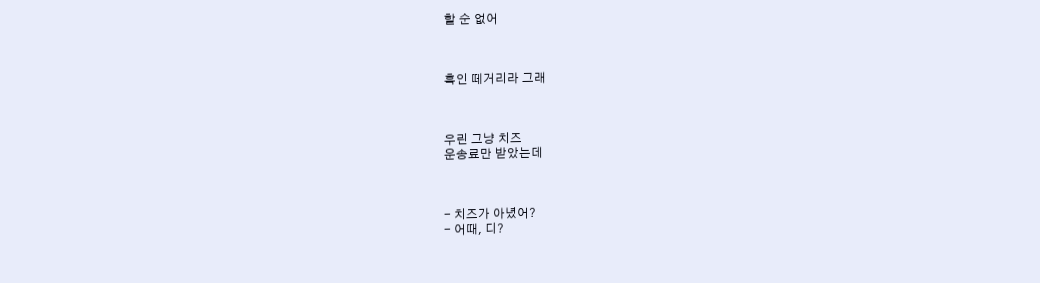할 순 없어



흑인 떼거리라 그래



우린 그냥 치즈
운송료만 받았는데



- 치즈가 아녔어?
- 어때, 디?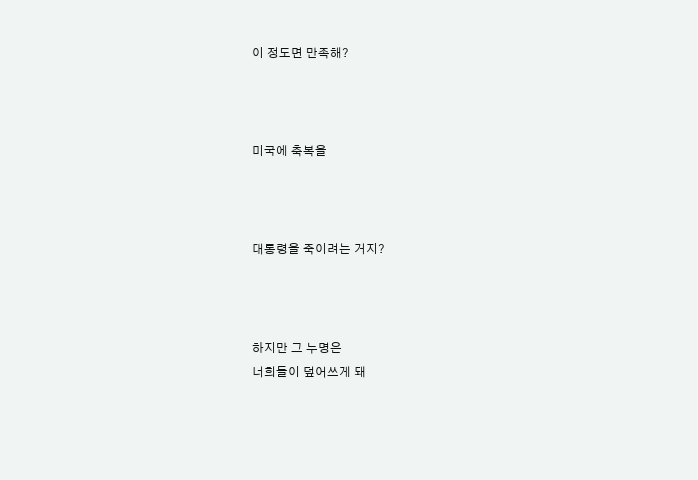이 정도면 만족해?



미국에 축복을



대통령을 죽이려는 거지?



하지만 그 누명은
너희들이 덮어쓰게 돼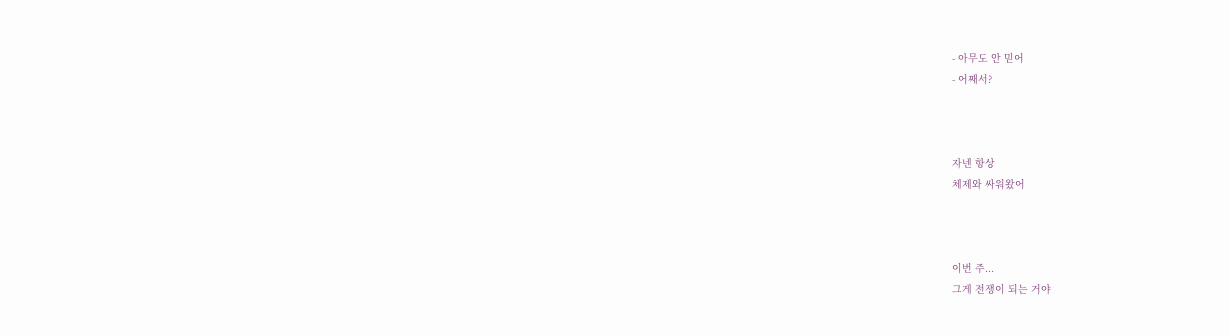- 아무도 안 믿어
- 어째서?



자넨 항상
체제와 싸워왔어



이번 주...
그게 전쟁이 되는 거야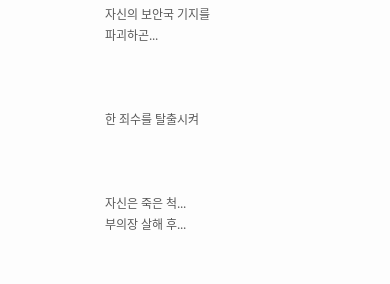자신의 보안국 기지를
파괴하곤...



한 죄수를 탈출시켜



자신은 죽은 척...
부의장 살해 후...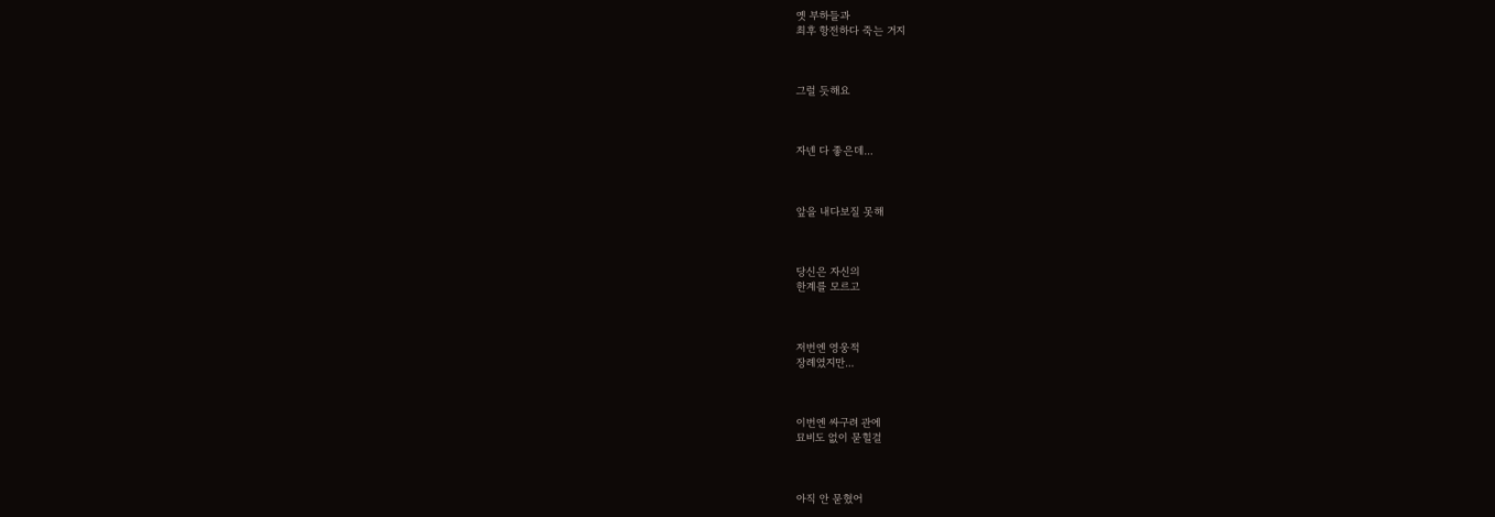옛 부하들과
최후 항전하다 죽는 거지



그럴 듯해요



자넨 다 좋은데...



앞을 내다보질 못해



당신은 자신의
한계를 모르고



저번엔 영웅적
장례였지만...



이번엔 싸구려 관에
묘비도 없이 묻힐걸



아직 안 묻혔어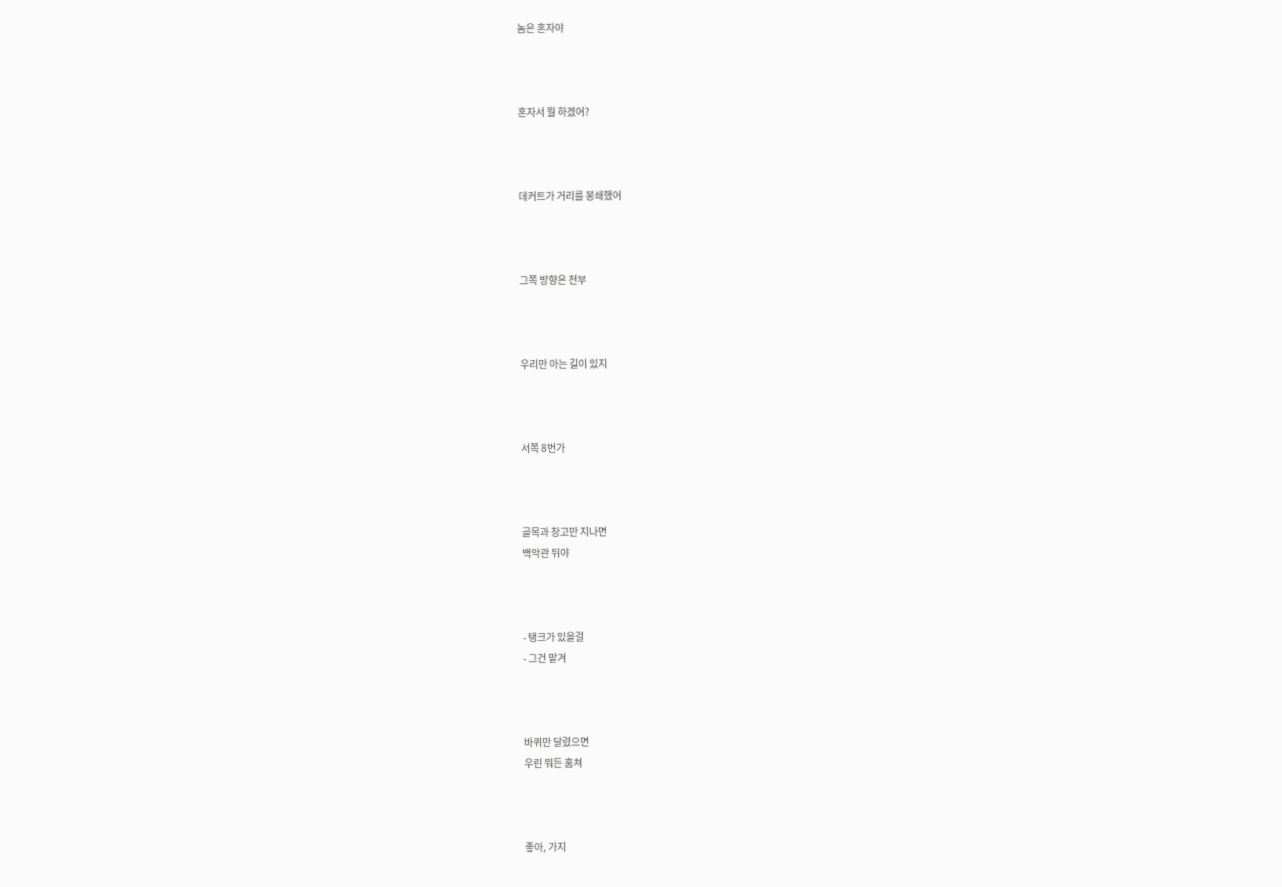놈은 혼자야



혼자서 뭘 하겠어?



데커트가 거리를 봉쇄했어



그쪽 방향은 전부



우리만 아는 길이 있지



서쪽 8번가



골목과 창고만 지나면
백악관 뒤야



- 탱크가 있을걸
- 그건 맡겨



바퀴만 달렸으면
우린 뭐든 훔쳐



좋아, 가지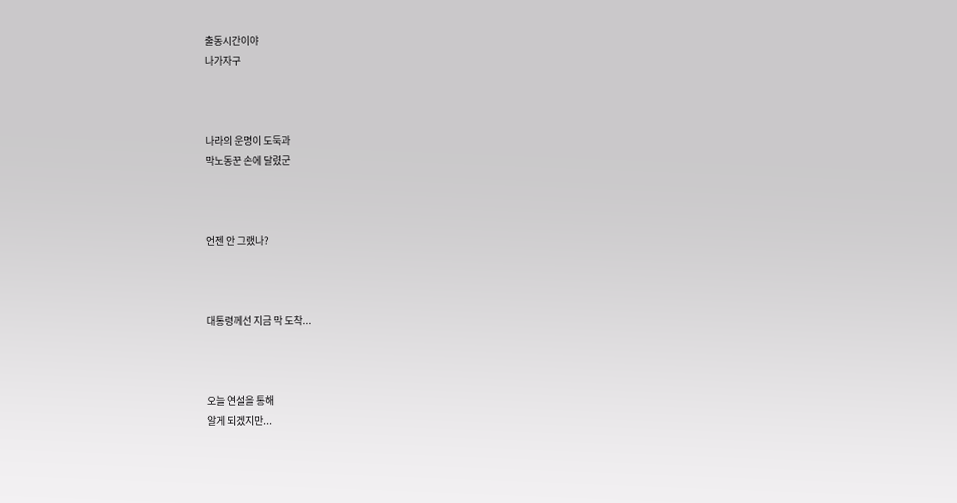출동시간이야
나가자구



나라의 운명이 도둑과
막노동꾼 손에 달렸군



언젠 안 그랬나?



대통령께선 지금 막 도착...



오늘 연설을 통해
알게 되겠지만...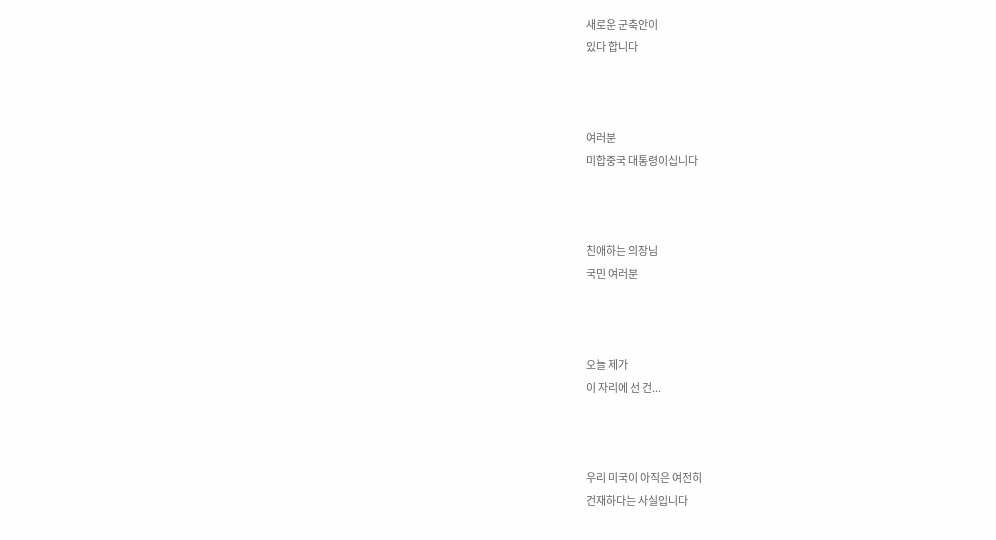새로운 군축안이
있다 합니다



여러분
미합중국 대통령이십니다



친애하는 의장님
국민 여러분



오늘 제가
이 자리에 선 건...



우리 미국이 아직은 여전히
건재하다는 사실입니다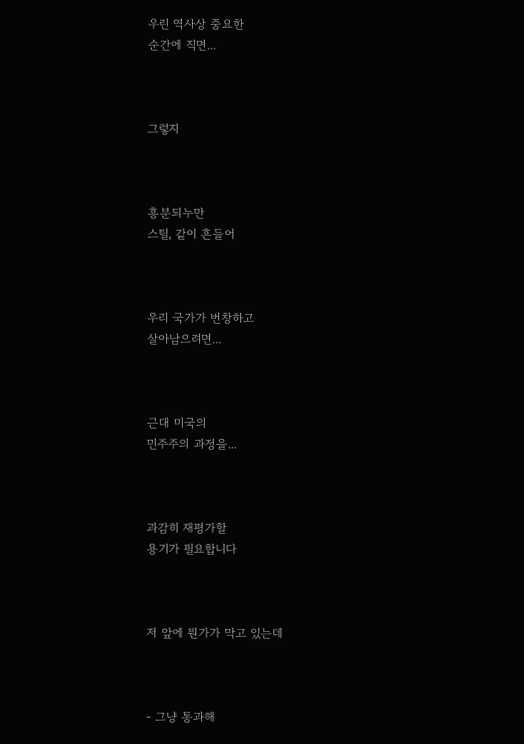우린 역사상 중요한
순간에 직면...



그렇지



흥분되누만
스틸, 같이 흔들어



우리 국가가 번창하고
살아남으려면...



근대 미국의
민주주의 과정을...



과감히 재평가할
용기가 필요합니다



저 앞에 뭔가가 막고 있는데



- 그냥 통과해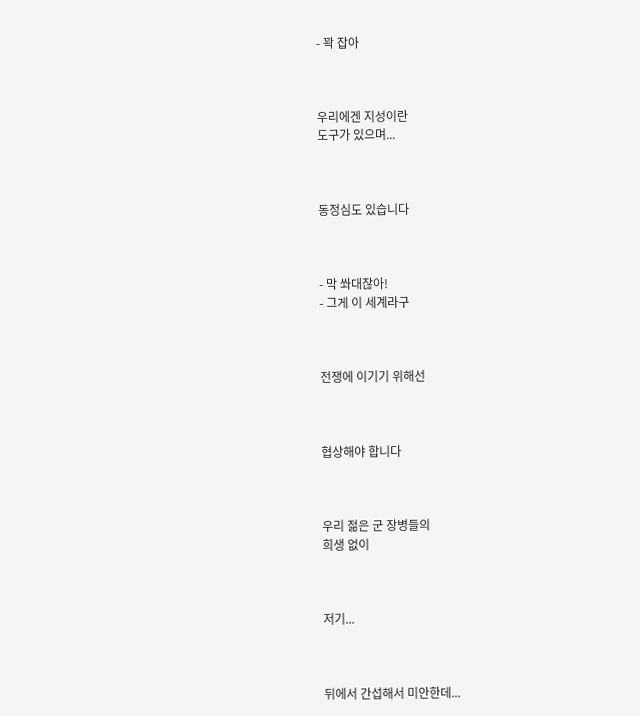- 꽉 잡아



우리에겐 지성이란
도구가 있으며...



동정심도 있습니다



- 막 쏴대잖아!
- 그게 이 세계라구



전쟁에 이기기 위해선



협상해야 합니다



우리 젊은 군 장병들의
희생 없이



저기...



뒤에서 간섭해서 미안한데...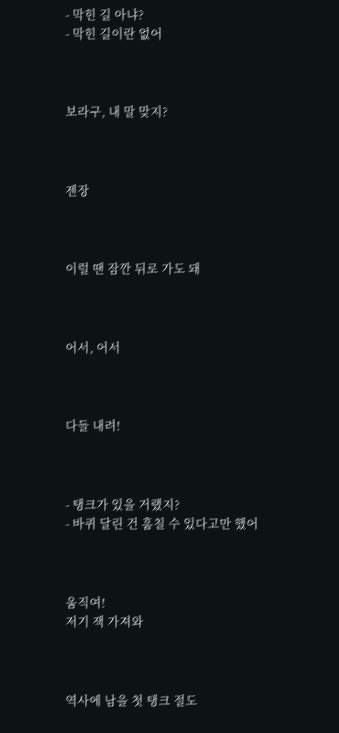- 막힌 길 아냐?
- 막힌 길이란 없어



보라구, 내 말 맞지?



젠장



이럴 땐 잠깐 뒤로 가도 돼



어서, 어서



다들 내려!



- 탱크가 있을 거랬지?
- 바퀴 달린 건 훔칠 수 있다고만 했어



움직여!
저기 잭 가져와



역사에 남을 첫 탱크 절도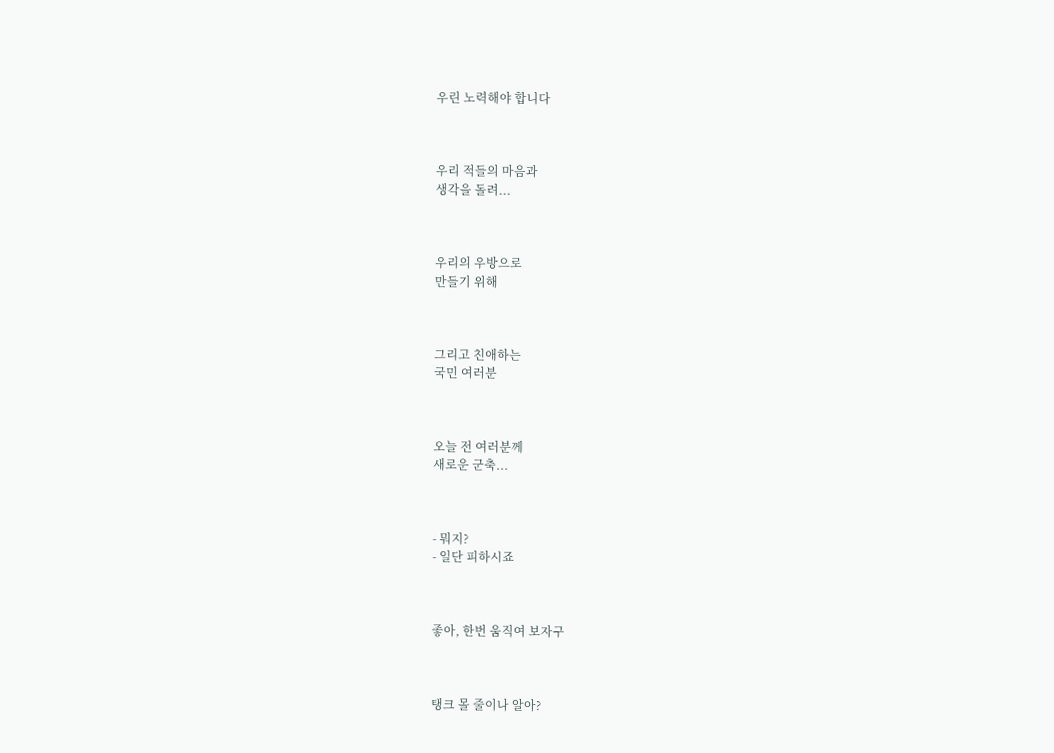우린 노력해야 합니다



우리 적들의 마음과
생각을 돌려...



우리의 우방으로
만들기 위해



그리고 친애하는
국민 여러분



오늘 전 여러분께
새로운 군축...



- 뭐지?
- 일단 피하시죠



좋아, 한번 움직여 보자구



탱크 몰 줄이나 알아?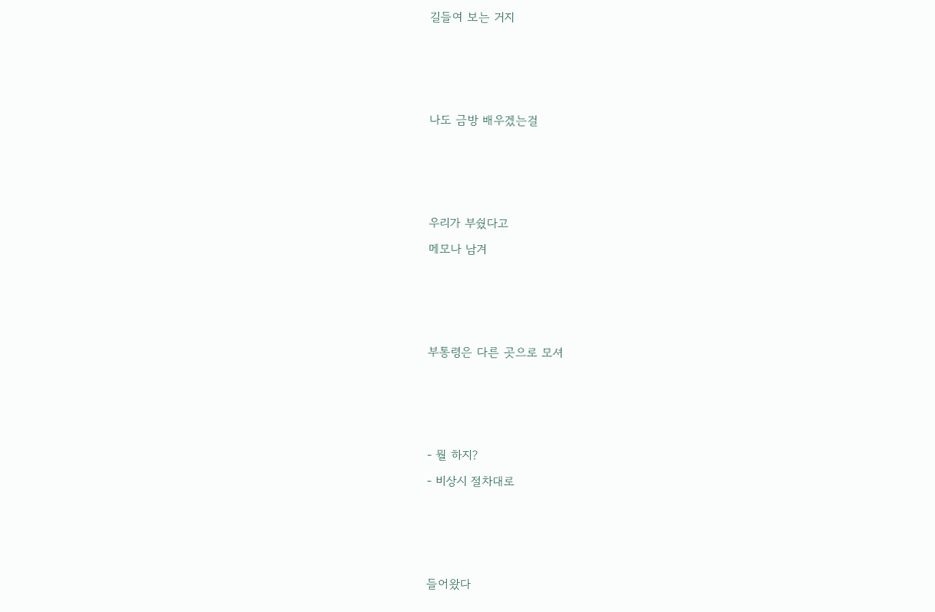길들여 보는 거지



나도 금방 배우겠는걸



우리가 부쉈다고
메모나 남겨



부통령은 다른 곳으로 모셔



- 뭘 하지?
- 비상시 절차대로



들어왔다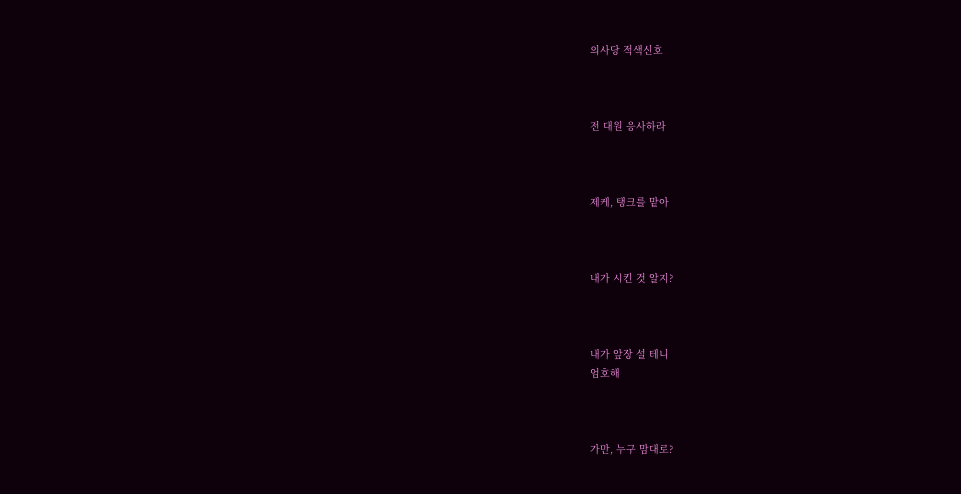의사당 적색신호



전 대원 응사하라



제케, 탱크를 맡아



내가 시킨 것 알지?



내가 앞장 설 테니
엄호해



가만, 누구 맘대로?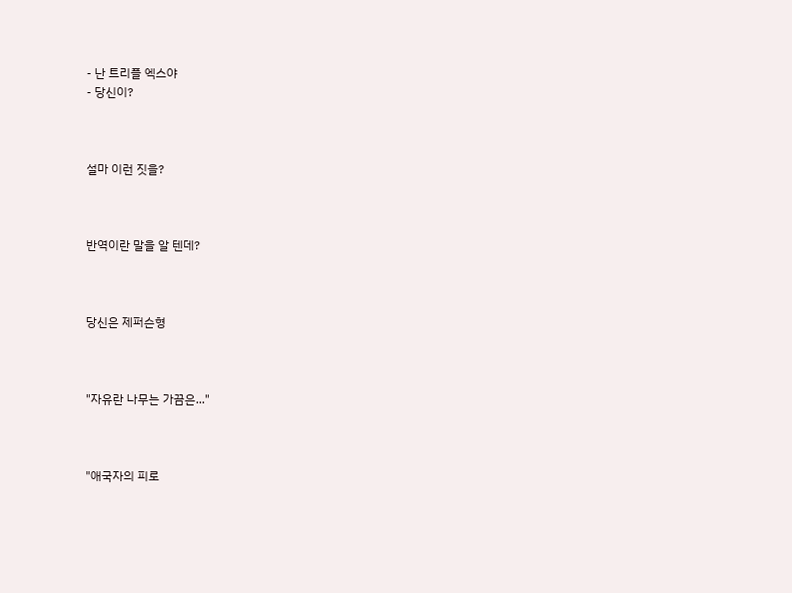- 난 트리플 엑스야
- 당신이?



설마 이런 짓을?



반역이란 말을 알 텐데?



당신은 제퍼슨형



"자유란 나무는 가끔은..."



"애국자의 피로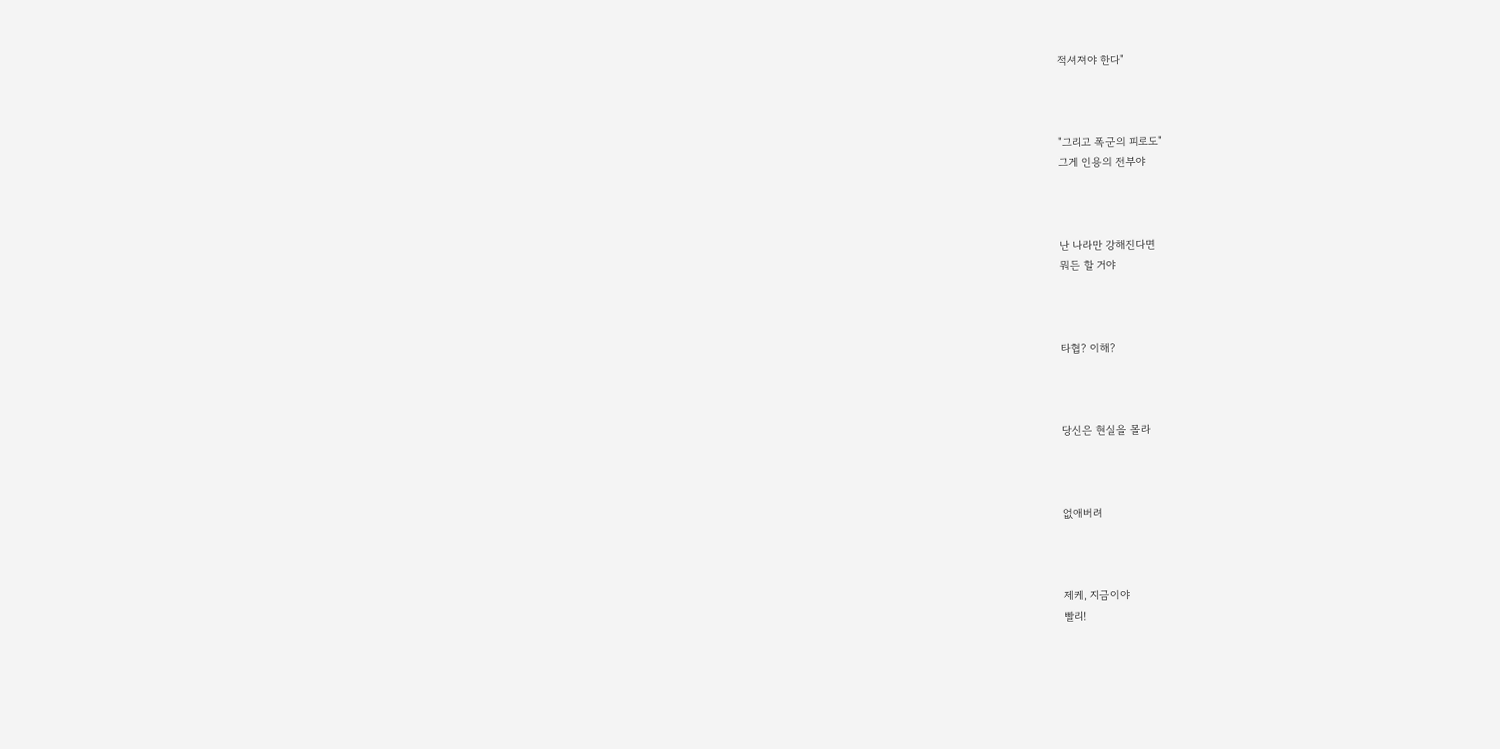적셔져야 한다"



"그리고 폭군의 피로도"
그게 인용의 전부야



난 나라만 강해진다면
뭐든 할 거야



타협? 이해?



당신은 현실을 몰라



없애버려



제케, 지금이야
빨리!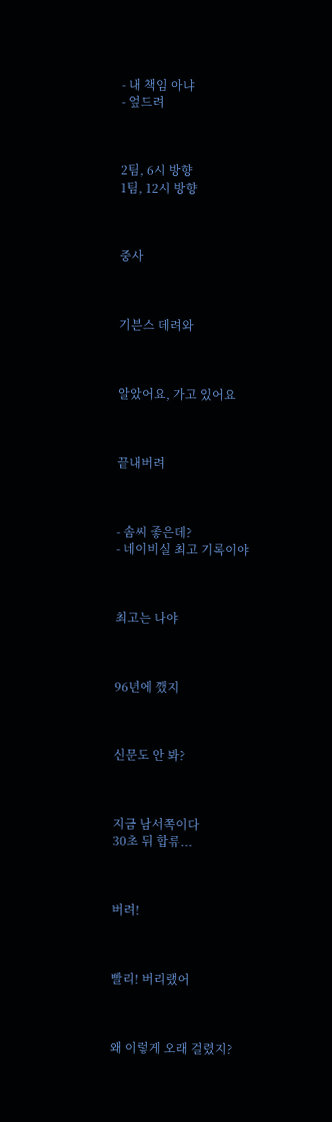- 내 책임 아냐
- 엎드려



2팀, 6시 방향
1팀, 12시 방향



중사



기븐스 데려와



알았어요, 가고 있어요



끝내버려



- 솜씨 좋은데?
- 네이비실 최고 기록이야



최고는 나야



96년에 깼지



신문도 안 봐?



지금 남서쪽이다
30초 뒤 합류...



버려!



빨리! 버리랬어



왜 이렇게 오래 걸렸지?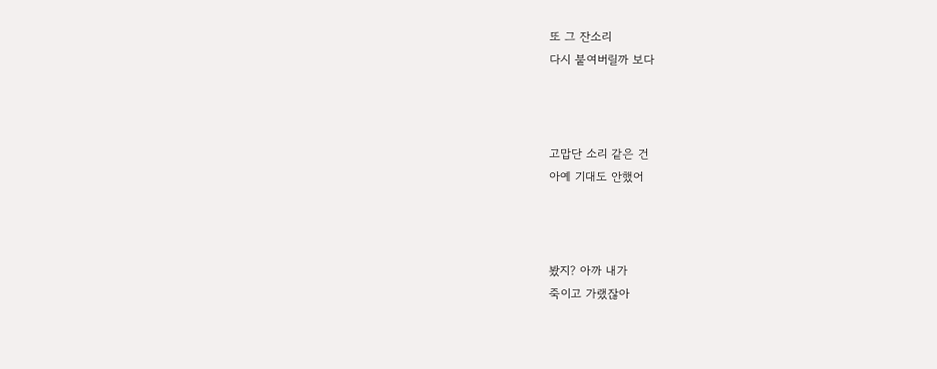또 그 잔소리
다시 붙여버릴까 보다



고맙단 소리 같은 건
아예 기대도 안했어



봤지? 아까 내가
죽이고 가랬잖아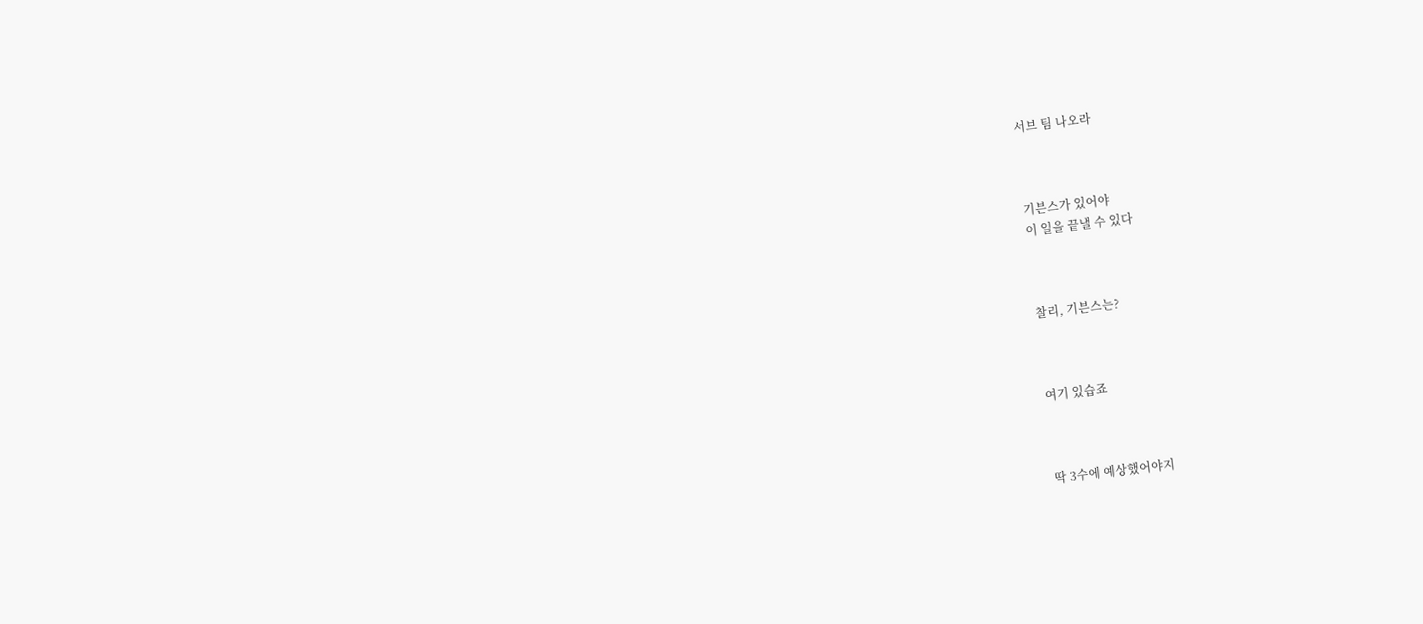서브 팀 나오라



기븐스가 있어야
이 일을 끝낼 수 있다



찰리, 기븐스는?



여기 있습죠



딱 3수에 예상했어야지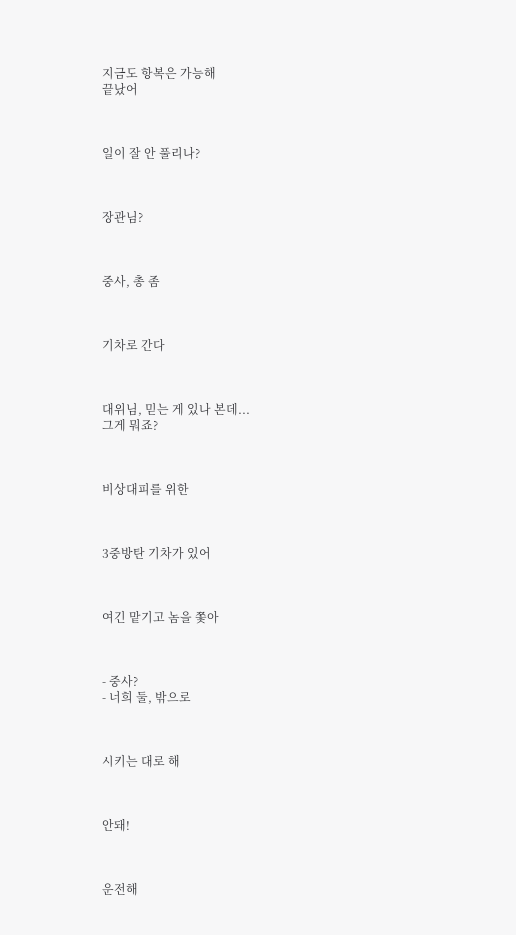지금도 항복은 가능해
끝났어



일이 잘 안 풀리나?



장관님?



중사, 총 좀



기차로 간다



대위님, 믿는 게 있나 본데...
그게 뭐죠?



비상대피를 위한



3중방탄 기차가 있어



여긴 맡기고 놈을 쫓아



- 중사?
- 너희 둘, 밖으로



시키는 대로 해



안돼!



운전해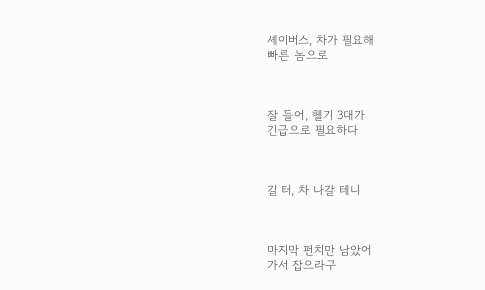셰이버스, 차가 필요해
빠른 놈으로



잘 들어, 헬기 3대가
긴급으로 필요하다



길 터, 차 나갈 테니



마지막 펀치만 남았어
가서 잡으라구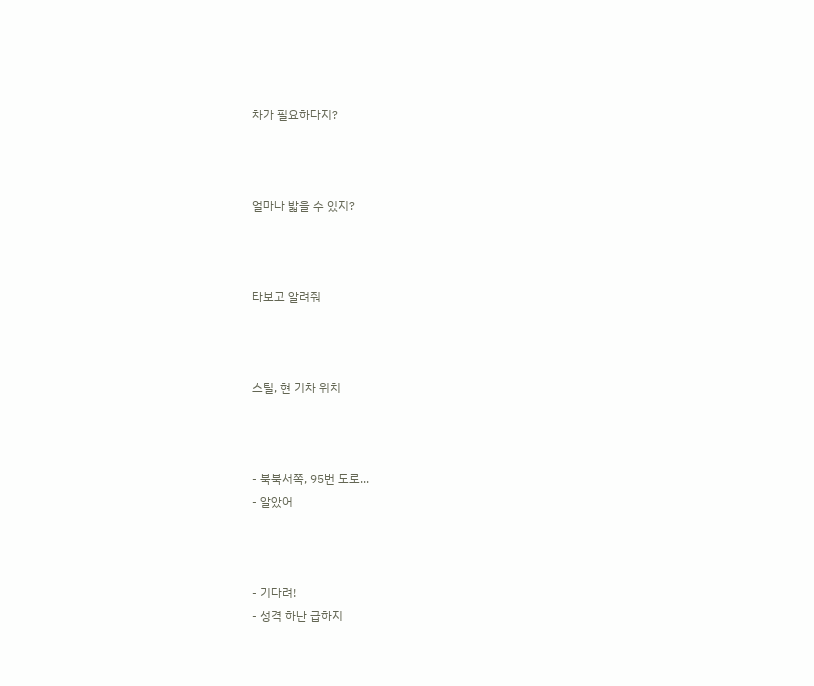차가 필요하다지?



얼마나 밟을 수 있지?



타보고 알려줘



스틸, 현 기차 위치



- 북북서쪽, 95번 도로...
- 알았어



- 기다려!
- 성격 하난 급하지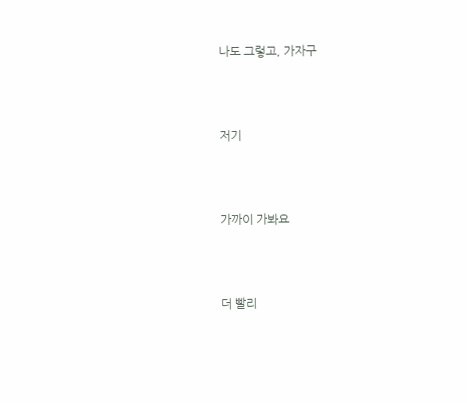나도 그렇고, 가자구



저기



가까이 가봐요



더 빨리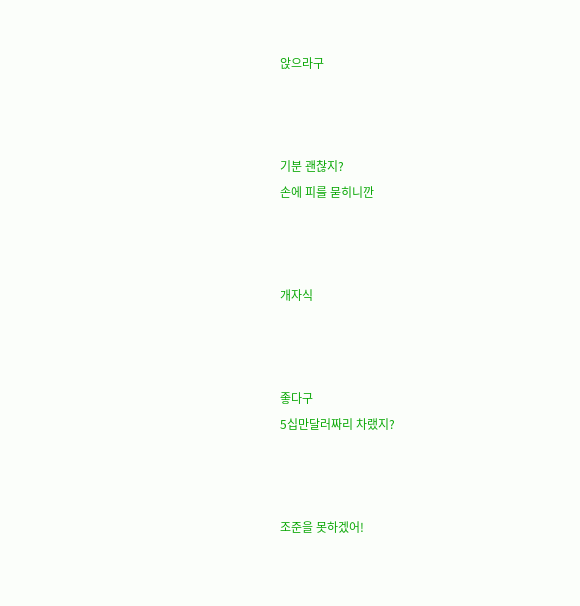앉으라구



기분 괜찮지?
손에 피를 묻히니깐



개자식



좋다구
5십만달러짜리 차랬지?



조준을 못하겠어!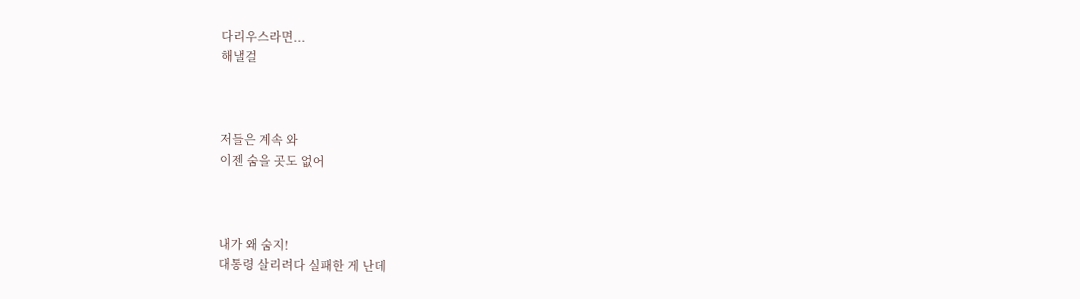다리우스라면...
해낼걸



저들은 계속 와
이젠 숨을 곳도 없어



내가 왜 숨지!
대통령 살리려다 실패한 게 난데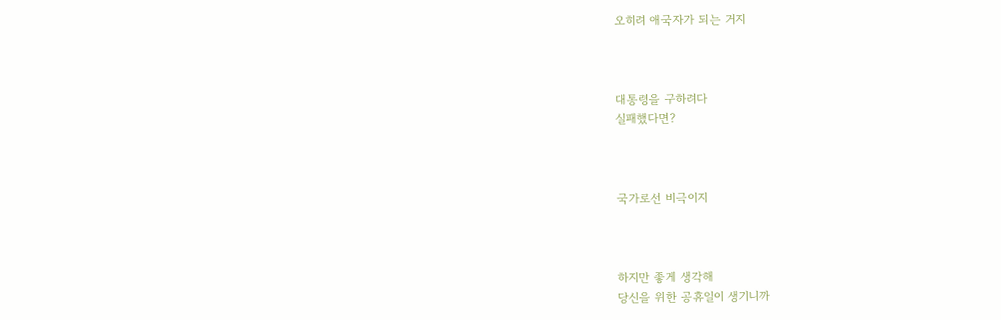오히려 애국자가 되는 거지



대통령을 구하려다
실패했다면?



국가로선 비극이지



하지만 좋게 생각해
당신을 위한 공휴일이 생기니까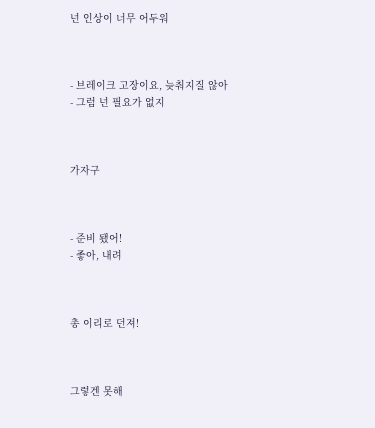넌 인상이 너무 어두워



- 브레이크 고장이요, 늦춰지질 않아
- 그럼 넌 필요가 없지



가자구



- 준비 됐어!
- 좋아, 내려



총 이리로 던져!



그렇겐 못해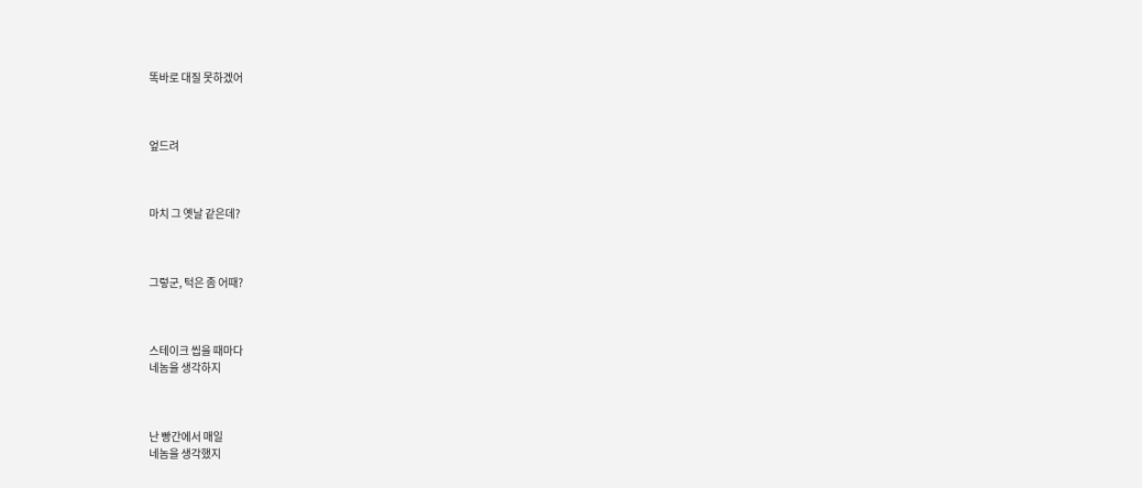똑바로 대질 못하겠어



엎드려



마치 그 옛날 같은데?



그렇군, 턱은 좀 어때?



스테이크 씹을 때마다
네놈을 생각하지



난 빵간에서 매일
네놈을 생각했지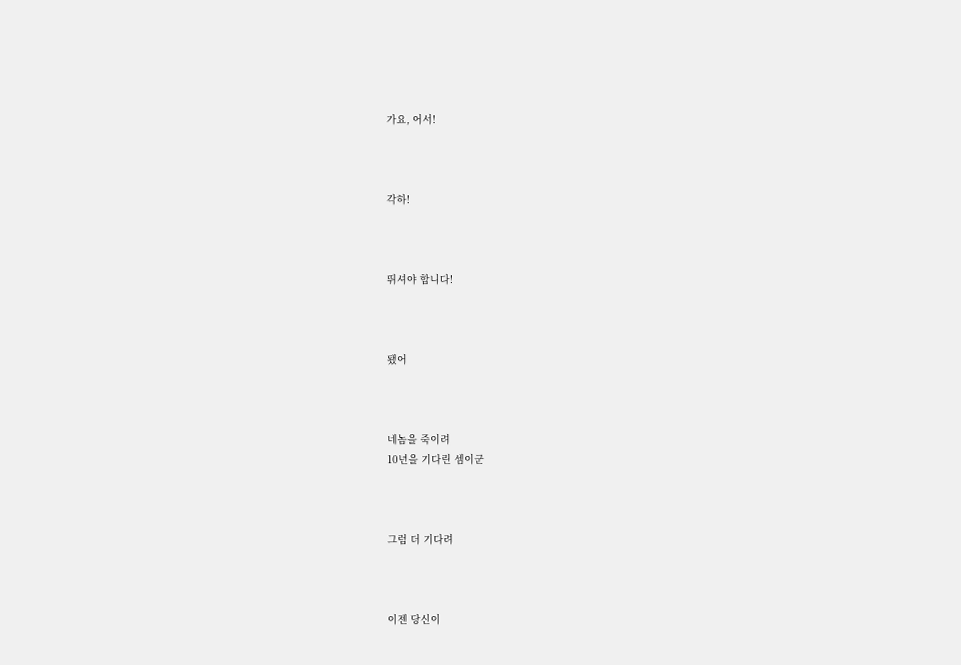가요, 어서!



각하!



뛰셔야 합니다!



됐어



네놈을 죽이려
10년을 기다린 셈이군



그럼 더 기다려



이젠 당신이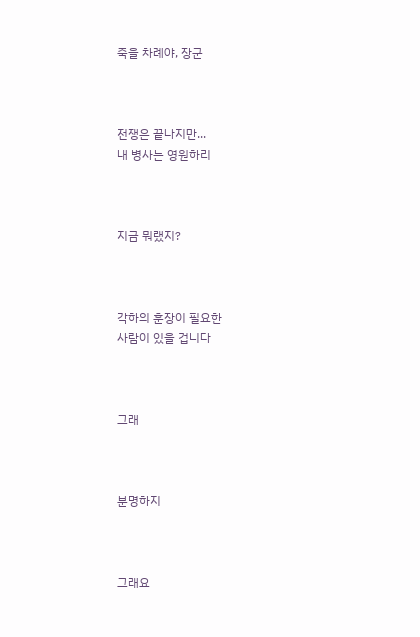죽을 차례야, 장군



전쟁은 끝나지만...
내 병사는 영원하리



지금 뭐랬지?



각하의 훈장이 필요한
사람이 있을 겁니다



그래



분명하지



그래요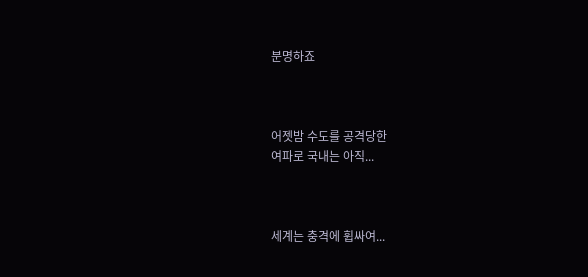분명하죠



어젯밤 수도를 공격당한
여파로 국내는 아직...



세계는 충격에 휩싸여...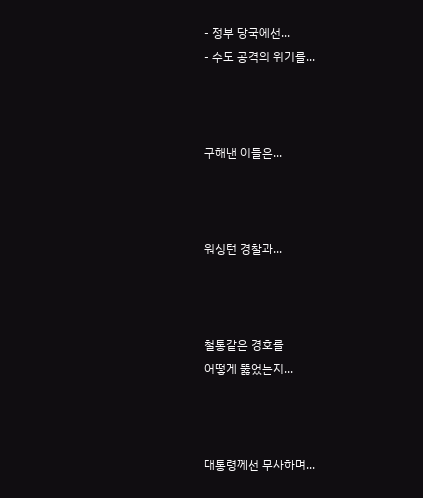- 정부 당국에선...
- 수도 공격의 위기를...



구해낸 이들은...



워싱턴 경찰과...



철통같은 경호를
어떻게 뚫었는지...



대통령께선 무사하며...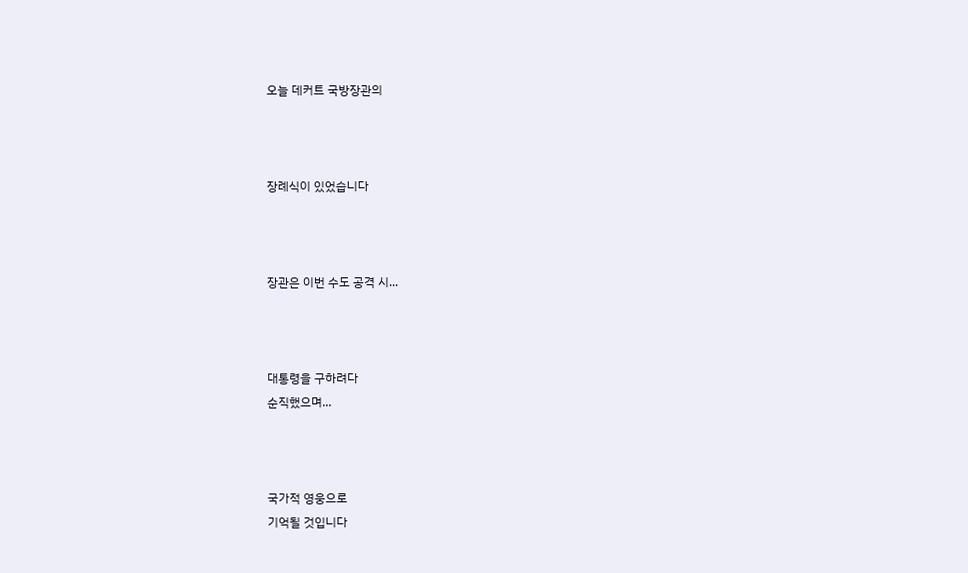오늘 데커트 국방장관의



장례식이 있었습니다



장관은 이번 수도 공격 시...



대통령을 구하려다
순직했으며...



국가적 영웅으로
기억될 것입니다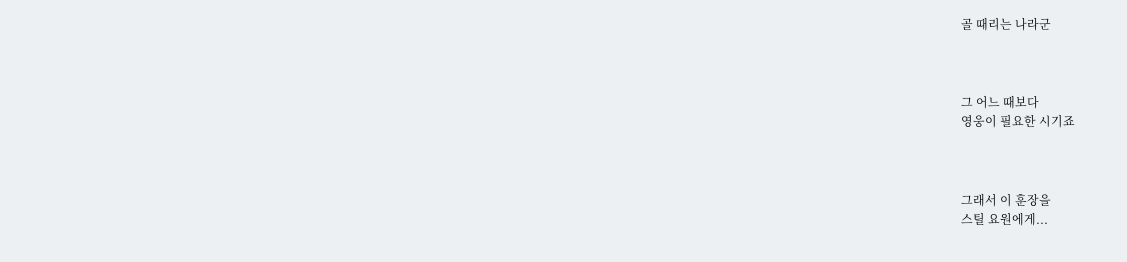골 때리는 나라군



그 어느 때보다
영웅이 필요한 시기죠



그래서 이 훈장을
스틸 요원에게...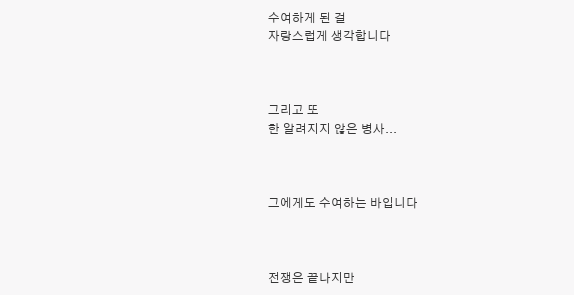수여하게 된 걸
자랑스럽게 생각합니다



그리고 또
한 알려지지 않은 병사...



그에게도 수여하는 바입니다



전쟁은 끝나지만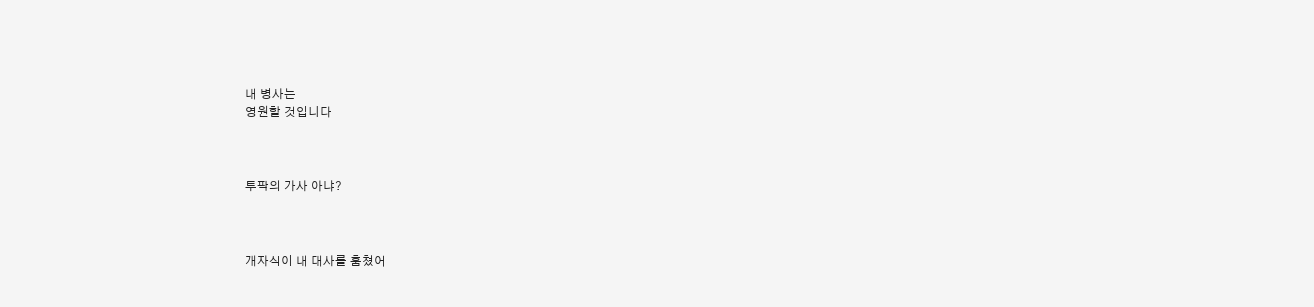내 병사는
영원할 것입니다



투팍의 가사 아냐?



개자식이 내 대사를 훔쳤어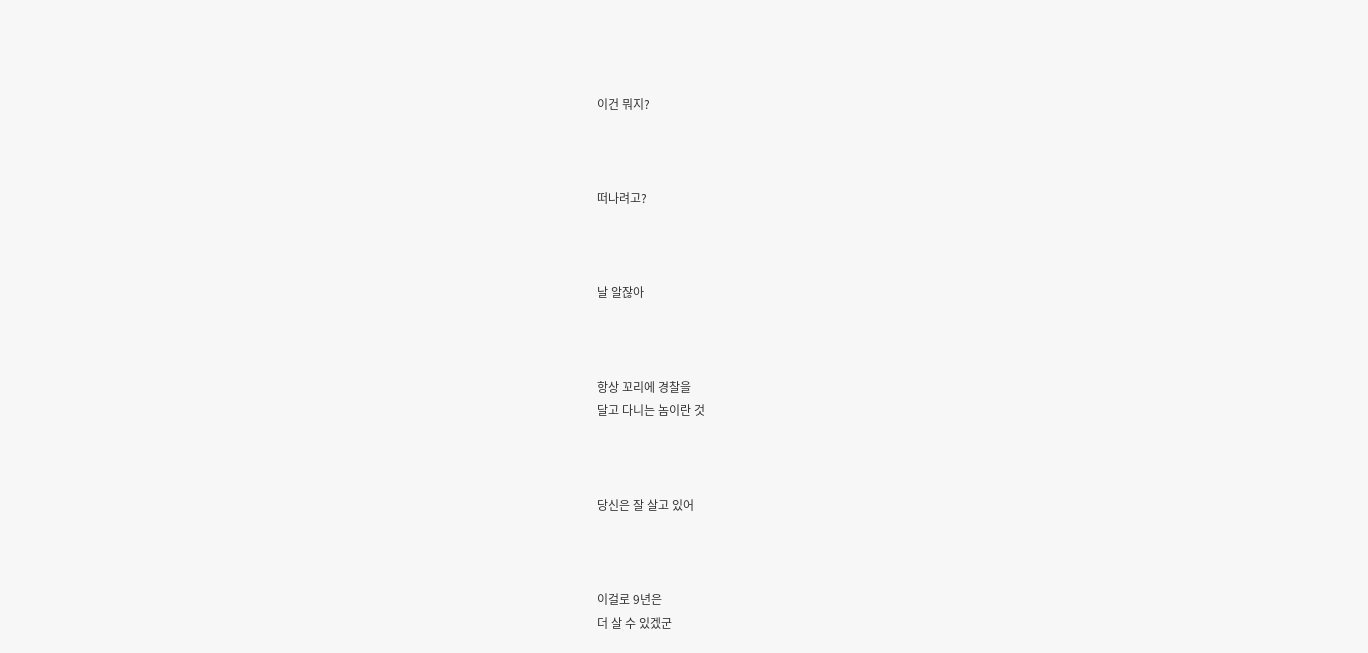이건 뭐지?



떠나려고?



날 알잖아



항상 꼬리에 경찰을
달고 다니는 놈이란 것



당신은 잘 살고 있어



이걸로 9년은
더 살 수 있겠군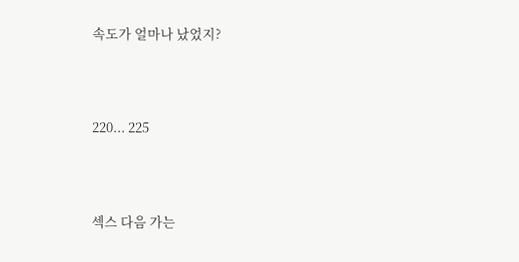속도가 얼마나 났었지?



220... 225



섹스 다음 가는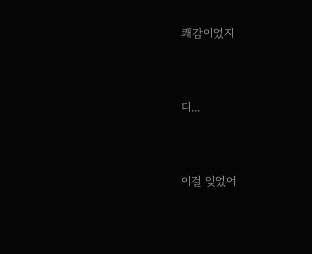쾌감이었지



디...



이걸 잊었어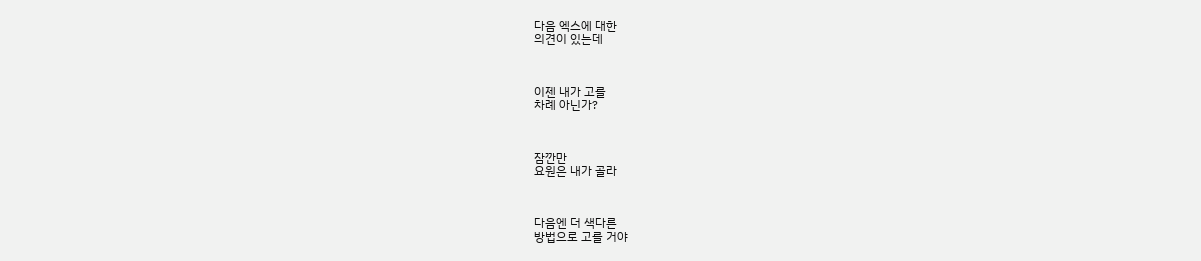다음 엑스에 대한
의견이 있는데



이젠 내가 고를
차례 아닌가?



잠깐만
요원은 내가 골라



다음엔 더 색다른
방법으로 고를 거야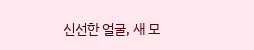신선한 얼굴, 새 모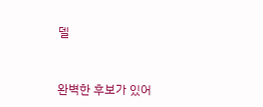델



완벽한 후보가 있어